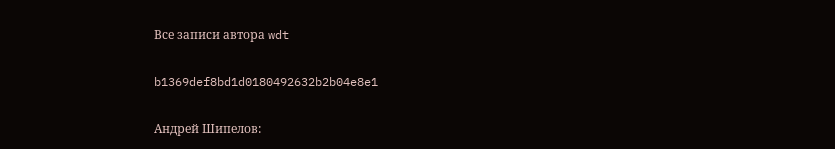Все записи автора wdt

b1369def8bd1d0180492632b2b04e8e1

Андрей Шипелов: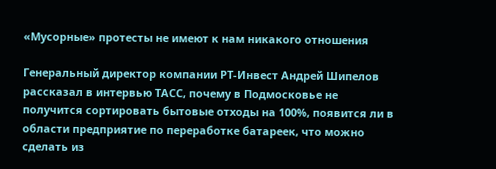«Мусорные» протесты не имеют к нам никакого отношения

Генеральный директор компании РТ-Инвест Андрей Шипелов рассказал в интервью ТАСС, почему в Подмосковье не получится сортировать бытовые отходы на 100%, появится ли в области предприятие по переработке батареек, что можно сделать из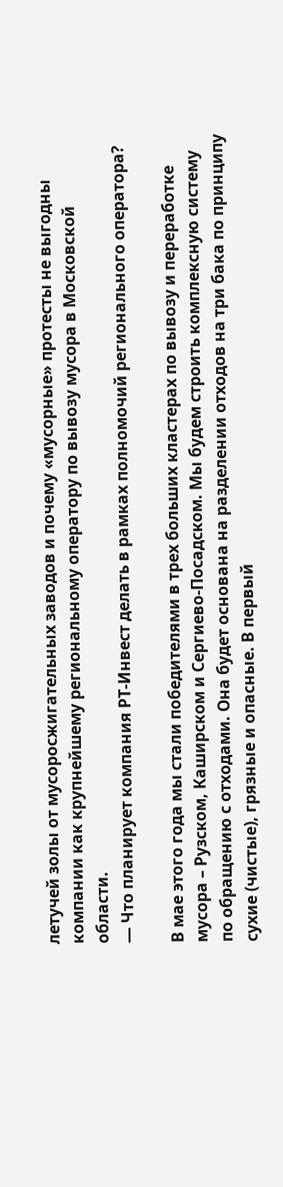летучей золы от мусоросжигательных заводов и почему «мусорные» протесты не выгодны компании как крупнейшему региональному оператору по вывозу мусора в Московской области.
— Что планирует компания РТ-Инвест делать в рамках полномочий регионального оператора?

В мае этого года мы стали победителями в трех больших кластерах по вывозу и переработке мусора – Рузском, Каширском и Сергиево-Посадском. Мы будем строить комплексную систему по обращению с отходами. Она будет основана на разделении отходов на три бака по принципу сухие (чистые), грязные и опасные. В первый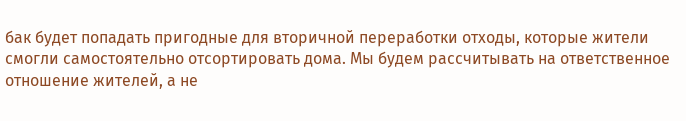бак будет попадать пригодные для вторичной переработки отходы, которые жители смогли самостоятельно отсортировать дома. Мы будем рассчитывать на ответственное отношение жителей, а не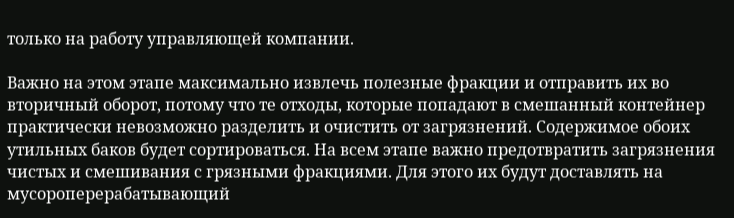только на работу управляющей компании.

Важно на этом этапе максимально извлечь полезные фракции и отправить их во вторичный оборот, потому что те отходы, которые попадают в смешанный контейнер практически невозможно разделить и очистить от загрязнений. Содержимое обоих утильных баков будет сортироваться. На всем этапе важно предотвратить загрязнения чистых и смешивания с грязными фракциями. Для этого их будут доставлять на мусороперерабатывающий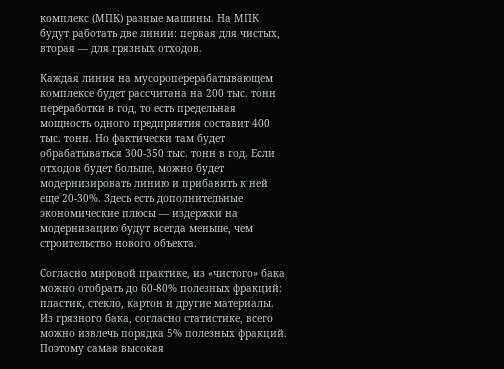комплекс (МПК) разные машины. На МПК будут работать две линии: первая для чистых, вторая — для грязных отходов.

Каждая линия на мусороперерабатывающем комплексе будет рассчитана на 200 тыс. тонн переработки в год, то есть предельная мощность одного предприятия составит 400 тыс. тонн. Но фактически там будет обрабатываться 300-350 тыс. тонн в год. Если отходов будет больше, можно будет модернизировать линию и прибавить к ней еще 20-30%. Здесь есть дополнительные экономические плюсы — издержки на модернизацию будут всегда меньше, чем строительство нового объекта.

Согласно мировой практике, из «чистого» бака можно отобрать до 60-80% полезных фракций: пластик, стекло, картон и другие материалы. Из грязного бака, согласно статистике, всего можно извлечь порядка 5% полезных фракций. Поэтому самая высокая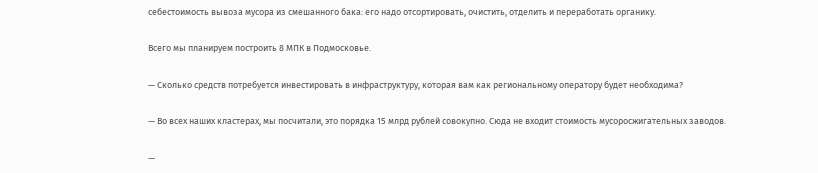себестоимость вывоза мусора из смешанного бака: его надо отсортировать, очистить, отделить и переработать органику.

Всего мы планируем построить 8 МПК в Подмосковье.

— Сколько средств потребуется инвестировать в инфраструктуру, которая вам как региональному оператору будет необходима?

— Во всех наших кластерах, мы посчитали, это порядка 15 млрд рублей совокупно. Сюда не входит стоимость мусоросжигательных заводов.

—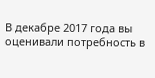В декабре 2017 года вы оценивали потребность в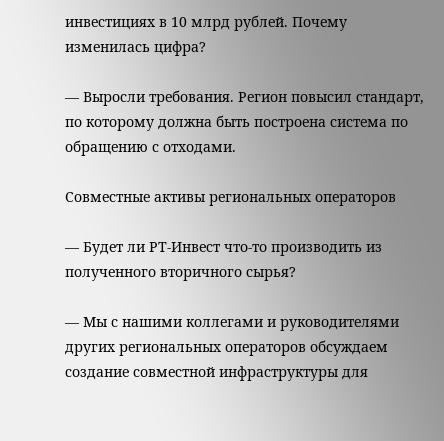инвестициях в 10 млрд рублей. Почему изменилась цифра?

— Выросли требования. Регион повысил стандарт, по которому должна быть построена система по обращению с отходами.

Совместные активы региональных операторов

— Будет ли РТ-Инвест что-то производить из полученного вторичного сырья?

— Мы с нашими коллегами и руководителями других региональных операторов обсуждаем создание совместной инфраструктуры для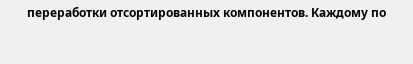переработки отсортированных компонентов. Каждому по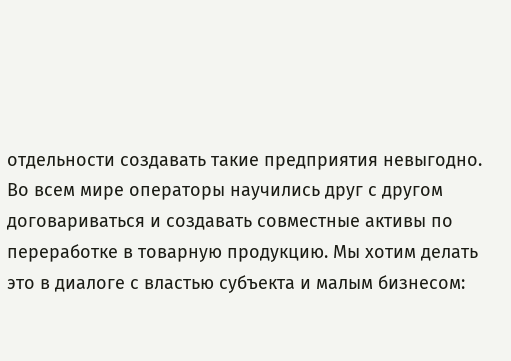отдельности создавать такие предприятия невыгодно. Во всем мире операторы научились друг с другом договариваться и создавать совместные активы по переработке в товарную продукцию. Мы хотим делать это в диалоге с властью субъекта и малым бизнесом: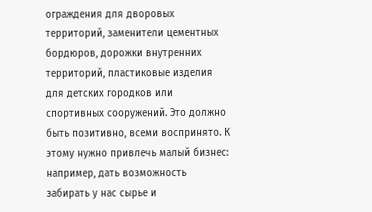ограждения для дворовых территорий, заменители цементных бордюров, дорожки внутренних территорий, пластиковые изделия для детских городков или спортивных сооружений. Это должно быть позитивно, всеми воспринято. К этому нужно привлечь малый бизнес: например, дать возможность забирать у нас сырье и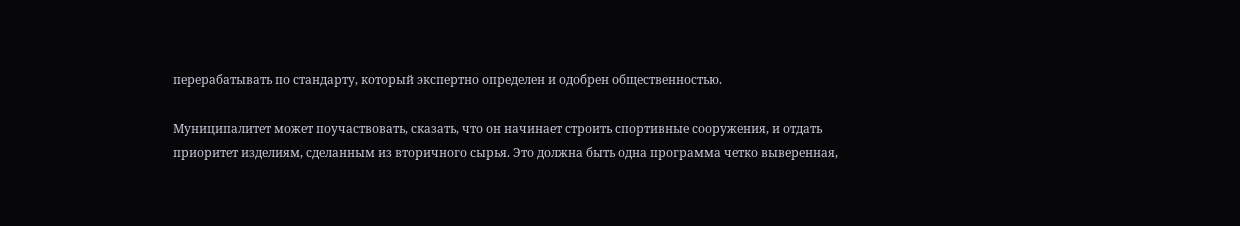перерабатывать по стандарту, который экспертно определен и одобрен общественностью.

Муниципалитет может поучаствовать, сказать, что он начинает строить спортивные сооружения, и отдать приоритет изделиям, сделанным из вторичного сырья. Это должна быть одна программа четко выверенная,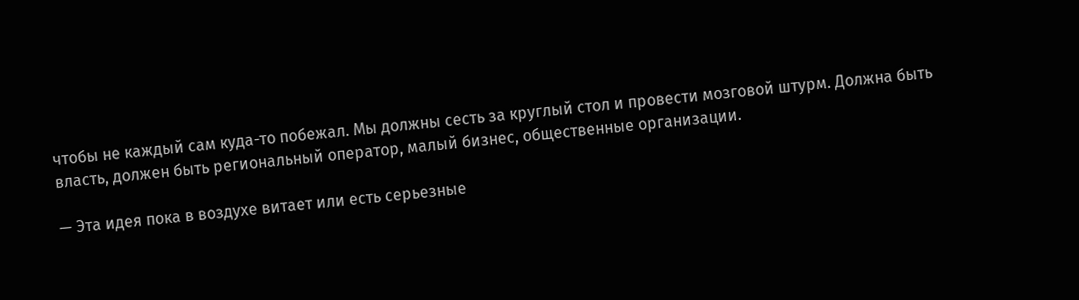чтобы не каждый сам куда-то побежал. Мы должны сесть за круглый стол и провести мозговой штурм. Должна быть власть, должен быть региональный оператор, малый бизнес, общественные организации.

— Эта идея пока в воздухе витает или есть серьезные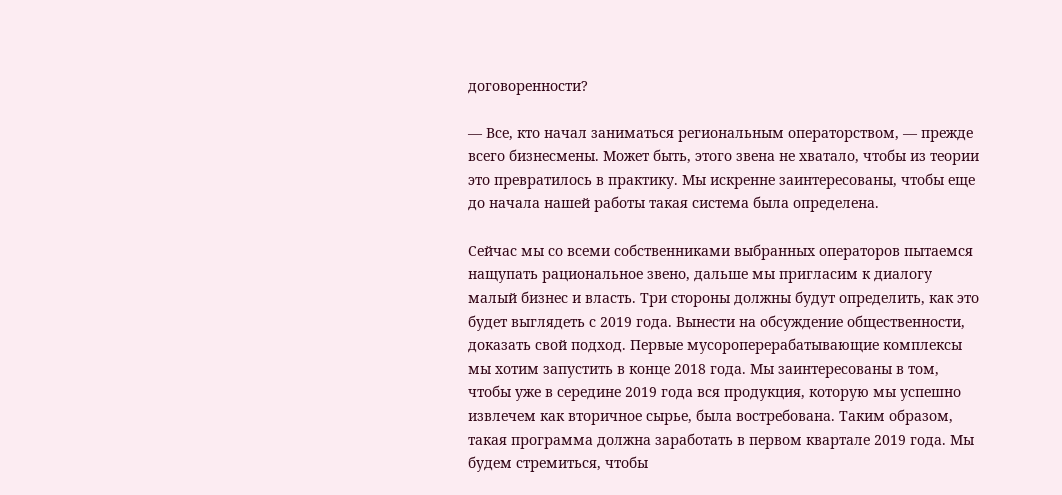договоренности?

— Все, кто начал заниматься региональным операторством, — прежде всего бизнесмены. Может быть, этого звена не хватало, чтобы из теории это превратилось в практику. Мы искренне заинтересованы, чтобы еще до начала нашей работы такая система была определена.

Сейчас мы со всеми собственниками выбранных операторов пытаемся нащупать рациональное звено, дальше мы пригласим к диалогу малый бизнес и власть. Три стороны должны будут определить, как это будет выглядеть с 2019 года. Вынести на обсуждение общественности, доказать свой подход. Первые мусороперерабатывающие комплексы мы хотим запустить в конце 2018 года. Мы заинтересованы в том, чтобы уже в середине 2019 года вся продукция, которую мы успешно извлечем как вторичное сырье, была востребована. Таким образом, такая программа должна заработать в первом квартале 2019 года. Мы будем стремиться, чтобы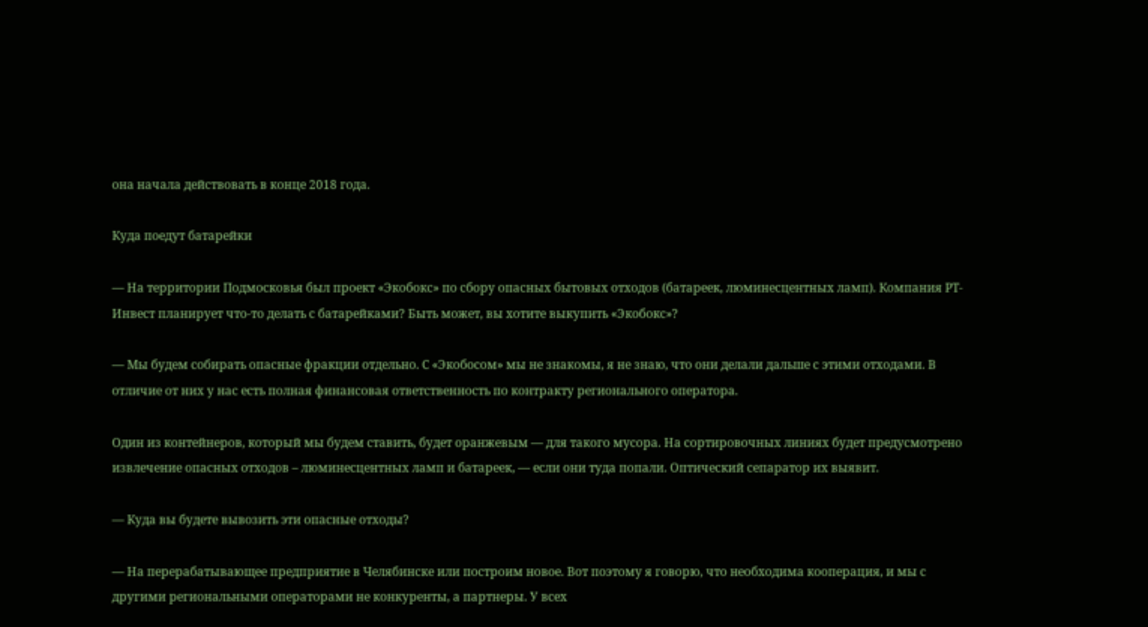она начала действовать в конце 2018 года.

Куда поедут батарейки

— На территории Подмосковья был проект «Экобокс» по сбору опасных бытовых отходов (батареек, люминесцентных ламп). Компания РТ-Инвест планирует что-то делать с батарейками? Быть может, вы хотите выкупить «Экобокс»?

— Мы будем собирать опасные фракции отдельно. С «Экобосом» мы не знакомы, я не знаю, что они делали дальше с этими отходами. В отличие от них у нас есть полная финансовая ответственность по контракту регионального оператора.

Один из контейнеров, который мы будем ставить, будет оранжевым — для такого мусора. На сортировочных линиях будет предусмотрено извлечение опасных отходов – люминесцентных ламп и батареек, — если они туда попали. Оптический сепаратор их выявит.

— Куда вы будете вывозить эти опасные отходы?

— На перерабатывающее предприятие в Челябинске или построим новое. Вот поэтому я говорю, что необходима кооперация, и мы с другими региональными операторами не конкуренты, а партнеры. У всех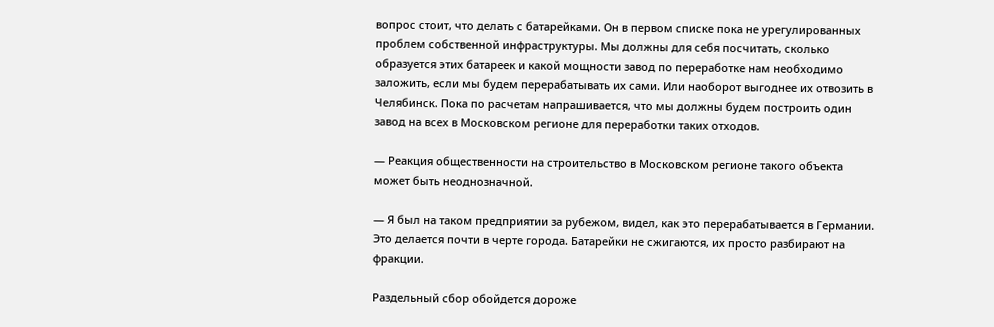вопрос стоит, что делать с батарейками. Он в первом списке пока не урегулированных проблем собственной инфраструктуры. Мы должны для себя посчитать, сколько образуется этих батареек и какой мощности завод по переработке нам необходимо заложить, если мы будем перерабатывать их сами. Или наоборот выгоднее их отвозить в Челябинск. Пока по расчетам напрашивается, что мы должны будем построить один завод на всех в Московском регионе для переработки таких отходов.

— Реакция общественности на строительство в Московском регионе такого объекта может быть неоднозначной.

— Я был на таком предприятии за рубежом, видел, как это перерабатывается в Германии. Это делается почти в черте города. Батарейки не сжигаются, их просто разбирают на фракции.

Раздельный сбор обойдется дороже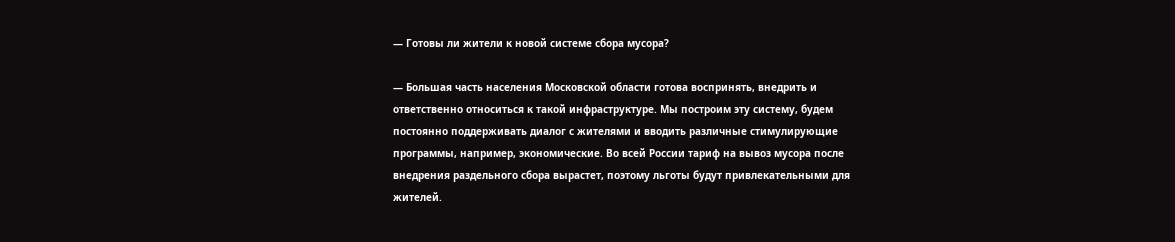— Готовы ли жители к новой системе сбора мусора?

— Большая часть населения Московской области готова воспринять, внедрить и ответственно относиться к такой инфраструктуре. Мы построим эту систему, будем постоянно поддерживать диалог с жителями и вводить различные стимулирующие программы, например, экономические. Во всей России тариф на вывоз мусора после внедрения раздельного сбора вырастет, поэтому льготы будут привлекательными для жителей.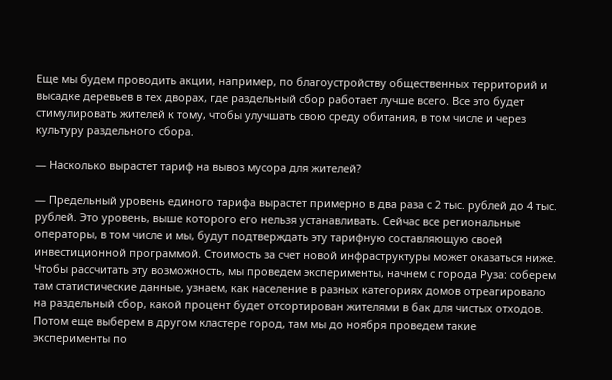Еще мы будем проводить акции, например, по благоустройству общественных территорий и высадке деревьев в тех дворах, где раздельный сбор работает лучше всего. Все это будет стимулировать жителей к тому, чтобы улучшать свою среду обитания, в том числе и через культуру раздельного сбора.

— Насколько вырастет тариф на вывоз мусора для жителей?

— Предельный уровень единого тарифа вырастет примерно в два раза с 2 тыс. рублей до 4 тыс. рублей. Это уровень, выше которого его нельзя устанавливать. Сейчас все региональные операторы, в том числе и мы, будут подтверждать эту тарифную составляющую своей инвестиционной программой. Стоимость за счет новой инфраструктуры может оказаться ниже. Чтобы рассчитать эту возможность, мы проведем эксперименты, начнем с города Руза: соберем там статистические данные, узнаем, как население в разных категориях домов отреагировало на раздельный сбор, какой процент будет отсортирован жителями в бак для чистых отходов. Потом еще выберем в другом кластере город, там мы до ноября проведем такие эксперименты по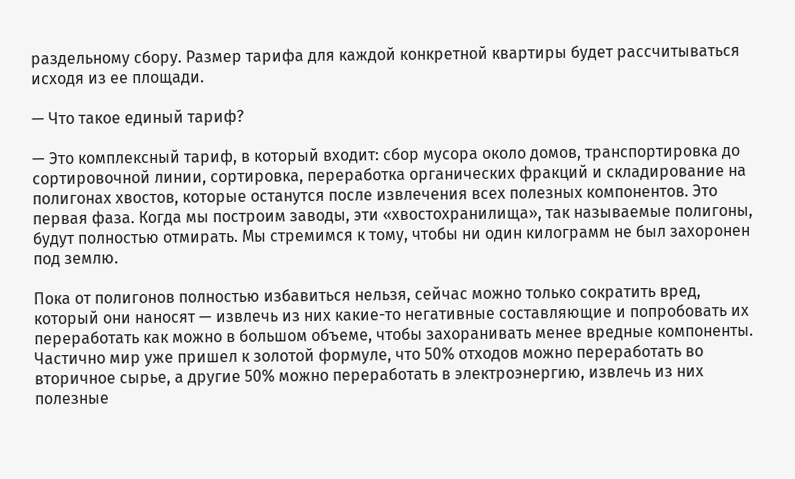раздельному сбору. Размер тарифа для каждой конкретной квартиры будет рассчитываться исходя из ее площади.

— Что такое единый тариф?

— Это комплексный тариф, в который входит: сбор мусора около домов, транспортировка до сортировочной линии, сортировка, переработка органических фракций и складирование на полигонах хвостов, которые останутся после извлечения всех полезных компонентов. Это первая фаза. Когда мы построим заводы, эти «хвостохранилища», так называемые полигоны, будут полностью отмирать. Мы стремимся к тому, чтобы ни один килограмм не был захоронен под землю.

Пока от полигонов полностью избавиться нельзя, сейчас можно только сократить вред, который они наносят — извлечь из них какие-то негативные составляющие и попробовать их переработать как можно в большом объеме, чтобы захоранивать менее вредные компоненты. Частично мир уже пришел к золотой формуле, что 50% отходов можно переработать во вторичное сырье, а другие 50% можно переработать в электроэнергию, извлечь из них полезные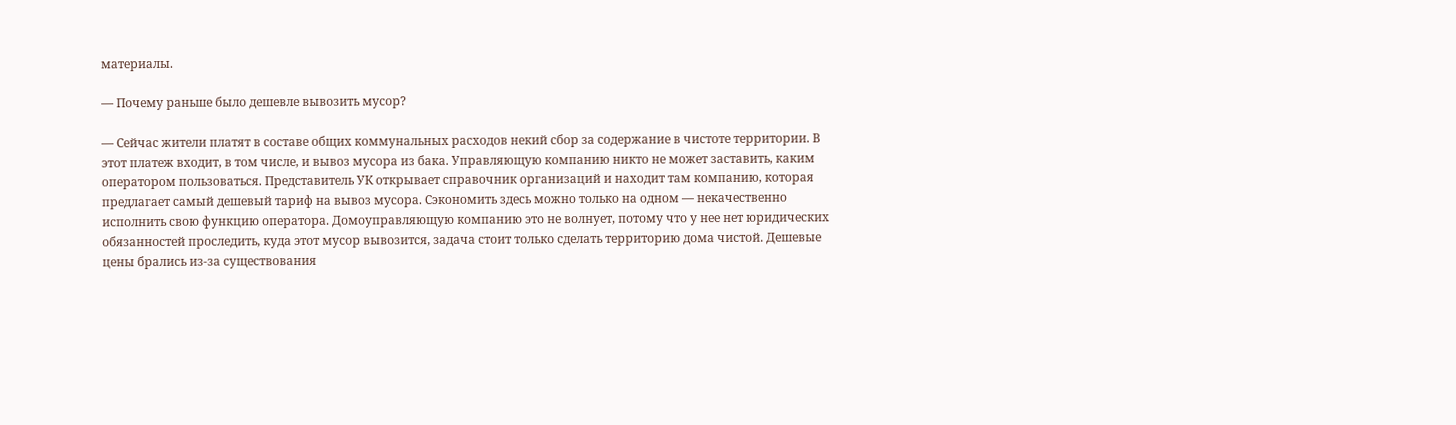материалы.

— Почему раньше было дешевле вывозить мусор?

— Сейчас жители платят в составе общих коммунальных расходов некий сбор за содержание в чистоте территории. В этот платеж входит, в том числе, и вывоз мусора из бака. Управляющую компанию никто не может заставить, каким оператором пользоваться. Представитель УК открывает справочник организаций и находит там компанию, которая предлагает самый дешевый тариф на вывоз мусора. Сэкономить здесь можно только на одном — некачественно исполнить свою функцию оператора. Домоуправляющую компанию это не волнует, потому что у нее нет юридических обязанностей проследить, куда этот мусор вывозится, задача стоит только сделать территорию дома чистой. Дешевые цены брались из-за существования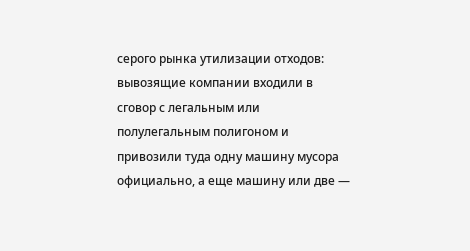серого рынка утилизации отходов: вывозящие компании входили в сговор с легальным или полулегальным полигоном и привозили туда одну машину мусора официально, а еще машину или две —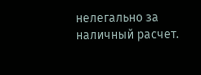нелегально за наличный расчет.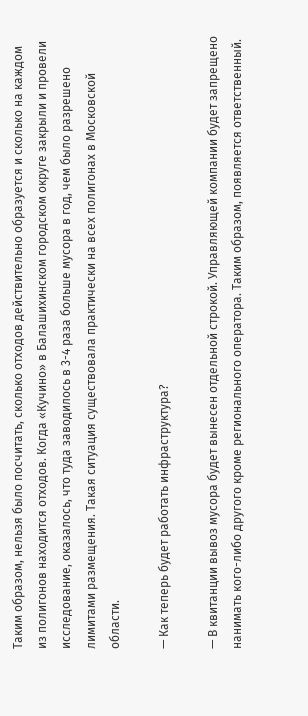Таким образом, нельзя было посчитать, сколько отходов действительно образуется и сколько на каждом из полигонов находится отходов. Когда «Кучино» в Балашихинском городском округе закрыли и провели исследование, оказалось, что туда заводилось в 3-4 раза больше мусора в год, чем было разрешено лимитами размещения. Такая ситуация существовала практически на всех полигонах в Московской области.

— Как теперь будет работать инфраструктура?

— В квитанции вывоз мусора будет вынесен отдельной строкой. Управляющей компании будет запрещено нанимать кого-либо другого кроме регионального оператора. Таким образом, появляется ответственный.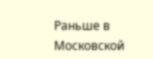Раньше в Московской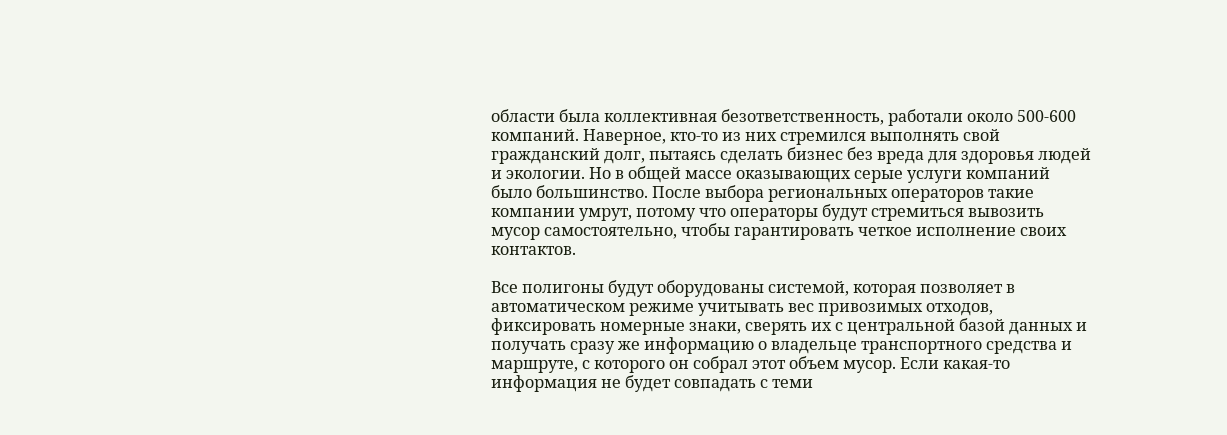области была коллективная безответственность, работали около 500-600 компаний. Наверное, кто-то из них стремился выполнять свой гражданский долг, пытаясь сделать бизнес без вреда для здоровья людей и экологии. Но в общей массе оказывающих серые услуги компаний было большинство. После выбора региональных операторов такие компании умрут, потому что операторы будут стремиться вывозить мусор самостоятельно, чтобы гарантировать четкое исполнение своих контактов.

Все полигоны будут оборудованы системой, которая позволяет в автоматическом режиме учитывать вес привозимых отходов, фиксировать номерные знаки, сверять их с центральной базой данных и получать сразу же информацию о владельце транспортного средства и маршруте, с которого он собрал этот объем мусор. Если какая-то информация не будет совпадать с теми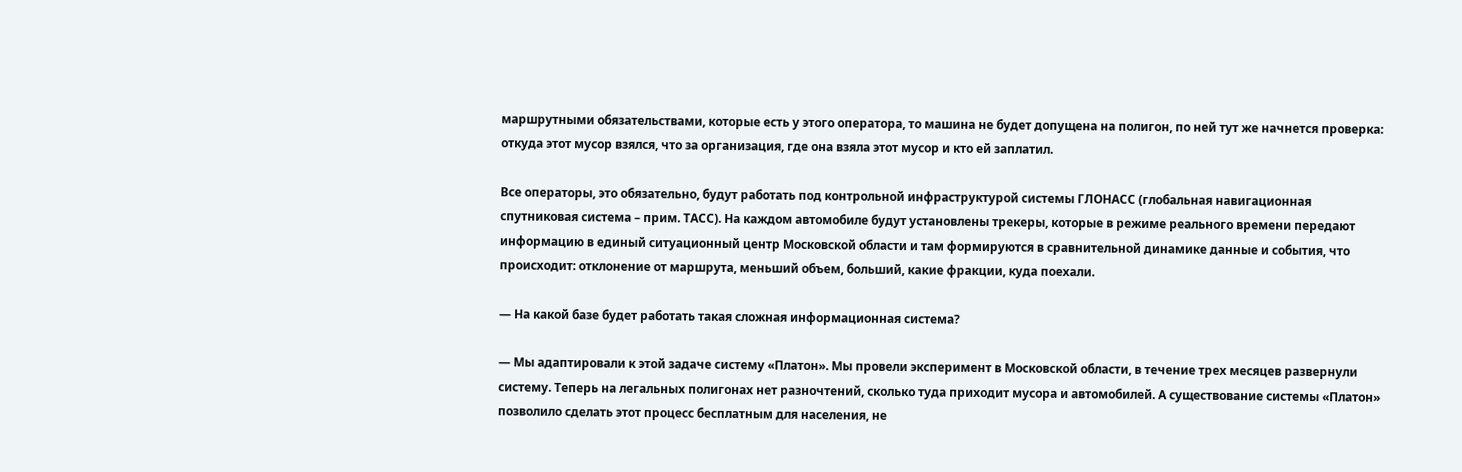маршрутными обязательствами, которые есть у этого оператора, то машина не будет допущена на полигон, по ней тут же начнется проверка: откуда этот мусор взялся, что за организация, где она взяла этот мусор и кто ей заплатил.

Все операторы, это обязательно, будут работать под контрольной инфраструктурой системы ГЛОНАСС (глобальная навигационная спутниковая система – прим. ТАСС). На каждом автомобиле будут установлены трекеры, которые в режиме реального времени передают информацию в единый ситуационный центр Московской области и там формируются в сравнительной динамике данные и события, что происходит: отклонение от маршрута, меньший объем, больший, какие фракции, куда поехали.

— На какой базе будет работать такая сложная информационная система?

— Мы адаптировали к этой задаче систему «Платон». Мы провели эксперимент в Московской области, в течение трех месяцев развернули систему. Теперь на легальных полигонах нет разночтений, сколько туда приходит мусора и автомобилей. А существование системы «Платон» позволило сделать этот процесс бесплатным для населения, не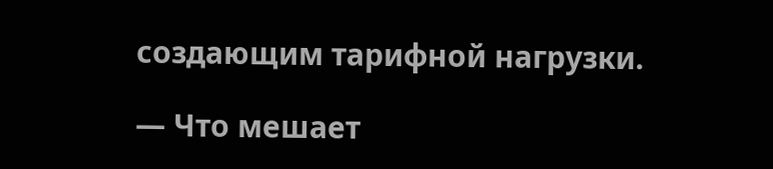создающим тарифной нагрузки.

— Что мешает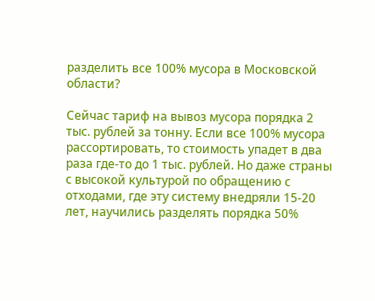разделить все 100% мусора в Московской области?

Сейчас тариф на вывоз мусора порядка 2 тыс. рублей за тонну. Если все 100% мусора рассортировать, то стоимость упадет в два раза где-то до 1 тыс. рублей. Но даже страны с высокой культурой по обращению с отходами, где эту систему внедряли 15-20 лет, научились разделять порядка 50%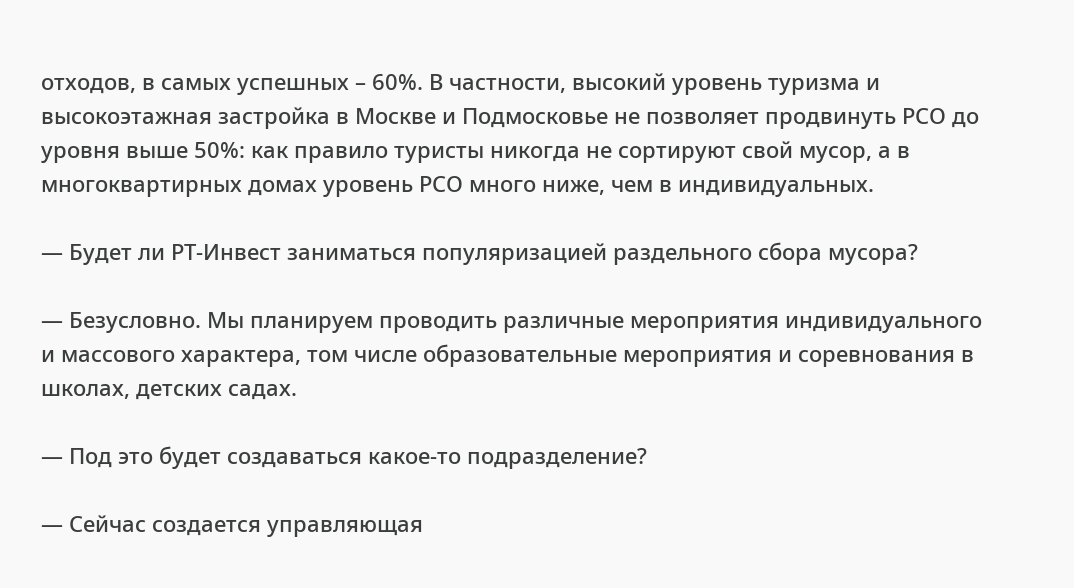отходов, в самых успешных – 60%. В частности, высокий уровень туризма и высокоэтажная застройка в Москве и Подмосковье не позволяет продвинуть РСО до уровня выше 50%: как правило туристы никогда не сортируют свой мусор, а в многоквартирных домах уровень РСО много ниже, чем в индивидуальных.

— Будет ли РТ-Инвест заниматься популяризацией раздельного сбора мусора?

— Безусловно. Мы планируем проводить различные мероприятия индивидуального и массового характера, том числе образовательные мероприятия и соревнования в школах, детских садах.

— Под это будет создаваться какое-то подразделение?

— Сейчас создается управляющая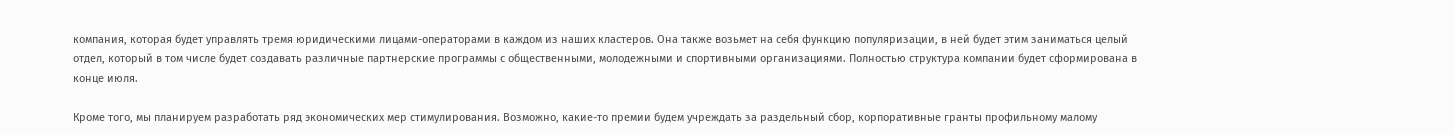компания, которая будет управлять тремя юридическими лицами-операторами в каждом из наших кластеров. Она также возьмет на себя функцию популяризации, в ней будет этим заниматься целый отдел, который в том числе будет создавать различные партнерские программы с общественными, молодежными и спортивными организациями. Полностью структура компании будет сформирована в конце июля.

Кроме того, мы планируем разработать ряд экономических мер стимулирования. Возможно, какие-то премии будем учреждать за раздельный сбор, корпоративные гранты профильному малому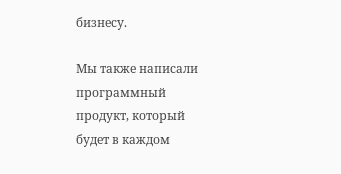бизнесу.

Мы также написали программный продукт, который будет в каждом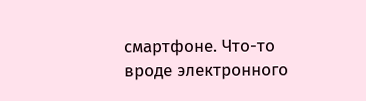смартфоне. Что-то вроде электронного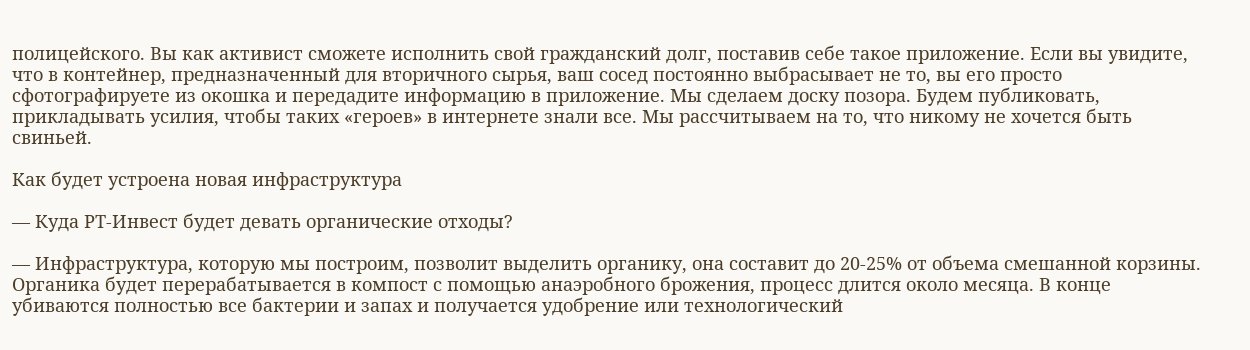полицейского. Вы как активист сможете исполнить свой гражданский долг, поставив себе такое приложение. Если вы увидите, что в контейнер, предназначенный для вторичного сырья, ваш сосед постоянно выбрасывает не то, вы его просто сфотографируете из окошка и передадите информацию в приложение. Мы сделаем доску позора. Будем публиковать, прикладывать усилия, чтобы таких «героев» в интернете знали все. Мы рассчитываем на то, что никому не хочется быть свиньей.

Как будет устроена новая инфраструктура

— Куда РТ-Инвест будет девать органические отходы?

— Инфраструктура, которую мы построим, позволит выделить органику, она составит до 20-25% от объема смешанной корзины. Органика будет перерабатывается в компост с помощью анаэробного брожения, процесс длится около месяца. В конце убиваются полностью все бактерии и запах и получается удобрение или технологический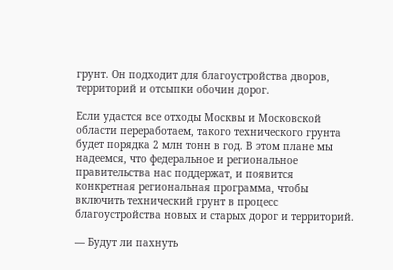грунт. Он подходит для благоустройства дворов, территорий и отсыпки обочин дорог.

Если удастся все отходы Москвы и Московской области переработаем, такого технического грунта будет порядка 2 млн тонн в год. В этом плане мы надеемся, что федеральное и региональное правительства нас поддержат, и появится конкретная региональная программа, чтобы включить технический грунт в процесс благоустройства новых и старых дорог и территорий.

— Будут ли пахнуть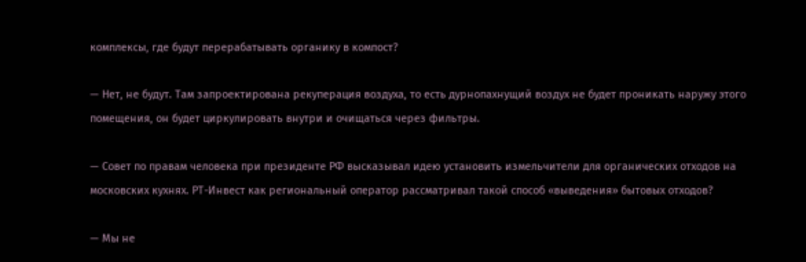комплексы, где будут перерабатывать органику в компост?

— Нет, не будут. Там запроектирована рекуперация воздуха, то есть дурнопахнущий воздух не будет проникать наружу этого помещения, он будет циркулировать внутри и очищаться через фильтры.

— Совет по правам человека при президенте РФ высказывал идею установить измельчители для органических отходов на московских кухнях. РТ-Инвест как региональный оператор рассматривал такой способ «выведения» бытовых отходов?

— Мы не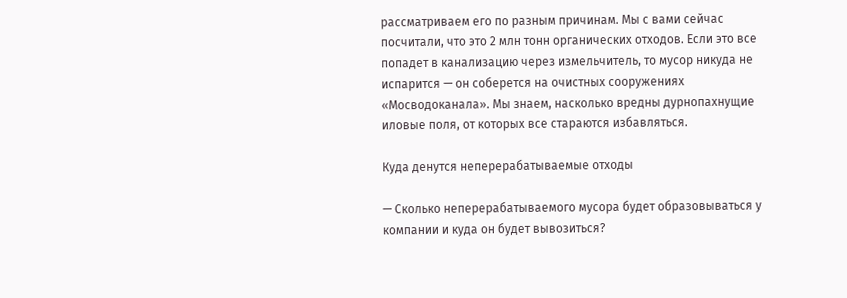рассматриваем его по разным причинам. Мы с вами сейчас посчитали, что это 2 млн тонн органических отходов. Если это все попадет в канализацию через измельчитель, то мусор никуда не испарится — он соберется на очистных сооружениях «Мосводоканала». Мы знаем, насколько вредны дурнопахнущие иловые поля, от которых все стараются избавляться.

Куда денутся неперерабатываемые отходы

— Сколько неперерабатываемого мусора будет образовываться у компании и куда он будет вывозиться?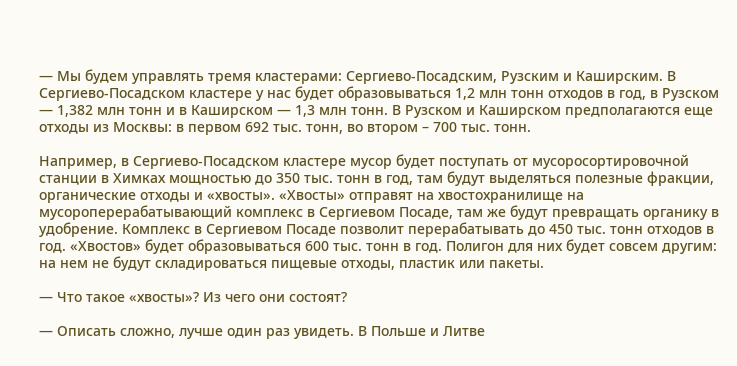— Мы будем управлять тремя кластерами: Сергиево-Посадским, Рузским и Каширским. В Сергиево-Посадском кластере у нас будет образовываться 1,2 млн тонн отходов в год, в Рузском — 1,382 млн тонн и в Каширском — 1,3 млн тонн. В Рузском и Каширском предполагаются еще отходы из Москвы: в первом 692 тыс. тонн, во втором – 700 тыс. тонн.

Например, в Сергиево-Посадском кластере мусор будет поступать от мусоросортировочной станции в Химках мощностью до 350 тыс. тонн в год, там будут выделяться полезные фракции, органические отходы и «хвосты». «Хвосты» отправят на хвостохранилище на мусороперерабатывающий комплекс в Сергиевом Посаде, там же будут превращать органику в удобрение. Комплекс в Сергиевом Посаде позволит перерабатывать до 450 тыс. тонн отходов в год. «Хвостов» будет образовываться 600 тыс. тонн в год. Полигон для них будет совсем другим: на нем не будут складироваться пищевые отходы, пластик или пакеты.

— Что такое «хвосты»? Из чего они состоят?

— Описать сложно, лучше один раз увидеть. В Польше и Литве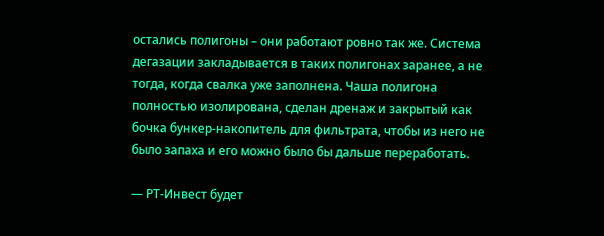остались полигоны – они работают ровно так же. Система дегазации закладывается в таких полигонах заранее, а не тогда, когда свалка уже заполнена. Чаша полигона полностью изолирована, сделан дренаж и закрытый как бочка бункер-накопитель для фильтрата, чтобы из него не было запаха и его можно было бы дальше переработать.

— РТ-Инвест будет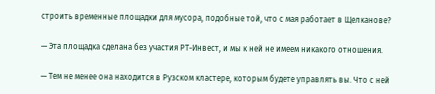строить временные площадки для мусора, подобные той, что с мая работает в Щелканове?

— Эта площадка сделана без участия РТ-Инвест, и мы к ней не имеем никакого отношения.

— Тем не менее она находится в Рузском кластере, которым будете управлять вы. Что с ней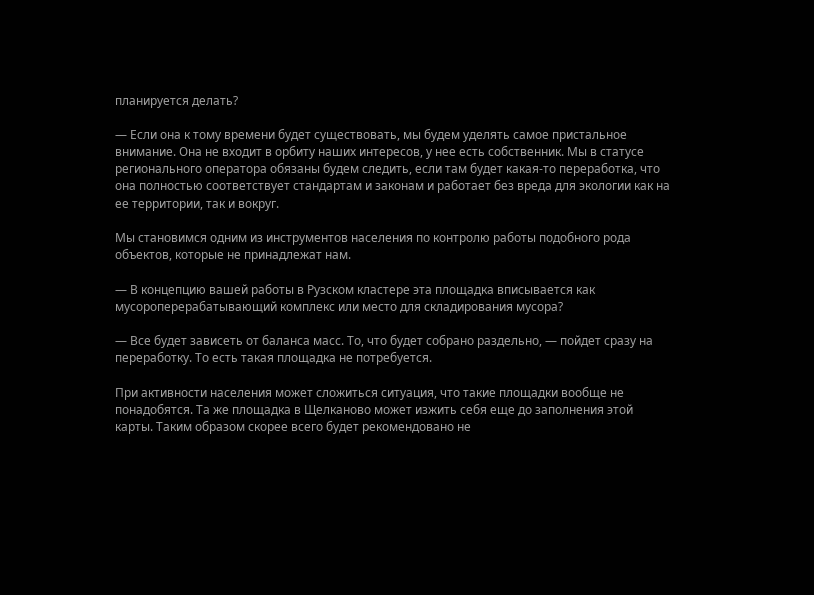планируется делать?

— Если она к тому времени будет существовать, мы будем уделять самое пристальное внимание. Она не входит в орбиту наших интересов, у нее есть собственник. Мы в статусе регионального оператора обязаны будем следить, если там будет какая-то переработка, что она полностью соответствует стандартам и законам и работает без вреда для экологии как на ее территории, так и вокруг.

Мы становимся одним из инструментов населения по контролю работы подобного рода объектов, которые не принадлежат нам.

— В концепцию вашей работы в Рузском кластере эта площадка вписывается как мусороперерабатывающий комплекс или место для складирования мусора?

— Все будет зависеть от баланса масс. То, что будет собрано раздельно, — пойдет сразу на переработку. То есть такая площадка не потребуется.

При активности населения может сложиться ситуация, что такие площадки вообще не понадобятся. Та же площадка в Щелканово может изжить себя еще до заполнения этой карты. Таким образом скорее всего будет рекомендовано не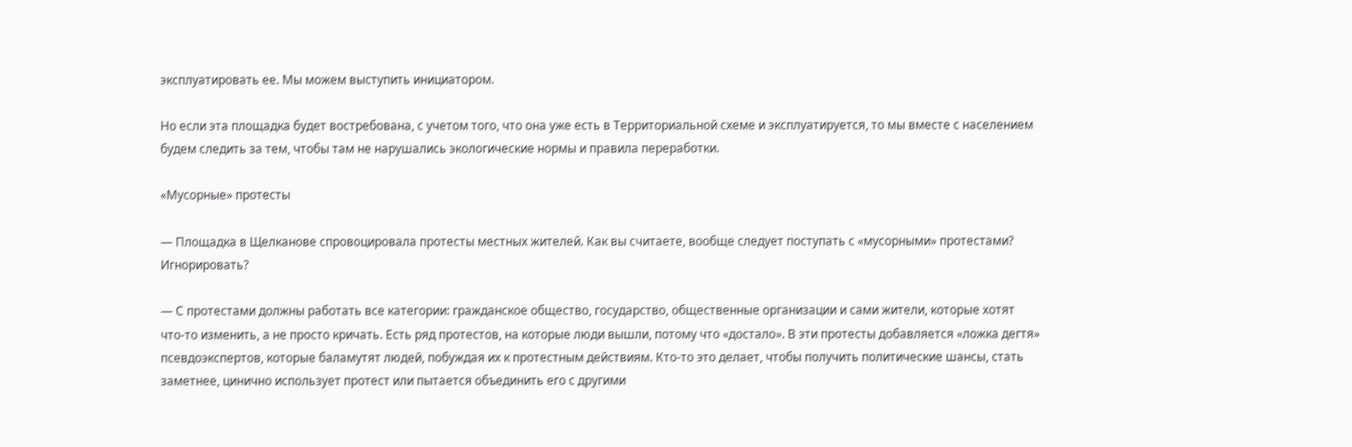эксплуатировать ее. Мы можем выступить инициатором.

Но если эта площадка будет востребована, с учетом того, что она уже есть в Территориальной схеме и эксплуатируется, то мы вместе с населением будем следить за тем, чтобы там не нарушались экологические нормы и правила переработки.

«Мусорные» протесты

— Площадка в Щелканове спровоцировала протесты местных жителей. Как вы считаете, вообще следует поступать с «мусорными» протестами? Игнорировать?

— С протестами должны работать все категории: гражданское общество, государство, общественные организации и сами жители, которые хотят что-то изменить, а не просто кричать. Есть ряд протестов, на которые люди вышли, потому что «достало». В эти протесты добавляется «ложка дегтя» псевдоэкспертов, которые баламутят людей, побуждая их к протестным действиям. Кто-то это делает, чтобы получить политические шансы, стать заметнее, цинично использует протест или пытается объединить его с другими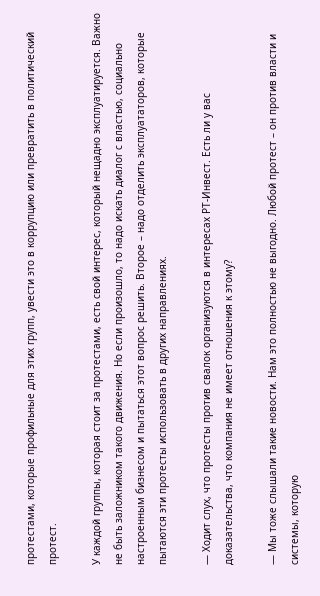протестами, которые профильные для этих групп, увести это в коррупцию или превратить в политический протест.

У каждой группы, которая стоит за протестами, есть свой интерес, который нещадно эксплуатируется. Важно не быть заложником такого движения. Но если произошло, то надо искать диалог с властью, социально настроенным бизнесом и пытаться этот вопрос решить. Второе – надо отделить эксплуататоров, которые пытаются эти протесты использовать в других направлениях.

— Ходит слух, что протесты против свалок организуются в интересах РТ-Инвест. Есть ли у вас доказательства, что компания не имеет отношения к этому?

— Мы тоже слышали такие новости. Нам это полностью не выгодно. Любой протест – он против власти и системы, которую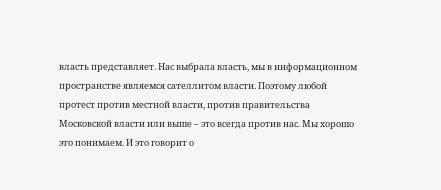власть представляет. Нас выбрала власть, мы в информационном пространстве являемся сателлитом власти. Поэтому любой протест против местной власти, против правительства Московской власти или выше – это всегда против нас. Мы хорошо это понимаем. И это говорит о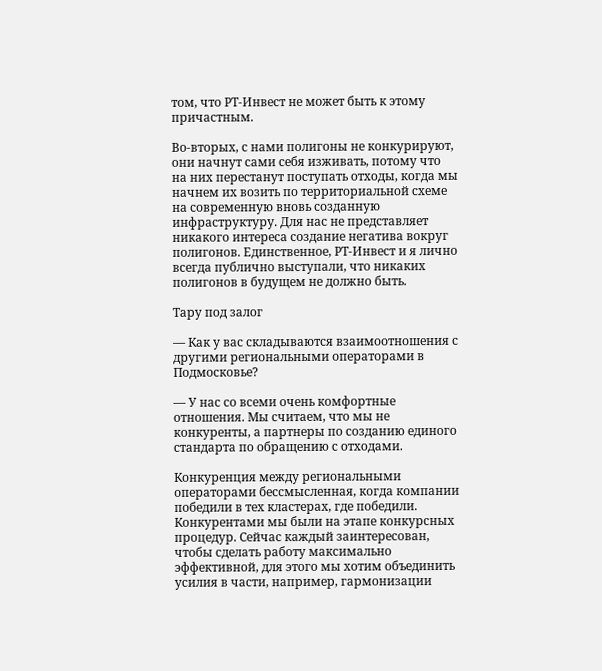том, что РТ-Инвест не может быть к этому причастным.

Во-вторых, с нами полигоны не конкурируют, они начнут сами себя изживать, потому что на них перестанут поступать отходы, когда мы начнем их возить по территориальной схеме на современную вновь созданную инфраструктуру. Для нас не представляет никакого интереса создание негатива вокруг полигонов. Единственное, РТ-Инвест и я лично всегда публично выступали, что никаких полигонов в будущем не должно быть.

Тару под залог

— Как у вас складываются взаимоотношения с другими региональными операторами в Подмосковье?

— У нас со всеми очень комфортные отношения. Мы считаем, что мы не конкуренты, а партнеры по созданию единого стандарта по обращению с отходами.

Конкуренция между региональными операторами бессмысленная, когда компании победили в тех кластерах, где победили. Конкурентами мы были на этапе конкурсных процедур. Сейчас каждый заинтересован, чтобы сделать работу максимально эффективной, для этого мы хотим объединить усилия в части, например, гармонизации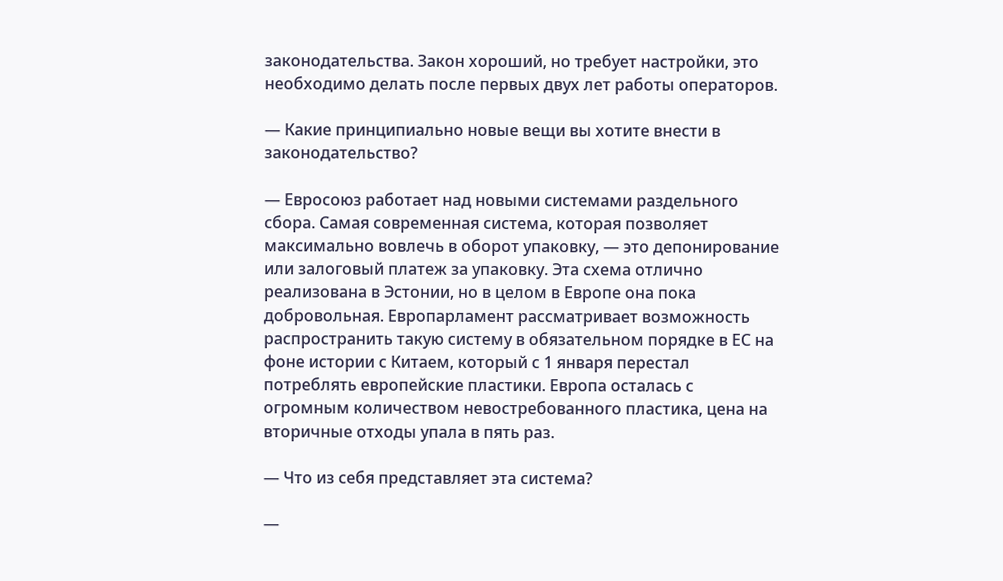законодательства. Закон хороший, но требует настройки, это необходимо делать после первых двух лет работы операторов.

— Какие принципиально новые вещи вы хотите внести в законодательство?

— Евросоюз работает над новыми системами раздельного сбора. Самая современная система, которая позволяет максимально вовлечь в оборот упаковку, — это депонирование или залоговый платеж за упаковку. Эта схема отлично реализована в Эстонии, но в целом в Европе она пока добровольная. Европарламент рассматривает возможность распространить такую систему в обязательном порядке в ЕС на фоне истории с Китаем, который с 1 января перестал потреблять европейские пластики. Европа осталась с огромным количеством невостребованного пластика, цена на вторичные отходы упала в пять раз.

— Что из себя представляет эта система?

—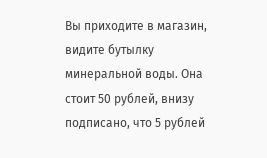Вы приходите в магазин, видите бутылку минеральной воды. Она стоит 50 рублей, внизу подписано, что 5 рублей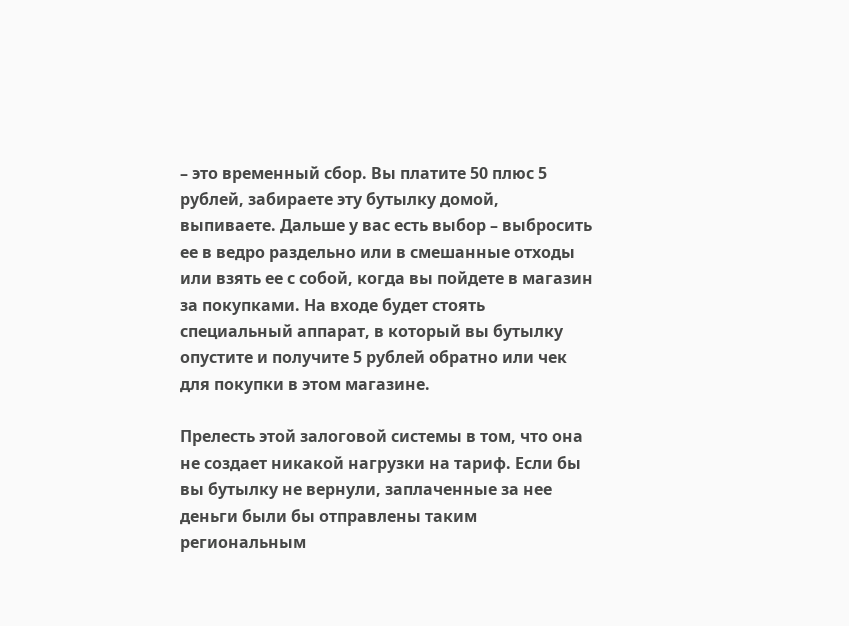– это временный сбор. Вы платите 50 плюс 5 рублей, забираете эту бутылку домой, выпиваете. Дальше у вас есть выбор – выбросить ее в ведро раздельно или в смешанные отходы или взять ее с собой, когда вы пойдете в магазин за покупками. На входе будет стоять специальный аппарат, в который вы бутылку опустите и получите 5 рублей обратно или чек для покупки в этом магазине.

Прелесть этой залоговой системы в том, что она не создает никакой нагрузки на тариф. Если бы вы бутылку не вернули, заплаченные за нее деньги были бы отправлены таким региональным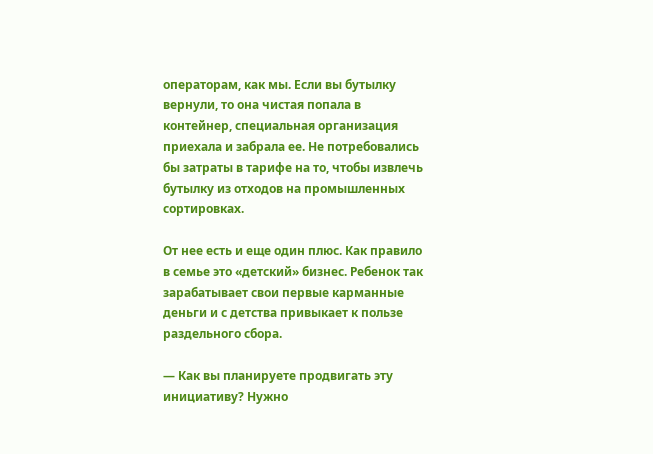операторам, как мы. Если вы бутылку вернули, то она чистая попала в контейнер, специальная организация приехала и забрала ее. Не потребовались бы затраты в тарифе на то, чтобы извлечь бутылку из отходов на промышленных сортировках.

От нее есть и еще один плюс. Как правило в семье это «детский» бизнес. Ребенок так зарабатывает свои первые карманные деньги и с детства привыкает к пользе раздельного сбора.

— Как вы планируете продвигать эту инициативу? Нужно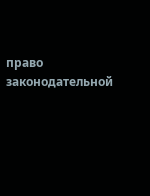право законодательной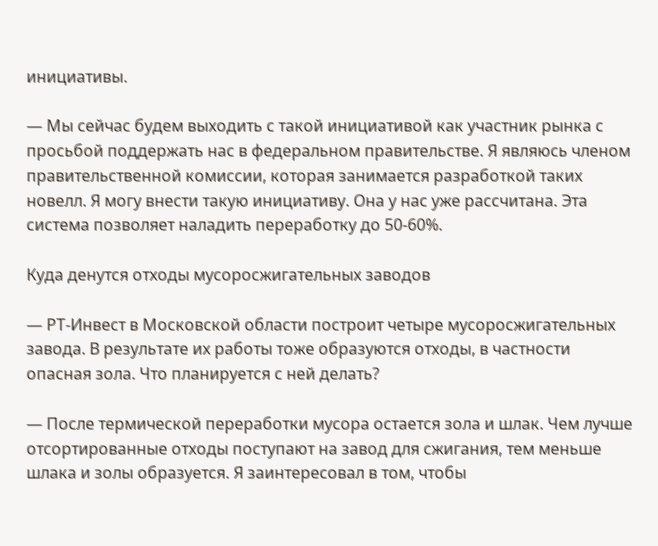инициативы.

— Мы сейчас будем выходить с такой инициативой как участник рынка с просьбой поддержать нас в федеральном правительстве. Я являюсь членом правительственной комиссии, которая занимается разработкой таких новелл. Я могу внести такую инициативу. Она у нас уже рассчитана. Эта система позволяет наладить переработку до 50-60%.

Куда денутся отходы мусоросжигательных заводов

— РТ-Инвест в Московской области построит четыре мусоросжигательных завода. В результате их работы тоже образуются отходы, в частности опасная зола. Что планируется с ней делать?

— После термической переработки мусора остается зола и шлак. Чем лучше отсортированные отходы поступают на завод для сжигания, тем меньше шлака и золы образуется. Я заинтересовал в том, чтобы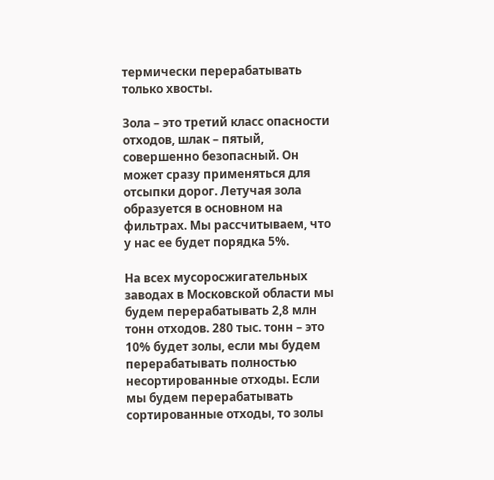термически перерабатывать только хвосты.

Зола – это третий класс опасности отходов, шлак – пятый, совершенно безопасный. Он может сразу применяться для отсыпки дорог. Летучая зола образуется в основном на фильтрах. Мы рассчитываем, что у нас ее будет порядка 5%.

На всех мусоросжигательных заводах в Московской области мы будем перерабатывать 2,8 млн тонн отходов. 280 тыс. тонн – это 10% будет золы, если мы будем перерабатывать полностью несортированные отходы. Если мы будем перерабатывать сортированные отходы, то золы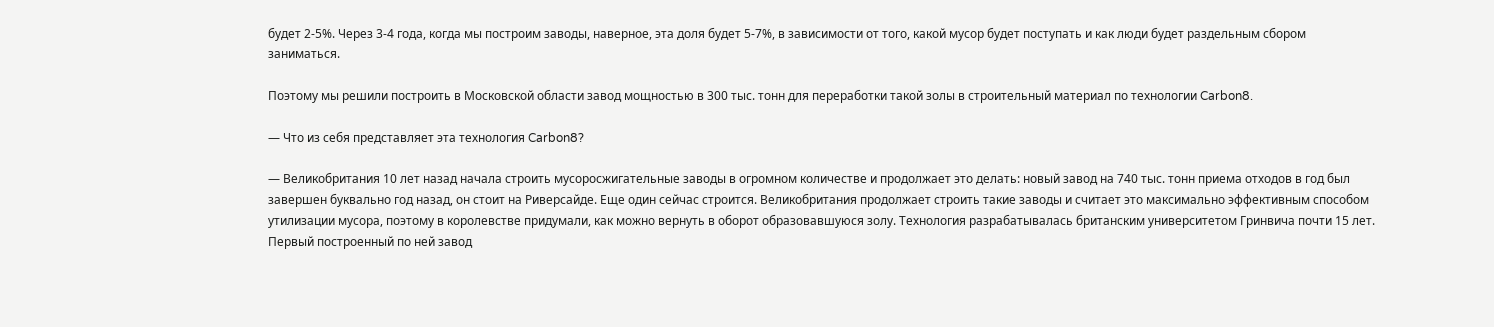будет 2-5%. Через 3-4 года, когда мы построим заводы, наверное, эта доля будет 5-7%, в зависимости от того, какой мусор будет поступать и как люди будет раздельным сбором заниматься.

Поэтому мы решили построить в Московской области завод мощностью в 300 тыс. тонн для переработки такой золы в строительный материал по технологии Carbon8.

— Что из себя представляет эта технология Carbon8?

— Великобритания 10 лет назад начала строить мусоросжигательные заводы в огромном количестве и продолжает это делать: новый завод на 740 тыс. тонн приема отходов в год был завершен буквально год назад, он стоит на Риверсайде. Еще один сейчас строится. Великобритания продолжает строить такие заводы и считает это максимально эффективным способом утилизации мусора, поэтому в королевстве придумали, как можно вернуть в оборот образовавшуюся золу. Технология разрабатывалась британским университетом Гринвича почти 15 лет. Первый построенный по ней завод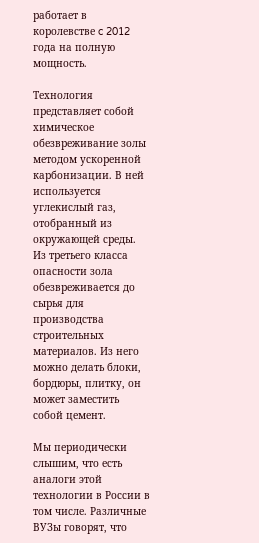работает в королевстве c 2012 года на полную мощность.

Технология представляет собой химическое обезвреживание золы методом ускоренной карбонизации. В ней используется углекислый газ, отобранный из окружающей среды. Из третьего класса опасности зола обезвреживается до сырья для производства строительных материалов. Из него можно делать блоки, бордюры, плитку, он может заместить собой цемент.

Мы периодически слышим, что есть аналоги этой технологии в России в том числе. Различные ВУЗы говорят, что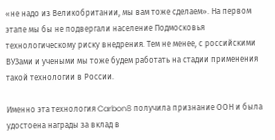«не надо из Великобритании, мы вам тоже сделаем». На первом этапе мы бы не подвергали население Подмосковья технологическому риску внедрения. Тем не менее, с российскими ВУЗами и учеными мы тоже будем работать на стадии применения такой технологии в России.

Именно эта технология Carbon8 получила признание ООН и была удостоена награды за вклад в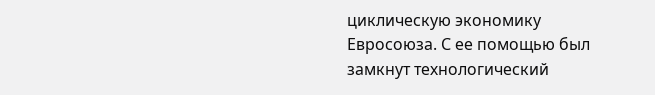циклическую экономику Евросоюза. С ее помощью был замкнут технологический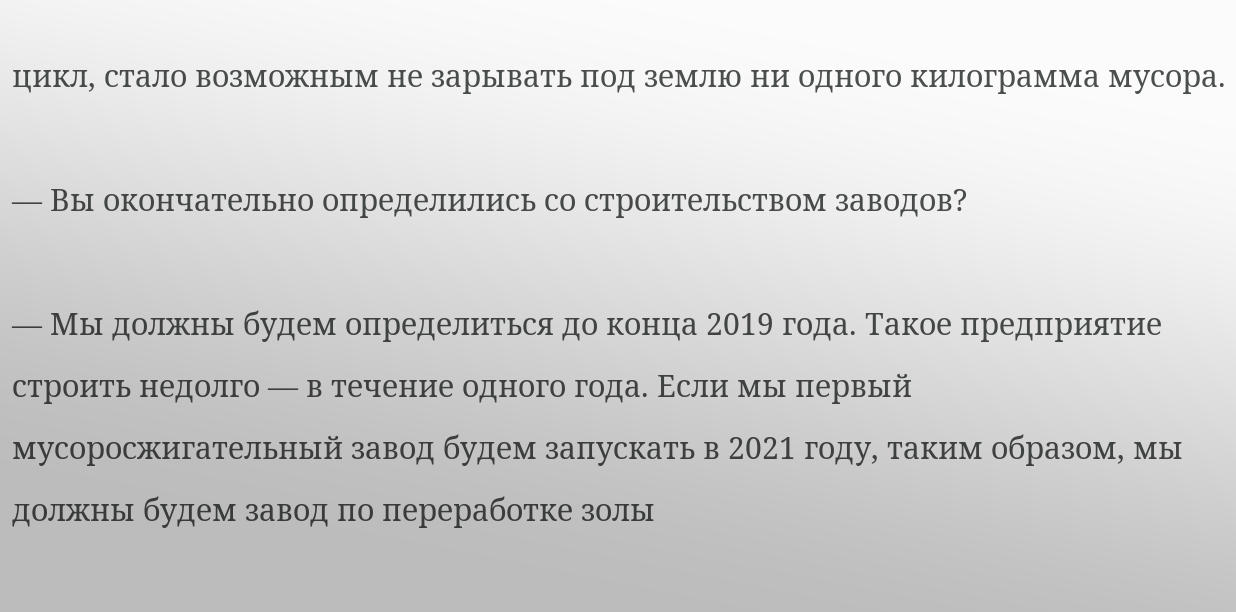цикл, стало возможным не зарывать под землю ни одного килограмма мусора.

— Вы окончательно определились со строительством заводов?

— Мы должны будем определиться до конца 2019 года. Такое предприятие строить недолго — в течение одного года. Если мы первый мусоросжигательный завод будем запускать в 2021 году, таким образом, мы должны будем завод по переработке золы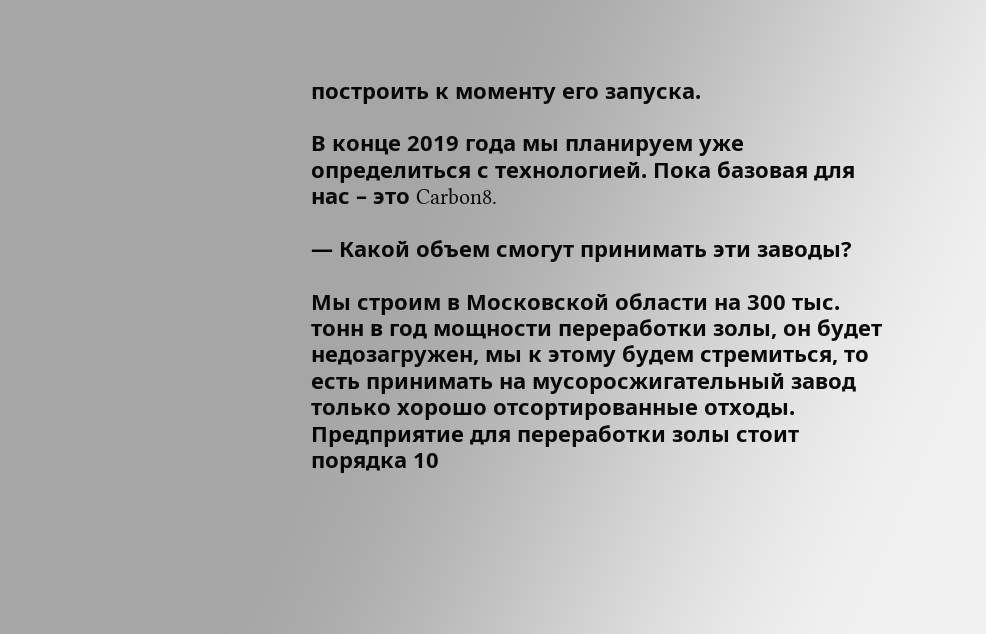построить к моменту его запуска.

В конце 2019 года мы планируем уже определиться с технологией. Пока базовая для нас – это Carbon8.

— Какой объем смогут принимать эти заводы?

Мы строим в Московской области на 300 тыс. тонн в год мощности переработки золы, он будет недозагружен, мы к этому будем стремиться, то есть принимать на мусоросжигательный завод только хорошо отсортированные отходы. Предприятие для переработки золы стоит порядка 10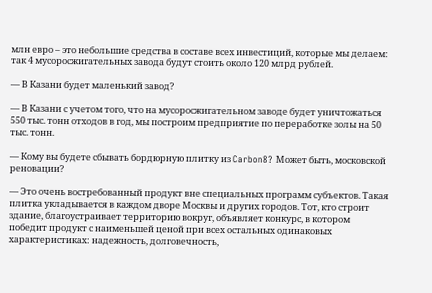млн евро – это небольшие средства в составе всех инвестиций, которые мы делаем: так 4 мусоросжигательных завода будут стоить около 120 млрд рублей.

— В Казани будет маленький завод?

— В Казани с учетом того, что на мусоросжигательном заводе будет уничтожаться 550 тыс. тонн отходов в год, мы построим предприятие по переработке золы на 50 тыс. тонн.

— Кому вы будете сбывать бордюрную плитку из Carbon8? Может быть, московской реновации?

— Это очень востребованный продукт вне специальных программ субъектов. Такая плитка укладывается в каждом дворе Москвы и других городов. Тот, кто строит здание, благоустраивает территорию вокруг, объявляет конкурс, в котором победит продукт с наименьшей ценой при всех остальных одинаковых характеристиках: надежность, долговечность,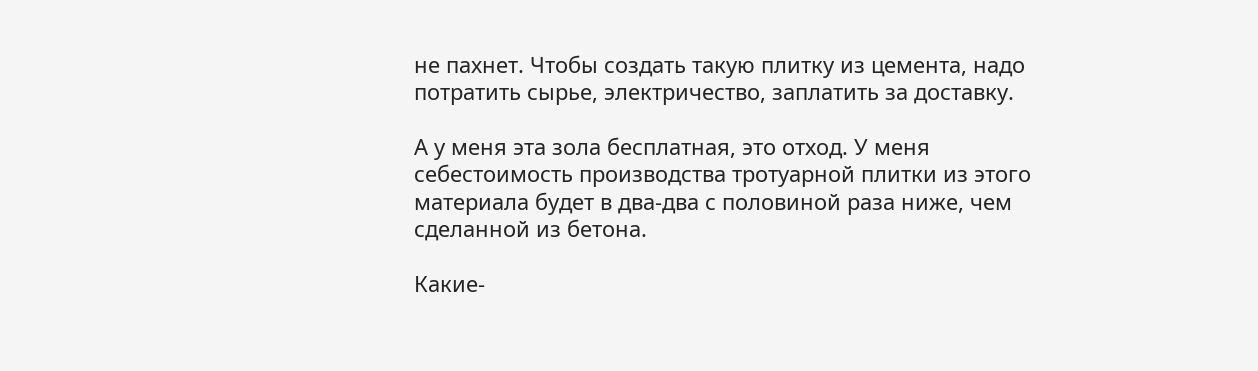не пахнет. Чтобы создать такую плитку из цемента, надо потратить сырье, электричество, заплатить за доставку.

А у меня эта зола бесплатная, это отход. У меня себестоимость производства тротуарной плитки из этого материала будет в два-два с половиной раза ниже, чем сделанной из бетона.

Какие-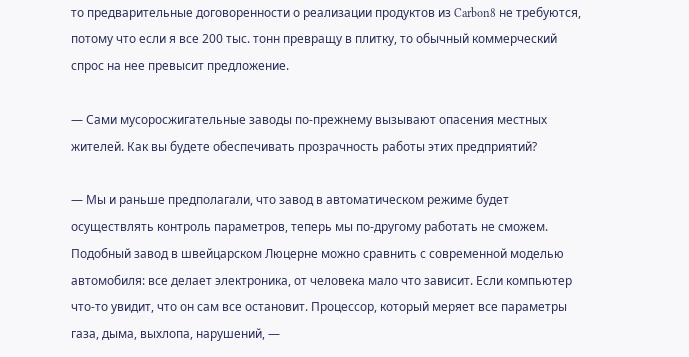то предварительные договоренности о реализации продуктов из Carbon8 не требуются, потому что если я все 200 тыс. тонн превращу в плитку, то обычный коммерческий спрос на нее превысит предложение.

— Сами мусоросжигательные заводы по-прежнему вызывают опасения местных жителей. Как вы будете обеспечивать прозрачность работы этих предприятий?

— Мы и раньше предполагали, что завод в автоматическом режиме будет осуществлять контроль параметров, теперь мы по-другому работать не сможем. Подобный завод в швейцарском Люцерне можно сравнить с современной моделью автомобиля: все делает электроника, от человека мало что зависит. Если компьютер что-то увидит, что он сам все остановит. Процессор, который меряет все параметры газа, дыма, выхлопа, нарушений, —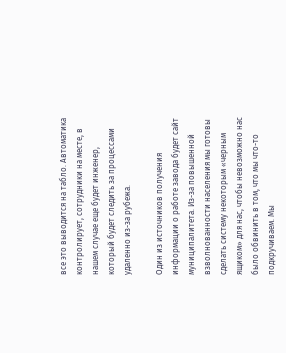все это выводится на табло. Автоматика контролирует, сотрудники на месте, в нашем случае еще будет инженер, который будет следить за процессами удаленно из-за рубежа.

Один из источников получения информации о работе завода будет сайт муниципалитета. Из-за повышенной взволнованности населения мы готовы сделать систему некоторым «черным ящиком» для нас, чтобы невозможно нас было обвинить в том, что мы что-то подкручиваем. Мы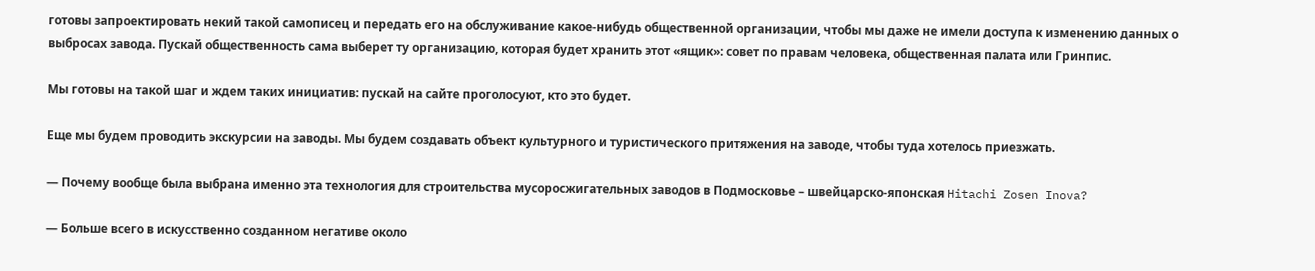готовы запроектировать некий такой самописец и передать его на обслуживание какое-нибудь общественной организации, чтобы мы даже не имели доступа к изменению данных о выбросах завода. Пускай общественность сама выберет ту организацию, которая будет хранить этот «ящик»: совет по правам человека, общественная палата или Гринпис.

Мы готовы на такой шаг и ждем таких инициатив: пускай на сайте проголосуют, кто это будет.

Еще мы будем проводить экскурсии на заводы. Мы будем создавать объект культурного и туристического притяжения на заводе, чтобы туда хотелось приезжать.

— Почему вообще была выбрана именно эта технология для строительства мусоросжигательных заводов в Подмосковье – швейцарско-японская Hitachi Zosen Inova?

— Больше всего в искусственно созданном негативе около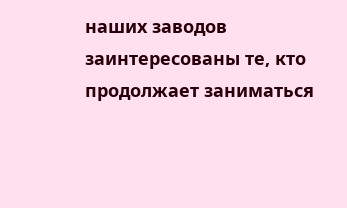наших заводов заинтересованы те, кто продолжает заниматься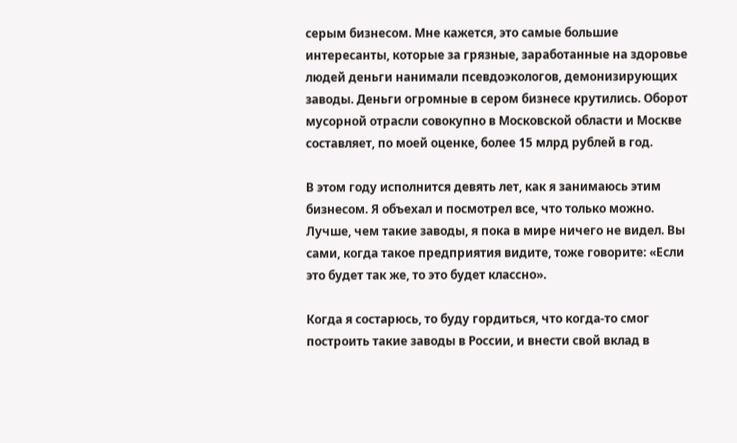серым бизнесом. Мне кажется, это самые большие интересанты, которые за грязные, заработанные на здоровье людей деньги нанимали псевдоэкологов, демонизирующих заводы. Деньги огромные в сером бизнесе крутились. Оборот мусорной отрасли совокупно в Московской области и Москве составляет, по моей оценке, более 15 млрд рублей в год.

В этом году исполнится девять лет, как я занимаюсь этим бизнесом. Я объехал и посмотрел все, что только можно. Лучше, чем такие заводы, я пока в мире ничего не видел. Вы сами, когда такое предприятия видите, тоже говорите: «Если это будет так же, то это будет классно».

Когда я состарюсь, то буду гордиться, что когда-то смог построить такие заводы в России, и внести свой вклад в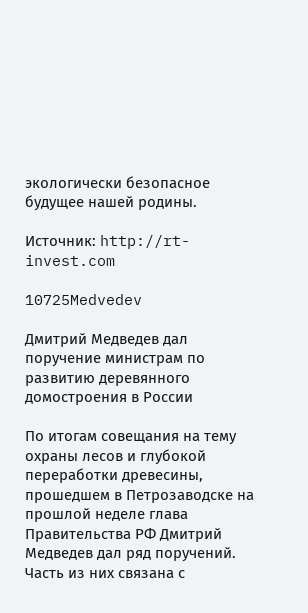экологически безопасное будущее нашей родины.

Источник: http://rt-invest.com

10725Medvedev

Дмитрий Медведев дал поручение министрам по развитию деревянного домостроения в России

По итогам совещания на тему охраны лесов и глубокой переработки древесины, прошедшем в Петрозаводске на прошлой неделе глава Правительства РФ Дмитрий Медведев дал ряд поручений. Часть из них связана с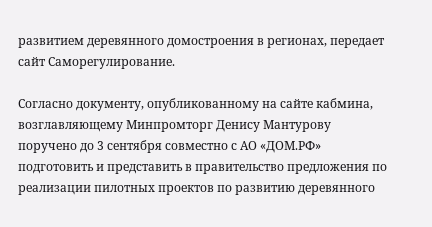развитием деревянного домостроения в регионах, передает сайт Саморегулирование.

Согласно документу, опубликованному на сайте кабмина, возглавляющему Минпромторг Денису Мантурову поручено до 3 сентября совместно с АО «ДОМ.РФ» подготовить и представить в правительство предложения по реализации пилотных проектов по развитию деревянного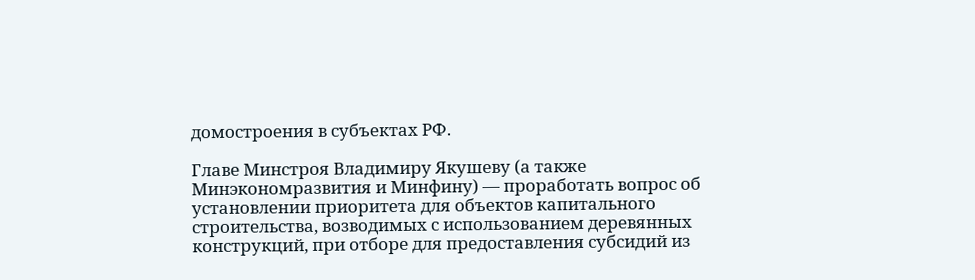домостроения в субъектах РФ.

Главе Минстроя Владимиру Якушеву (а также Минэкономразвития и Минфину) — проработать вопрос об установлении приоритета для объектов капитального строительства, возводимых с использованием деревянных конструкций, при отборе для предоставления субсидий из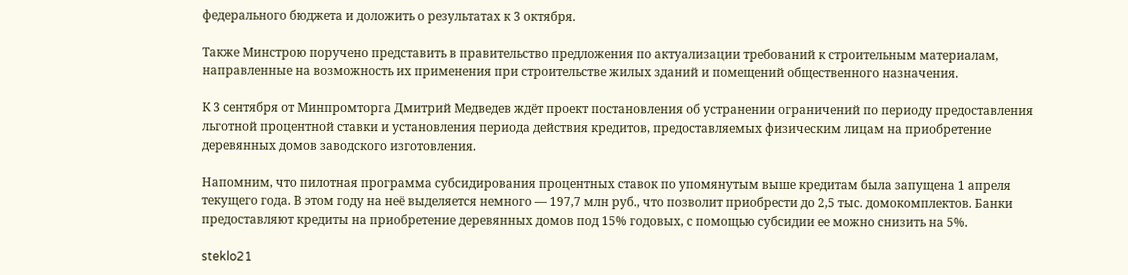федерального бюджета и доложить о результатах к 3 октября.

Также Минстрою поручено представить в правительство предложения по актуализации требований к строительным материалам, направленные на возможность их применения при строительстве жилых зданий и помещений общественного назначения.

К 3 сентября от Минпромторга Дмитрий Медведев ждёт проект постановления об устранении ограничений по периоду предоставления льготной процентной ставки и установления периода действия кредитов, предоставляемых физическим лицам на приобретение деревянных домов заводского изготовления.

Напомним, что пилотная программа субсидирования процентных ставок по упомянутым выше кредитам была запущена 1 апреля текущего года. В этом году на неё выделяется немного — 197,7 млн руб., что позволит приобрести до 2,5 тыс. домокомплектов. Банки предоставляют кредиты на приобретение деревянных домов под 15% годовых, с помощью субсидии ее можно снизить на 5%.

steklo21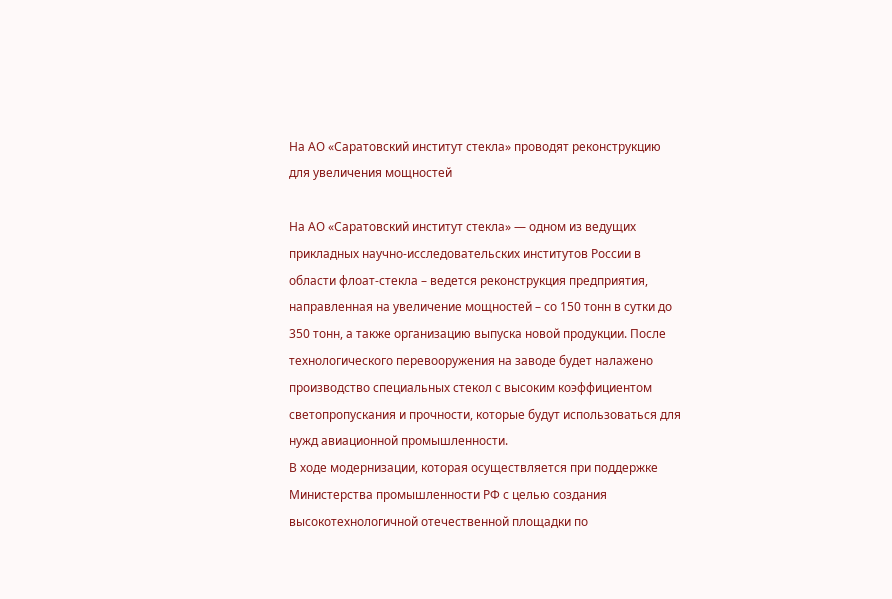На АО «Саратовский институт стекла» проводят реконструкцию для увеличения мощностей

На АО «Саратовский институт стекла» — одном из ведущих прикладных научно-исследовательских институтов России в области флоат-стекла – ведется реконструкция предприятия, направленная на увеличение мощностей – со 150 тонн в сутки до 350 тонн, а также организацию выпуска новой продукции. После технологического перевооружения на заводе будет налажено производство специальных стекол с высоким коэффициентом светопропускания и прочности, которые будут использоваться для нужд авиационной промышленности.
В ходе модернизации, которая осуществляется при поддержке Министерства промышленности РФ с целью создания высокотехнологичной отечественной площадки по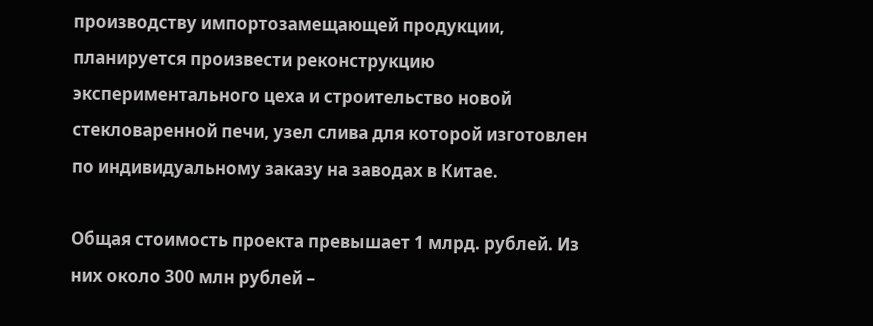производству импортозамещающей продукции, планируется произвести реконструкцию экспериментального цеха и строительство новой стекловаренной печи, узел слива для которой изготовлен по индивидуальному заказу на заводах в Китае.

Общая стоимость проекта превышает 1 млрд. рублей. Из них около 300 млн рублей –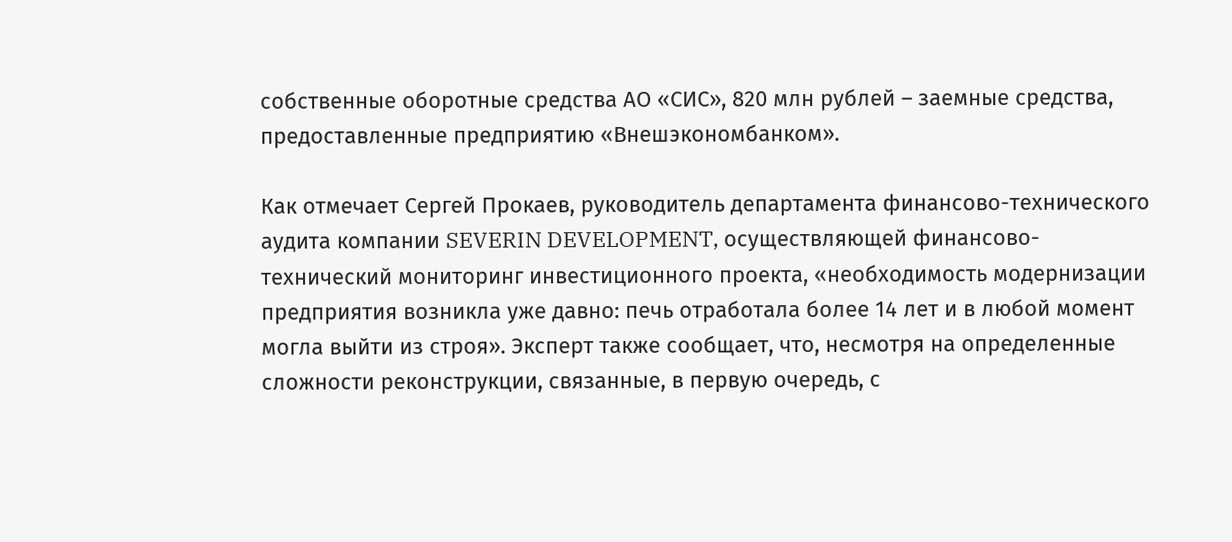собственные оборотные средства АО «СИС», 820 млн рублей – заемные средства, предоставленные предприятию «Внешэкономбанком».

Как отмечает Сергей Прокаев, руководитель департамента финансово-технического аудита компании SEVERIN DEVELOPMENT, осуществляющей финансово-технический мониторинг инвестиционного проекта, «необходимость модернизации предприятия возникла уже давно: печь отработала более 14 лет и в любой момент могла выйти из строя». Эксперт также сообщает, что, несмотря на определенные сложности реконструкции, связанные, в первую очередь, с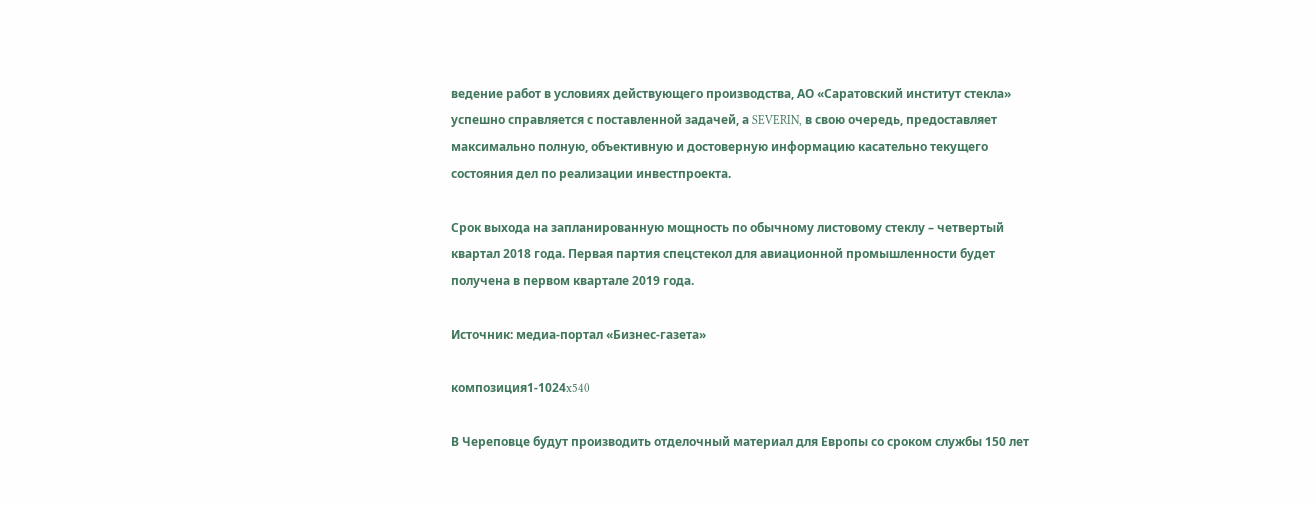ведение работ в условиях действующего производства, АО «Саратовский институт стекла» успешно справляется с поставленной задачей, а SEVERIN, в свою очередь, предоставляет максимально полную, объективную и достоверную информацию касательно текущего состояния дел по реализации инвестпроекта.

Срок выхода на запланированную мощность по обычному листовому стеклу – четвертый квартал 2018 года. Первая партия спецстекол для авиационной промышленности будет получена в первом квартале 2019 года.

Источник: медиа-портал «Бизнес-газета»

композиция1-1024x540

В Череповце будут производить отделочный материал для Европы со сроком службы 150 лет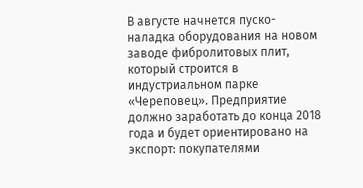В августе начнется пуско-наладка оборудования на новом заводе фибролитовых плит, который строится в индустриальном парке «Череповец». Предприятие должно заработать до конца 2018 года и будет ориентировано на экспорт: покупателями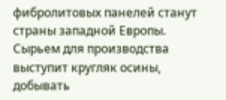фибролитовых панелей станут страны западной Европы.
Сырьем для производства выступит кругляк осины, добывать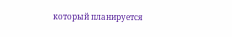который планируется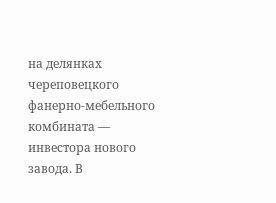на делянках череповецкого фанерно-мебельного комбината — инвестора нового завода. В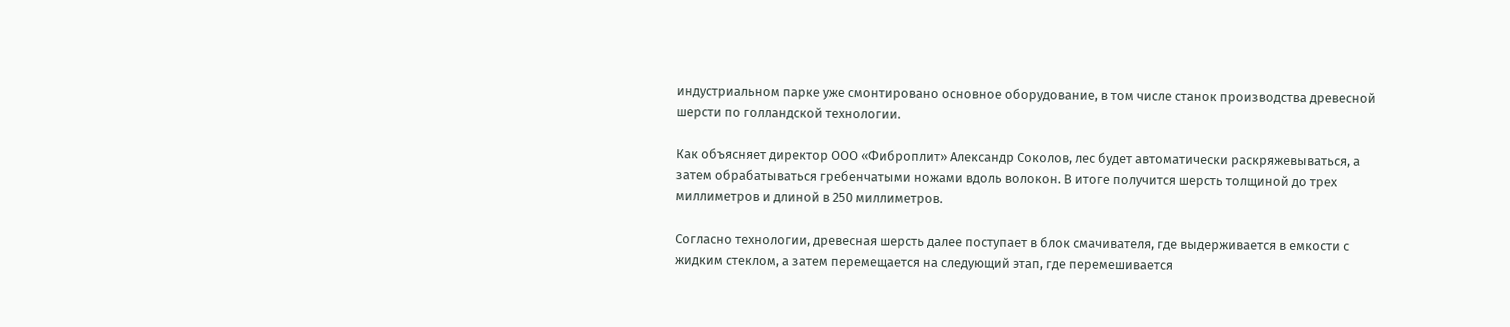индустриальном парке уже смонтировано основное оборудование, в том числе станок производства древесной шерсти по голландской технологии.

Как объясняет директор ООО «Фиброплит» Александр Соколов, лес будет автоматически раскряжевываться, а затем обрабатываться гребенчатыми ножами вдоль волокон. В итоге получится шерсть толщиной до трех миллиметров и длиной в 250 миллиметров.

Согласно технологии, древесная шерсть далее поступает в блок смачивателя, где выдерживается в емкости с жидким стеклом, а затем перемещается на следующий этап, где перемешивается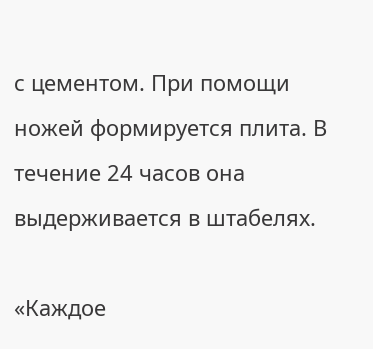с цементом. При помощи ножей формируется плита. В течение 24 часов она выдерживается в штабелях.

«Каждое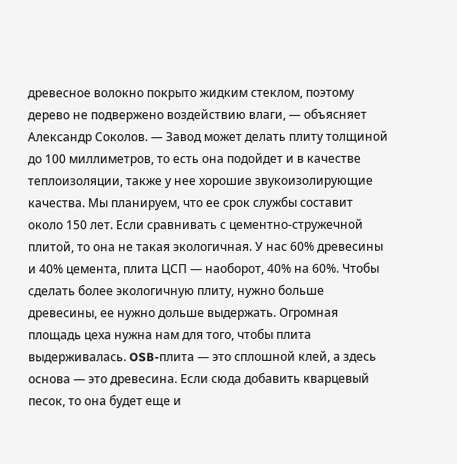древесное волокно покрыто жидким стеклом, поэтому дерево не подвержено воздействию влаги, — объясняет Александр Соколов. — Завод может делать плиту толщиной до 100 миллиметров, то есть она подойдет и в качестве теплоизоляции, также у нее хорошие звукоизолирующие качества. Мы планируем, что ее срок службы составит около 150 лет. Если сравнивать с цементно-стружечной плитой, то она не такая экологичная. У нас 60% древесины и 40% цемента, плита ЦСП — наоборот, 40% на 60%. Чтобы сделать более экологичную плиту, нужно больше древесины, ее нужно дольше выдержать. Огромная площадь цеха нужна нам для того, чтобы плита выдерживалась. OSB-плита — это сплошной клей, а здесь основа — это древесина. Если сюда добавить кварцевый песок, то она будет еще и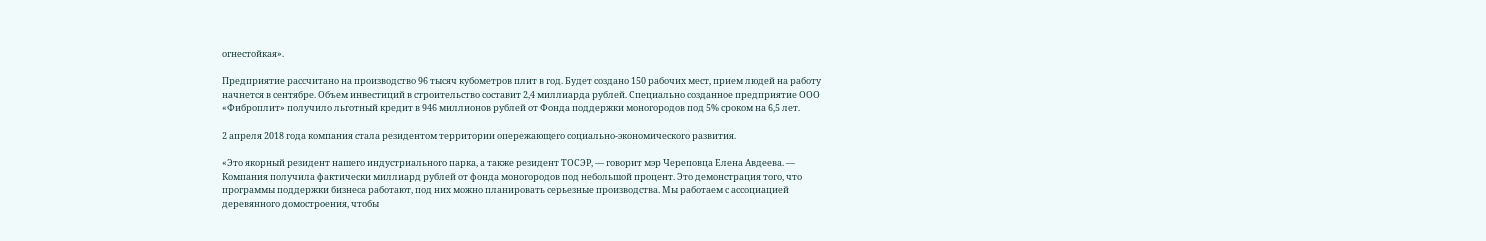огнестойкая».

Предприятие рассчитано на производство 96 тысяч кубометров плит в год. Будет создано 150 рабочих мест, прием людей на работу начнется в сентябре. Объем инвестиций в строительство составит 2,4 миллиарда рублей. Специально созданное предприятие ООО «Фиброплит» получило льготный кредит в 946 миллионов рублей от Фонда поддержки моногородов под 5% сроком на 6,5 лет.

2 апреля 2018 года компания стала резидентом территории опережающего социально-экономического развития.

«Это якорный резидент нашего индустриального парка, а также резидент ТОСЭР, — говорит мэр Череповца Елена Авдеева. — Компания получила фактически миллиард рублей от фонда моногородов под небольшой процент. Это демонстрация того, что программы поддержки бизнеса работают, под них можно планировать серьезные производства. Мы работаем с ассоциацией деревянного домостроения, чтобы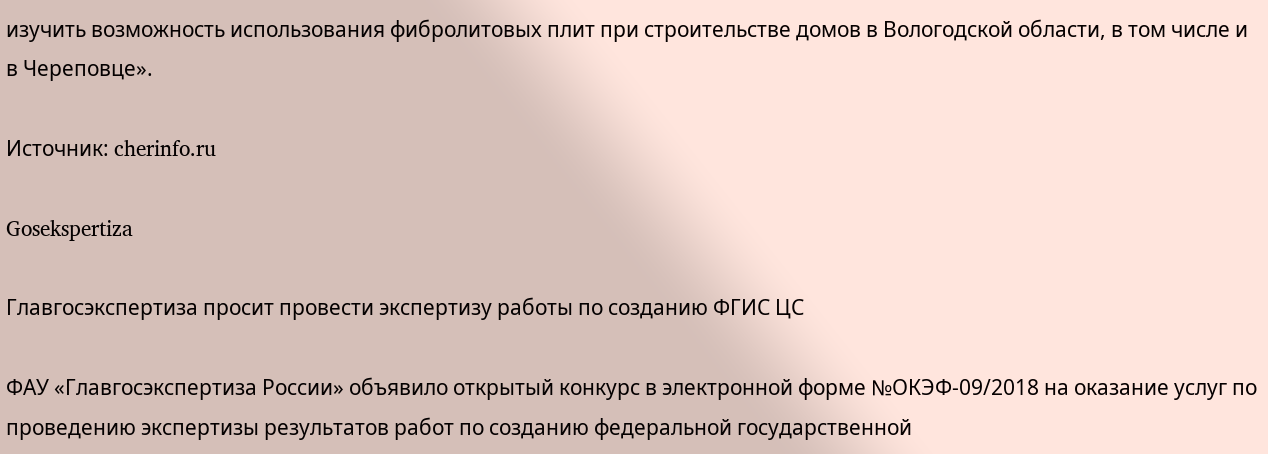изучить возможность использования фибролитовых плит при строительстве домов в Вологодской области, в том числе и в Череповце».

Источник: cherinfo.ru

Gosekspertiza

Главгосэкспертиза просит провести экспертизу работы по созданию ФГИС ЦС

ФАУ «Главгосэкспертиза России» объявило открытый конкурс в электронной форме №ОКЭФ-09/2018 на оказание услуг по проведению экспертизы результатов работ по созданию федеральной государственной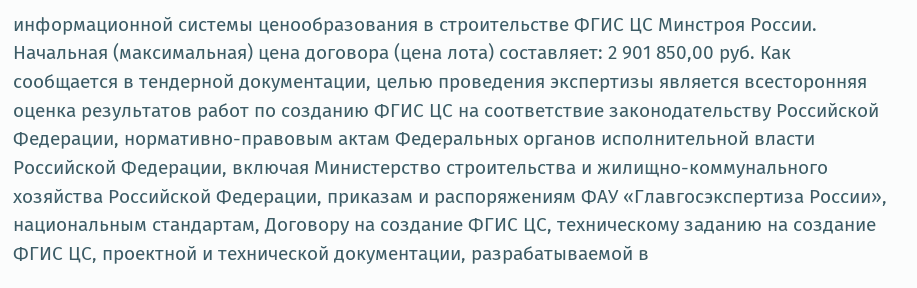информационной системы ценообразования в строительстве ФГИС ЦС Минстроя России.
Начальная (максимальная) цена договора (цена лота) составляет: 2 901 850,00 руб. Как сообщается в тендерной документации, целью проведения экспертизы является всесторонняя оценка результатов работ по созданию ФГИС ЦС на соответствие законодательству Российской Федерации, нормативно-правовым актам Федеральных органов исполнительной власти Российской Федерации, включая Министерство строительства и жилищно-коммунального хозяйства Российской Федерации, приказам и распоряжениям ФАУ «Главгосэкспертиза России», национальным стандартам, Договору на создание ФГИС ЦС, техническому заданию на создание ФГИС ЦС, проектной и технической документации, разрабатываемой в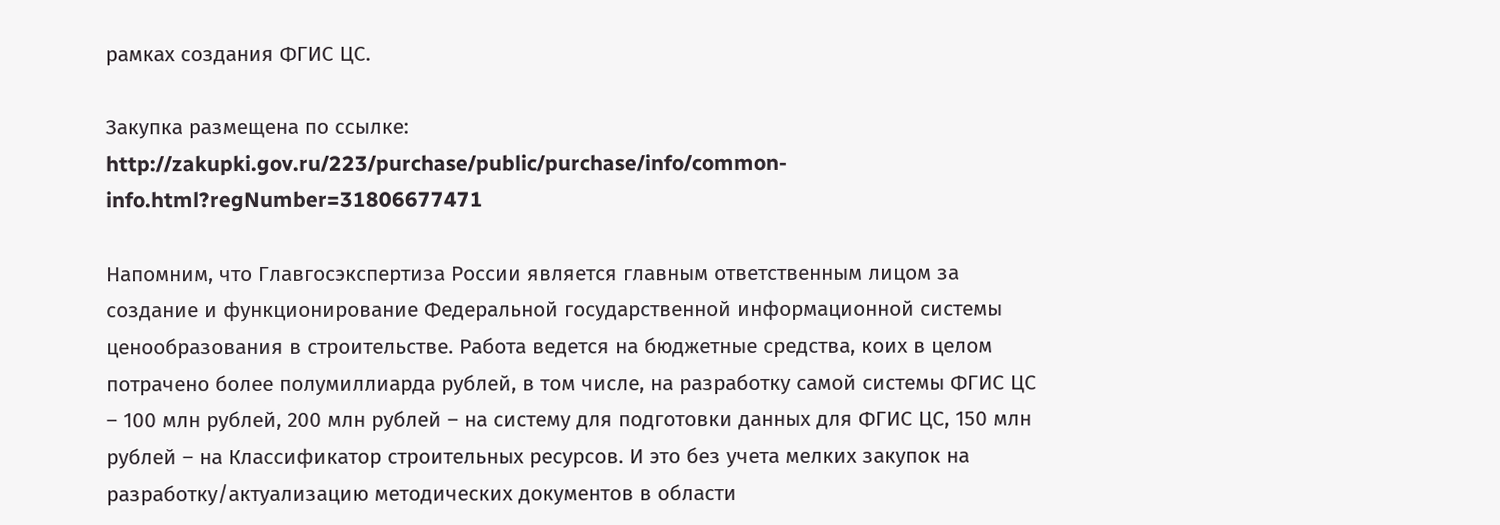рамках создания ФГИС ЦС.

Закупка размещена по ссылке: http://zakupki.gov.ru/223/purchase/public/purchase/info/common-info.html?regNumber=31806677471

Напомним, что Главгосэкспертиза России является главным ответственным лицом за создание и функционирование Федеральной государственной информационной системы ценообразования в строительстве. Работа ведется на бюджетные средства, коих в целом потрачено более полумиллиарда рублей, в том числе, на разработку самой системы ФГИС ЦС – 100 млн рублей, 200 млн рублей – на систему для подготовки данных для ФГИС ЦС, 150 млн рублей – на Классификатор строительных ресурсов. И это без учета мелких закупок на разработку/актуализацию методических документов в области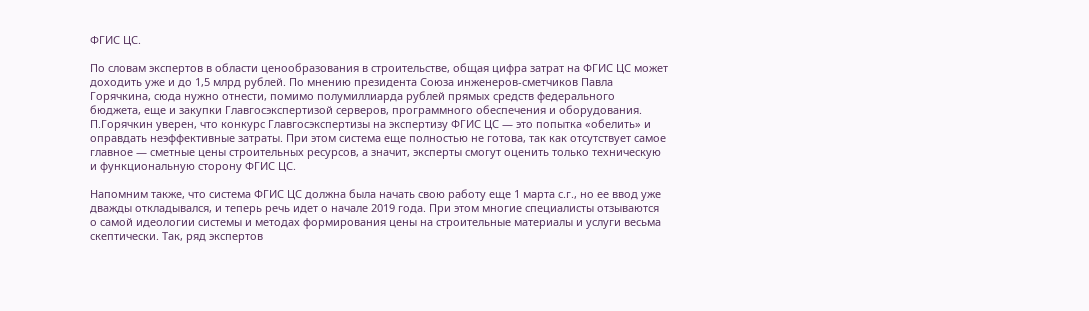ФГИС ЦС.

По словам экспертов в области ценообразования в строительстве, общая цифра затрат на ФГИС ЦС может доходить уже и до 1,5 млрд рублей. По мнению президента Союза инженеров-сметчиков Павла Горячкина, сюда нужно отнести, помимо полумиллиарда рублей прямых средств федерального бюджета, еще и закупки Главгосэкспертизой серверов, программного обеспечения и оборудования. П.Горячкин уверен, что конкурс Главгосэкспертизы на экспертизу ФГИС ЦС — это попытка «обелить» и оправдать неэффективные затраты. При этом система еще полностью не готова, так как отсутствует самое главное — сметные цены строительных ресурсов, а значит, эксперты смогут оценить только техническую и функциональную сторону ФГИС ЦС.

Напомним также, что система ФГИС ЦС должна была начать свою работу еще 1 марта с.г., но ее ввод уже дважды откладывался, и теперь речь идет о начале 2019 года. При этом многие специалисты отзываются о самой идеологии системы и методах формирования цены на строительные материалы и услуги весьма скептически. Так, ряд экспертов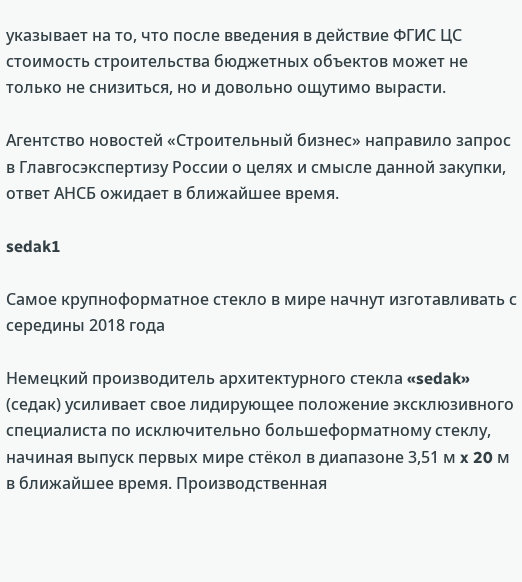указывает на то, что после введения в действие ФГИС ЦС стоимость строительства бюджетных объектов может не только не снизиться, но и довольно ощутимо вырасти.

Агентство новостей «Строительный бизнес» направило запрос в Главгосэкспертизу России о целях и смысле данной закупки, ответ АНСБ ожидает в ближайшее время.

sedak1

Самое крупноформатное стекло в мире начнут изготавливать с середины 2018 года

Немецкий производитель архитектурного стекла «sedak» (седак) усиливает свое лидирующее положение эксклюзивного специалиста по исключительно большеформатному стеклу, начиная выпуск первых мире стёкол в диапазоне 3,51 м x 20 м в ближайшее время. Производственная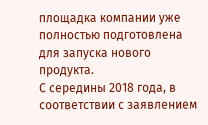площадка компании уже полностью подготовлена для запуска нового продукта.
С середины 2018 года, в соответствии с заявлением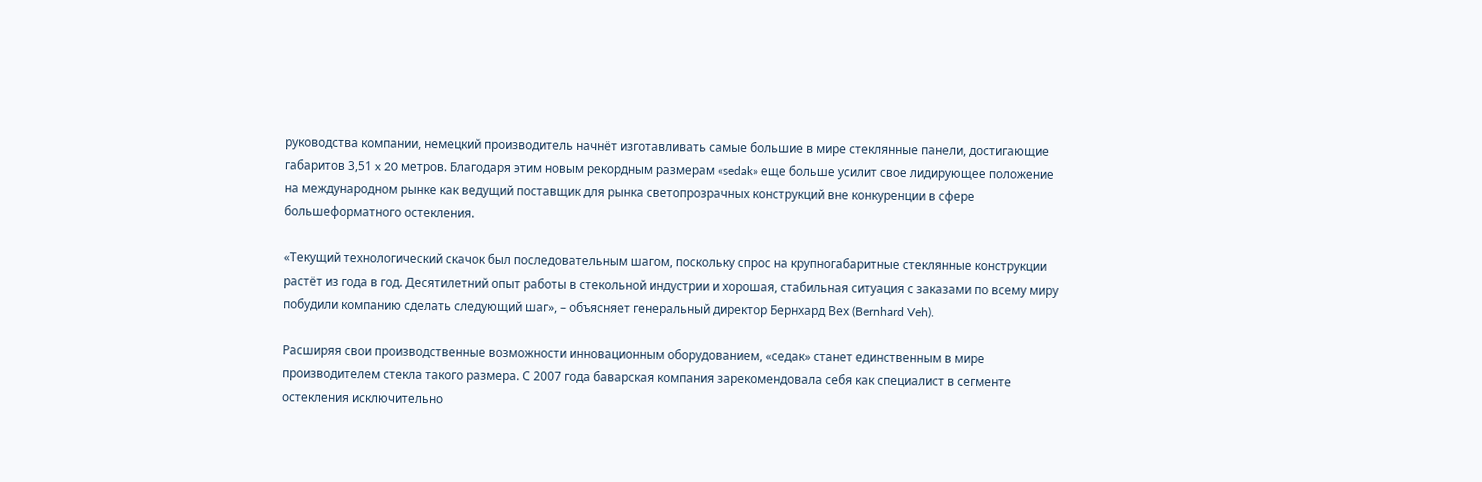руководства компании, немецкий производитель начнёт изготавливать самые большие в мире стеклянные панели, достигающие габаритов 3,51 x 20 метров. Благодаря этим новым рекордным размерам «sedak» еще больше усилит свое лидирующее положение на международном рынке как ведущий поставщик для рынка светопрозрачных конструкций вне конкуренции в сфере большеформатного остекления.

«Текущий технологический скачок был последовательным шагом, поскольку спрос на крупногабаритные стеклянные конструкции растёт из года в год. Десятилетний опыт работы в стекольной индустрии и хорошая, стабильная ситуация с заказами по всему миру побудили компанию сделать следующий шаг», – объясняет генеральный директор Бернхард Вех (Bernhard Veh).

Расширяя свои производственные возможности инновационным оборудованием, «седак» станет единственным в мире производителем стекла такого размера. С 2007 года баварская компания зарекомендовала себя как специалист в сегменте остекления исключительно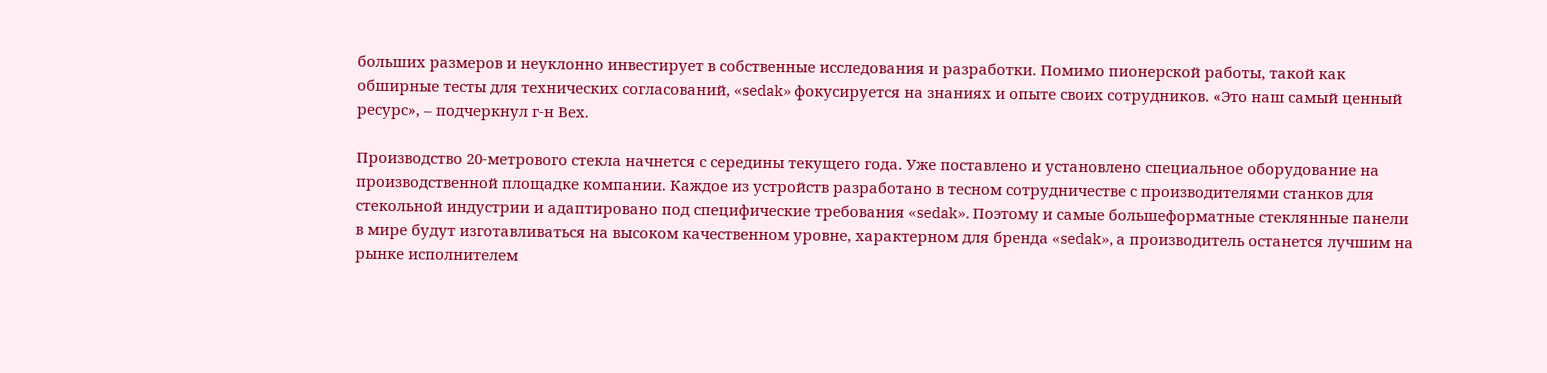больших размеров и неуклонно инвестирует в собственные исследования и разработки. Помимо пионерской работы, такой как обширные тесты для технических согласований, «sedak» фокусируется на знаниях и опыте своих сотрудников. «Это наш самый ценный ресурс», – подчеркнул г-н Вех.

Производство 20-метрового стекла начнется с середины текущего года. Уже поставлено и установлено специальное оборудование на производственной площадке компании. Каждое из устройств разработано в тесном сотрудничестве с производителями станков для стекольной индустрии и адаптировано под специфические требования «sedak». Поэтому и самые большеформатные стеклянные панели в мире будут изготавливаться на высоком качественном уровне, характерном для бренда «sedak», а производитель останется лучшим на рынке исполнителем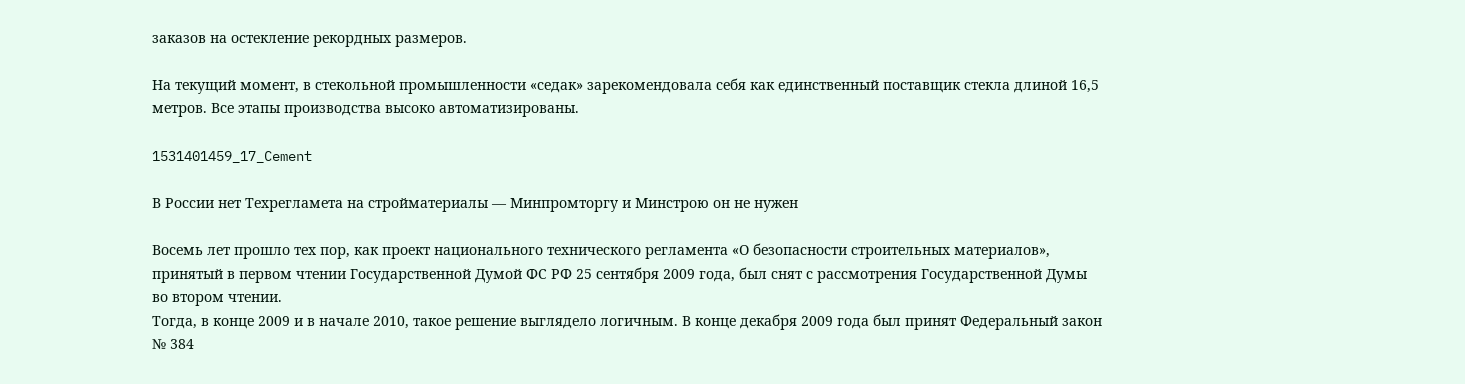заказов на остекление рекордных размеров.

На текущий момент, в стекольной промышленности «седак» зарекомендовала себя как единственный поставщик стекла длиной 16,5 метров. Все этапы производства высоко автоматизированы.

1531401459_17_Cement

В России нет Техрегламета на стройматериалы — Минпромторгу и Минстрою он не нужен

Восемь лет прошло тех пор, как проект национального технического регламента «О безопасности строительных материалов», принятый в первом чтении Государственной Думой ФС РФ 25 сентября 2009 года, был снят с рассмотрения Государственной Думы во втором чтении.
Тогда, в конце 2009 и в начале 2010, такое решение выглядело логичным. В конце декабря 2009 года был принят Федеральный закон № 384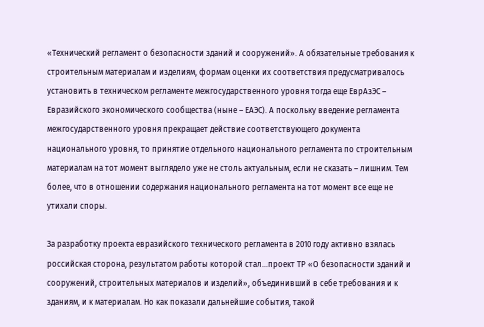«Технический регламент о безопасности зданий и сооружений». А обязательные требования к строительным материалам и изделиям, формам оценки их соответствия предусматривалось установить в техническом регламенте межгосударственного уровня тогда еще ЕврАзЭС – Евразийского экономического сообщества (ныне – ЕАЭС). А поскольку введение регламента межгосударственного уровня прекращает действие соответствующего документа национального уровня, то принятие отдельного национального регламента по строительным материалам на тот момент выглядело уже не столь актуальным, если не сказать – лишним. Тем более, что в отношении содержания национального регламента на тот момент все еще не утихали споры.

За разработку проекта евразийского технического регламента в 2010 году активно взялась российская сторона, результатом работы которой стал…проект ТР «О безопасности зданий и сооружений, строительных материалов и изделий», объединивший в себе требования и к зданиям, и к материалам. Но как показали дальнейшие события, такой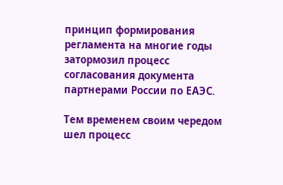принцип формирования регламента на многие годы затормозил процесс согласования документа партнерами России по ЕАЭС.

Тем временем своим чередом шел процесс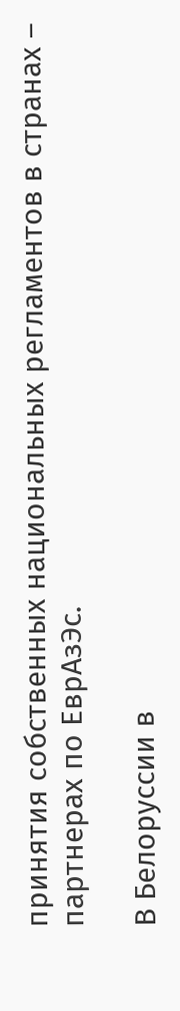принятия собственных национальных регламентов в странах – партнерах по ЕврАзЭс.

В Белоруссии в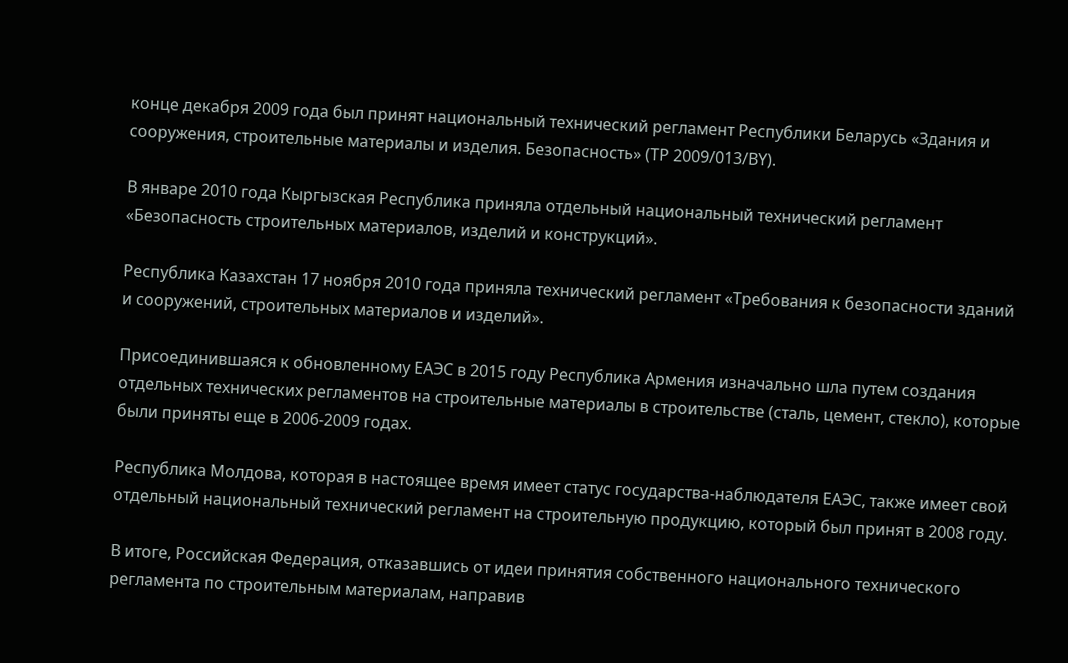конце декабря 2009 года был принят национальный технический регламент Республики Беларусь «Здания и сооружения, строительные материалы и изделия. Безопасность» (ТР 2009/013/ВY).

В январе 2010 года Кыргызская Республика приняла отдельный национальный технический регламент «Безопасность строительных материалов, изделий и конструкций».

Республика Казахстан 17 ноября 2010 года приняла технический регламент «Требования к безопасности зданий и сооружений, строительных материалов и изделий».

Присоединившаяся к обновленному ЕАЭС в 2015 году Республика Армения изначально шла путем создания отдельных технических регламентов на строительные материалы в строительстве (сталь, цемент, стекло), которые были приняты еще в 2006-2009 годах.

Республика Молдова, которая в настоящее время имеет статус государства-наблюдателя ЕАЭС, также имеет свой отдельный национальный технический регламент на строительную продукцию, который был принят в 2008 году.

В итоге, Российская Федерация, отказавшись от идеи принятия собственного национального технического регламента по строительным материалам, направив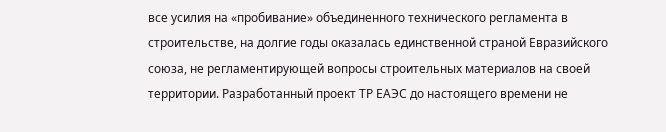все усилия на «пробивание» объединенного технического регламента в строительстве, на долгие годы оказалась единственной страной Евразийского союза, не регламентирующей вопросы строительных материалов на своей территории. Разработанный проект ТР ЕАЭС до настоящего времени не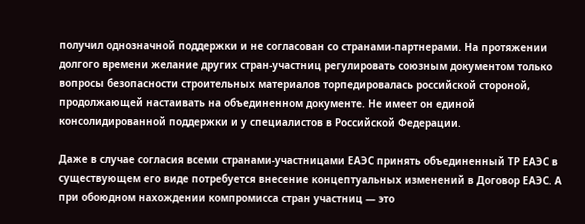получил однозначной поддержки и не согласован со странами-партнерами. На протяжении долгого времени желание других стран-участниц регулировать союзным документом только вопросы безопасности строительных материалов торпедировалась российской стороной, продолжающей настаивать на объединенном документе. Не имеет он единой консолидированной поддержки и у специалистов в Российской Федерации.

Даже в случае согласия всеми странами-участницами ЕАЭС принять объединенный ТР ЕАЭС в существующем его виде потребуется внесение концептуальных изменений в Договор ЕАЭС. А при обоюдном нахождении компромисса стран участниц — это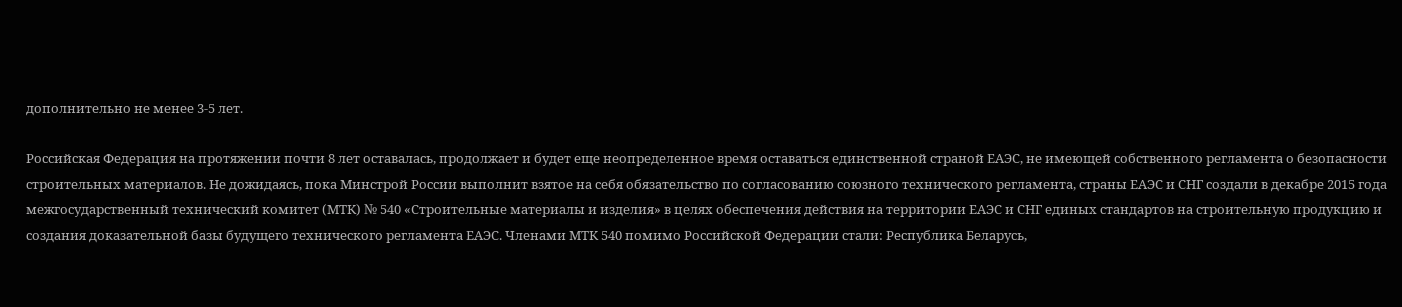дополнительно не менее 3-5 лет.

Российская Федерация на протяжении почти 8 лет оставалась, продолжает и будет еще неопределенное время оставаться единственной страной ЕАЭС, не имеющей собственного регламента о безопасности строительных материалов. Не дожидаясь, пока Минстрой России выполнит взятое на себя обязательство по согласованию союзного технического регламента, страны ЕАЭС и СНГ создали в декабре 2015 года межгосударственный технический комитет (МТК) № 540 «Строительные материалы и изделия» в целях обеспечения действия на территории ЕАЭС и СНГ единых стандартов на строительную продукцию и создания доказательной базы будущего технического регламента ЕАЭС. Членами МТК 540 помимо Российской Федерации стали: Республика Беларусь,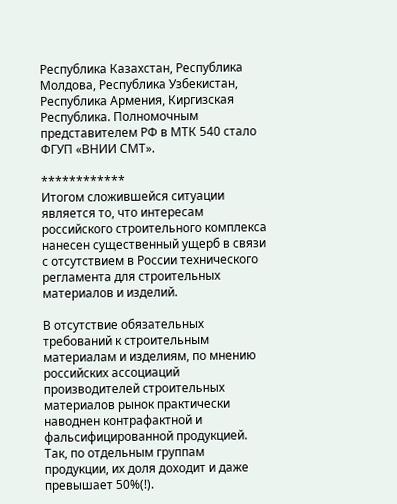Республика Казахстан, Республика Молдова, Республика Узбекистан, Республика Армения, Киргизская Республика. Полномочным представителем РФ в МТК 540 стало ФГУП «ВНИИ СМТ».

************
Итогом сложившейся ситуации является то, что интересам российского строительного комплекса нанесен существенный ущерб в связи с отсутствием в России технического регламента для строительных материалов и изделий.

В отсутствие обязательных требований к строительным материалам и изделиям, по мнению российских ассоциаций производителей строительных материалов рынок практически наводнен контрафактной и фальсифицированной продукцией. Так, по отдельным группам продукции, их доля доходит и даже превышает 50%(!).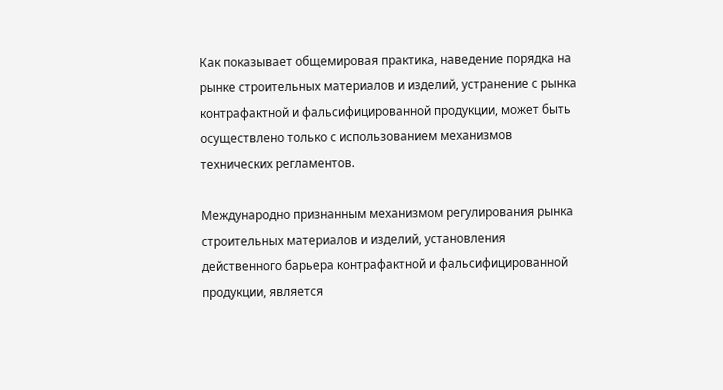Как показывает общемировая практика, наведение порядка на рынке строительных материалов и изделий, устранение с рынка контрафактной и фальсифицированной продукции, может быть осуществлено только с использованием механизмов технических регламентов.

Международно признанным механизмом регулирования рынка строительных материалов и изделий, установления действенного барьера контрафактной и фальсифицированной продукции, является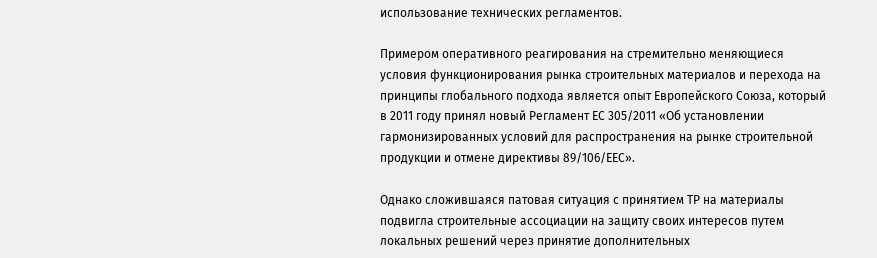использование технических регламентов.

Примером оперативного реагирования на стремительно меняющиеся условия функционирования рынка строительных материалов и перехода на принципы глобального подхода является опыт Европейского Союза, который в 2011 году принял новый Регламент ЕС 305/2011 «Об установлении гармонизированных условий для распространения на рынке строительной продукции и отмене директивы 89/106/ЕЕС».

Однако сложившаяся патовая ситуация с принятием ТР на материалы подвигла строительные ассоциации на защиту своих интересов путем локальных решений через принятие дополнительных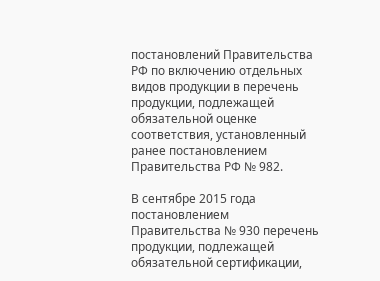постановлений Правительства РФ по включению отдельных видов продукции в перечень продукции, подлежащей обязательной оценке соответствия, установленный ранее постановлением Правительства РФ № 982.

В сентябре 2015 года постановлением Правительства № 930 перечень продукции, подлежащей обязательной сертификации,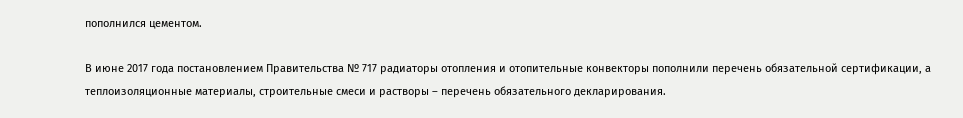пополнился цементом.

В июне 2017 года постановлением Правительства № 717 радиаторы отопления и отопительные конвекторы пополнили перечень обязательной сертификации, а теплоизоляционные материалы, строительные смеси и растворы – перечень обязательного декларирования.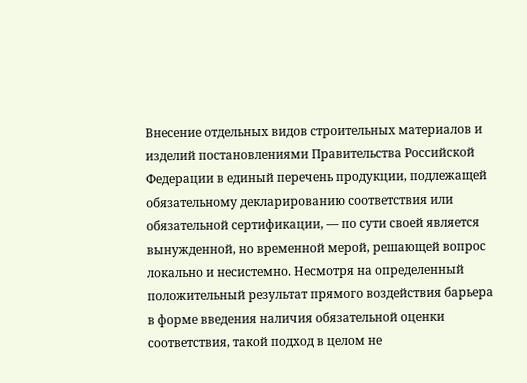Внесение отдельных видов строительных материалов и изделий постановлениями Правительства Российской Федерации в единый перечень продукции, подлежащей обязательному декларированию соответствия или обязательной сертификации, — по сути своей является вынужденной, но временной мерой, решающей вопрос локально и несистемно. Несмотря на определенный положительный результат прямого воздействия барьера в форме введения наличия обязательной оценки соответствия, такой подход в целом не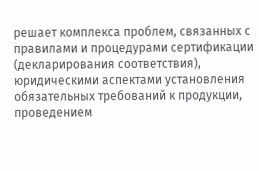решает комплекса проблем, связанных с правилами и процедурами сертификации (декларирования соответствия), юридическими аспектами установления обязательных требований к продукции, проведением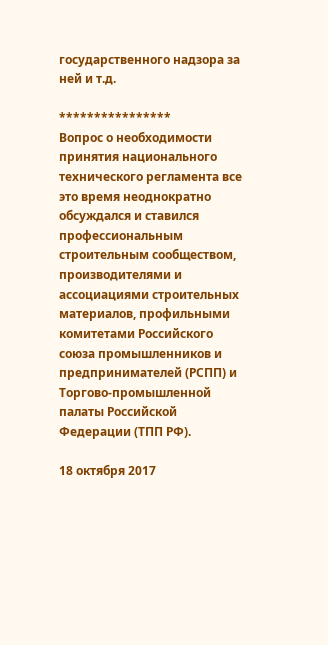государственного надзора за ней и т.д.

****************
Вопрос о необходимости принятия национального технического регламента все это время неоднократно обсуждался и ставился профессиональным строительным сообществом, производителями и ассоциациями строительных материалов, профильными комитетами Российского союза промышленников и предпринимателей (РСПП) и Торгово-промышленной палаты Российской Федерации (ТПП РФ).

18 октября 2017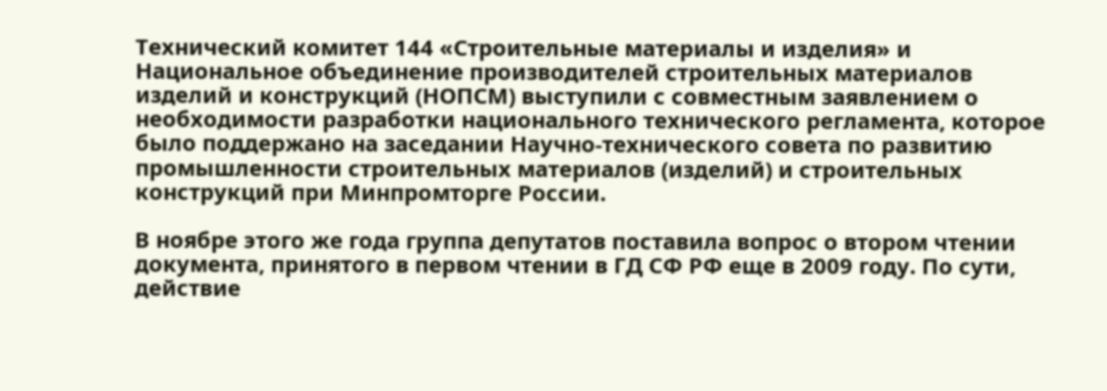Технический комитет 144 «Строительные материалы и изделия» и Национальное объединение производителей строительных материалов изделий и конструкций (НОПСМ) выступили с совместным заявлением о необходимости разработки национального технического регламента, которое было поддержано на заседании Научно-технического совета по развитию промышленности строительных материалов (изделий) и строительных конструкций при Минпромторге России.

В ноябре этого же года группа депутатов поставила вопрос о втором чтении документа, принятого в первом чтении в ГД СФ РФ еще в 2009 году. По сути, действие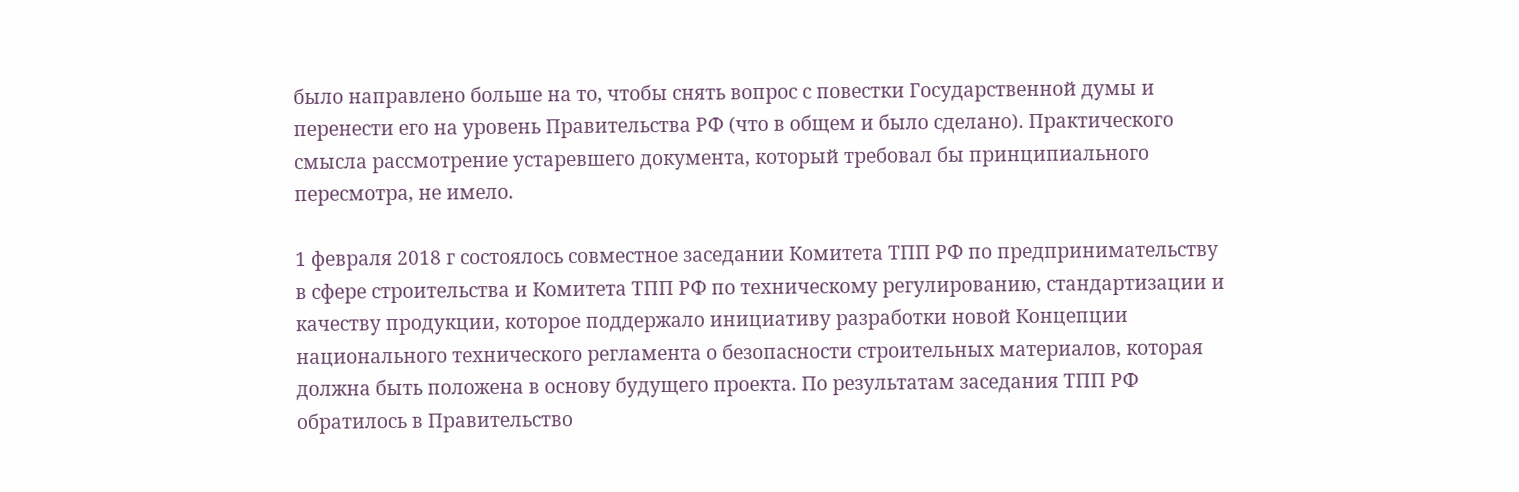было направлено больше на то, чтобы снять вопрос с повестки Государственной думы и перенести его на уровень Правительства РФ (что в общем и было сделано). Практического смысла рассмотрение устаревшего документа, который требовал бы принципиального пересмотра, не имело.

1 февраля 2018 г состоялось совместное заседании Комитета ТПП РФ по предпринимательству в сфере строительства и Комитета ТПП РФ по техническому регулированию, стандартизации и качеству продукции, которое поддержало инициативу разработки новой Концепции национального технического регламента о безопасности строительных материалов, которая должна быть положена в основу будущего проекта. По результатам заседания ТПП РФ обратилось в Правительство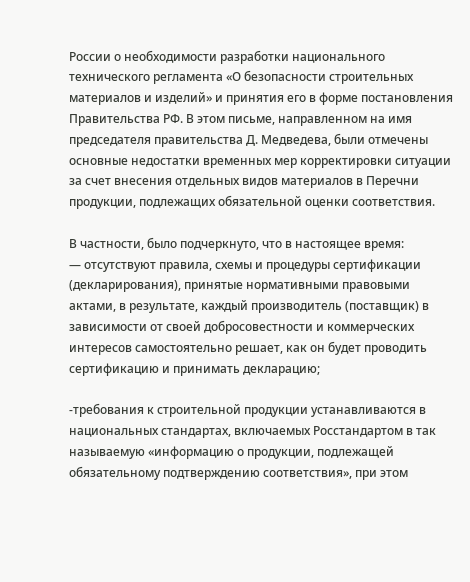России о необходимости разработки национального технического регламента «О безопасности строительных материалов и изделий» и принятия его в форме постановления Правительства РФ. В этом письме, направленном на имя председателя правительства Д. Медведева, были отмечены основные недостатки временных мер корректировки ситуации за счет внесения отдельных видов материалов в Перечни продукции, подлежащих обязательной оценки соответствия.

В частности, было подчеркнуто, что в настоящее время:
— отсутствуют правила, схемы и процедуры сертификации (декларирования), принятые нормативными правовыми актами, в результате, каждый производитель (поставщик) в зависимости от своей добросовестности и коммерческих интересов самостоятельно решает, как он будет проводить сертификацию и принимать декларацию;

-требования к строительной продукции устанавливаются в национальных стандартах, включаемых Росстандартом в так называемую «информацию о продукции, подлежащей обязательному подтверждению соответствия», при этом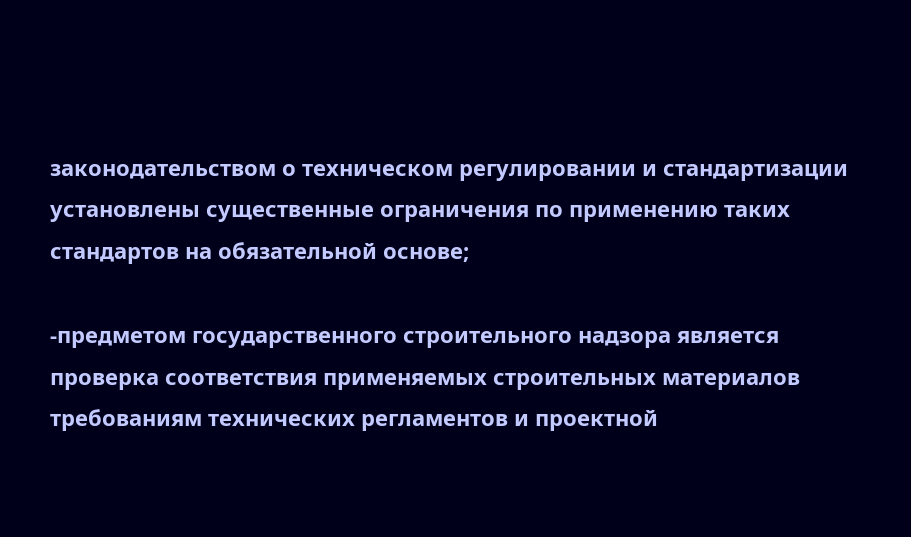законодательством о техническом регулировании и стандартизации установлены существенные ограничения по применению таких стандартов на обязательной основе;

-предметом государственного строительного надзора является проверка соответствия применяемых строительных материалов требованиям технических регламентов и проектной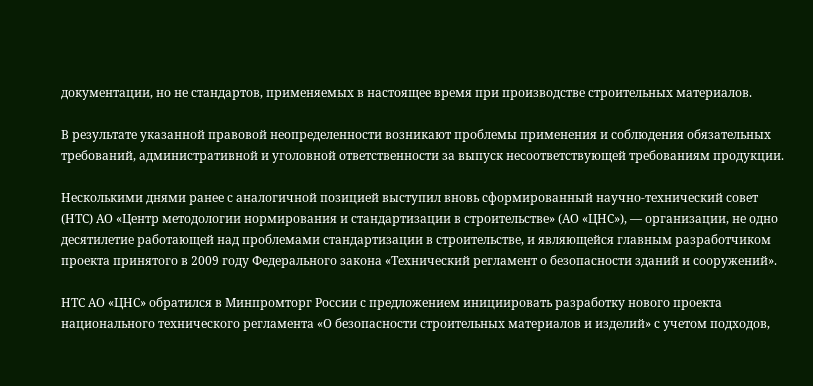документации, но не стандартов, применяемых в настоящее время при производстве строительных материалов.

В результате указанной правовой неопределенности возникают проблемы применения и соблюдения обязательных требований, административной и уголовной ответственности за выпуск несоответствующей требованиям продукции.

Несколькими днями ранее с аналогичной позицией выступил вновь сформированный научно-технический совет (НТС) АО «Центр методологии нормирования и стандартизации в строительстве» (АО «ЦНС»), — организации, не одно десятилетие работающей над проблемами стандартизации в строительстве, и являющейся главным разработчиком проекта принятого в 2009 году Федерального закона «Технический регламент о безопасности зданий и сооружений».

НТС АО «ЦНС» обратился в Минпромторг России с предложением инициировать разработку нового проекта национального технического регламента «О безопасности строительных материалов и изделий» с учетом подходов,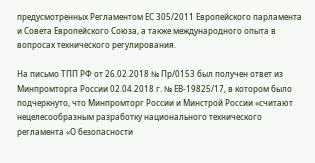предусмотренных Регламентом ЕС 305/2011 Европейского парламента и Совета Европейского Союза, а также международного опыта в вопросах технического регулирования.

На письмо ТПП РФ от 26.02.2018 № Пр/0153 был получен ответ из Минпромторга России 02.04.2018 г. № ЕВ-19825/17, в котором было подчеркнуто, что Минпромторг России и Минстрой России «считают нецелесообразным разработку национального технического регламента «О безопасности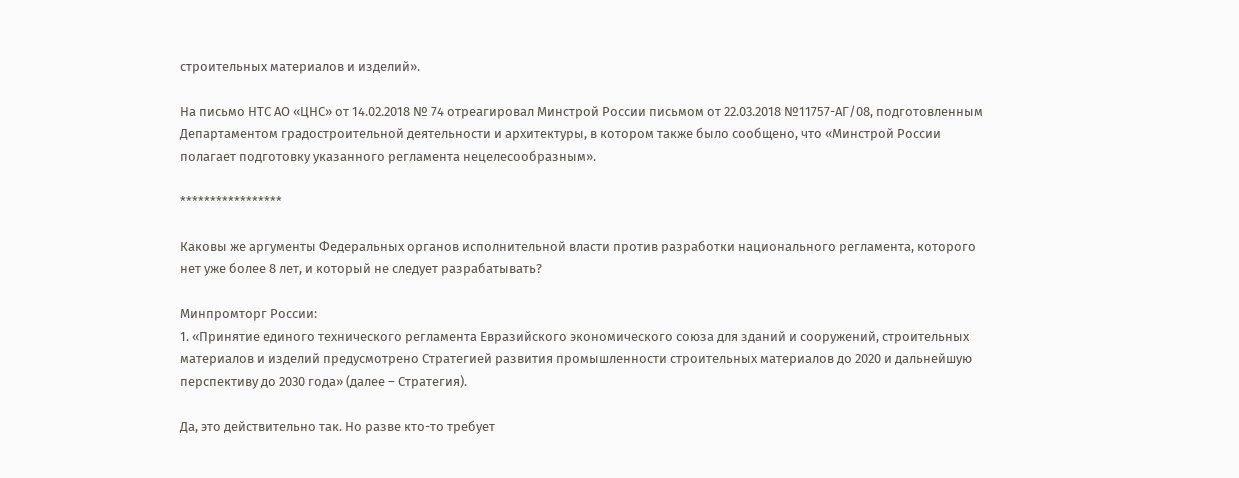строительных материалов и изделий».

На письмо НТС АО «ЦНС» от 14.02.2018 № 74 отреагировал Минстрой России письмом от 22.03.2018 №11757-АГ/08, подготовленным Департаментом градостроительной деятельности и архитектуры, в котором также было сообщено, что «Минстрой России полагает подготовку указанного регламента нецелесообразным».

*****************

Каковы же аргументы Федеральных органов исполнительной власти против разработки национального регламента, которого нет уже более 8 лет, и который не следует разрабатывать?

Минпромторг России:
1. «Принятие единого технического регламента Евразийского экономического союза для зданий и сооружений, строительных материалов и изделий предусмотрено Стратегией развития промышленности строительных материалов до 2020 и дальнейшую перспективу до 2030 года» (далее – Стратегия).

Да, это действительно так. Но разве кто-то требует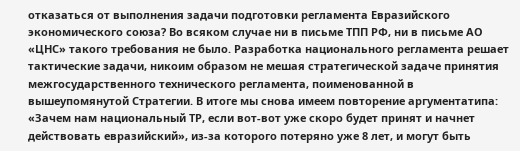отказаться от выполнения задачи подготовки регламента Евразийского экономического союза? Во всяком случае ни в письме ТПП РФ, ни в письме АО «ЦНС» такого требования не было. Разработка национального регламента решает тактические задачи, никоим образом не мешая стратегической задаче принятия межгосударственного технического регламента, поименованной в вышеупомянутой Стратегии. В итоге мы снова имеем повторение аргументатипа: «Зачем нам национальный ТР, если вот-вот уже скоро будет принят и начнет действовать евразийский», из-за которого потеряно уже 8 лет, и могут быть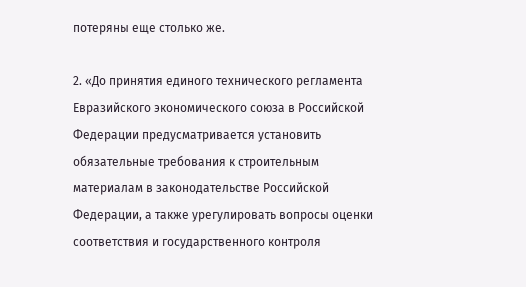потеряны еще столько же.

2. «До принятия единого технического регламента Евразийского экономического союза в Российской Федерации предусматривается установить обязательные требования к строительным материалам в законодательстве Российской Федерации, а также урегулировать вопросы оценки соответствия и государственного контроля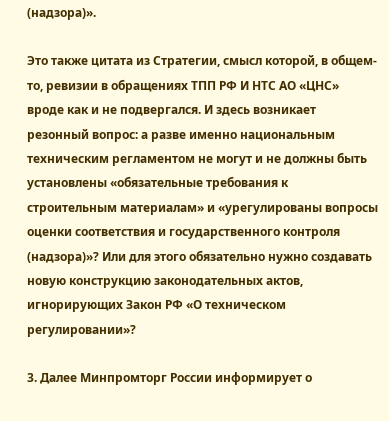(надзора)».

Это также цитата из Стратегии, смысл которой, в общем-то, ревизии в обращениях ТПП РФ И НТС АО «ЦНС» вроде как и не подвергался. И здесь возникает резонный вопрос: а разве именно национальным техническим регламентом не могут и не должны быть установлены «обязательные требования к строительным материалам» и «урегулированы вопросы оценки соответствия и государственного контроля (надзора)»? Или для этого обязательно нужно создавать новую конструкцию законодательных актов, игнорирующих Закон РФ «О техническом регулировании»?

3. Далее Минпромторг России информирует о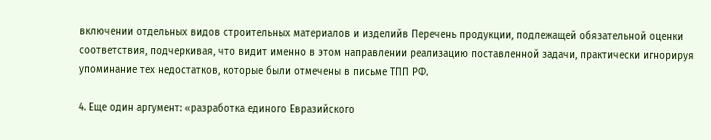включении отдельных видов строительных материалов и изделийв Перечень продукции, подлежащей обязательной оценки соответствия, подчеркивая, что видит именно в этом направлении реализацию поставленной задачи, практически игнорируя упоминание тех недостатков, которые были отмечены в письме ТПП РФ.

4. Еще один аргумент: «разработка единого Евразийского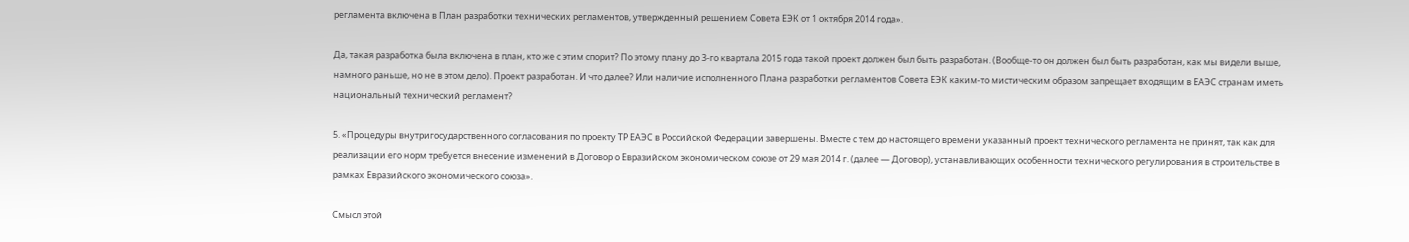регламента включена в План разработки технических регламентов, утвержденный решением Совета ЕЭК от 1 октября 2014 года».

Да, такая разработка была включена в план, кто же с этим спорит? По этому плану до 3-го квартала 2015 года такой проект должен был быть разработан. (Вообще-то он должен был быть разработан, как мы видели выше, намного раньше, но не в этом дело). Проект разработан. И что далее? Или наличие исполненного Плана разработки регламентов Совета ЕЭК каким-то мистическим образом запрещает входящим в ЕАЭС странам иметь национальный технический регламент?

5. «Процедуры внутригосударственного согласования по проекту ТР ЕАЭС в Российской Федерации завершены. Вместе с тем до настоящего времени указанный проект технического регламента не принят, так как для реализации его норм требуется внесение изменений в Договор о Евразийском экономическом союзе от 29 мая 2014 г. (далее — Договор), устанавливающих особенности технического регулирования в строительстве в рамках Евразийского экономического союза».

Смысл этой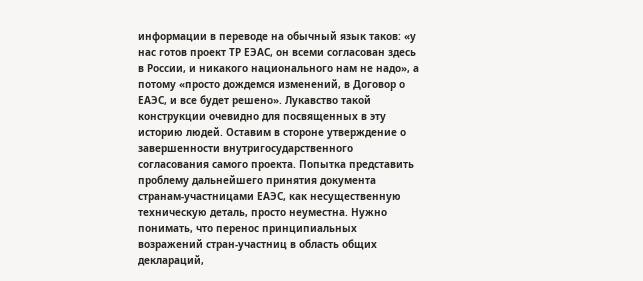информации в переводе на обычный язык таков: «у нас готов проект ТР ЕЭАС, он всеми согласован здесь в России, и никакого национального нам не надо», а потому «просто дождемся изменений, в Договор о ЕАЭС, и все будет решено». Лукавство такой конструкции очевидно для посвященных в эту историю людей. Оставим в стороне утверждение о завершенности внутригосударственного согласования самого проекта. Попытка представить проблему дальнейшего принятия документа странам-участницами ЕАЭС, как несущественную техническую деталь, просто неуместна. Нужно понимать, что перенос принципиальных возражений стран-участниц в область общих деклараций,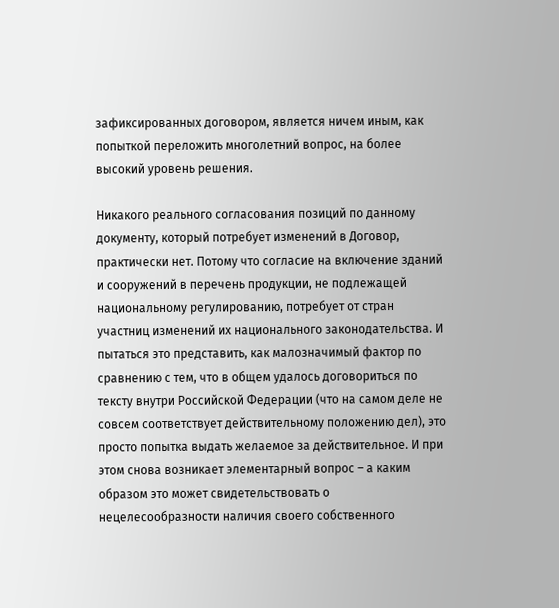зафиксированных договором, является ничем иным, как попыткой переложить многолетний вопрос, на более высокий уровень решения.

Никакого реального согласования позиций по данному документу, который потребует изменений в Договор, практически нет. Потому что согласие на включение зданий и сооружений в перечень продукции, не подлежащей национальному регулированию, потребует от стран участниц изменений их национального законодательства. И пытаться это представить, как малозначимый фактор по сравнению с тем, что в общем удалось договориться по тексту внутри Российской Федерации (что на самом деле не совсем соответствует действительному положению дел), это просто попытка выдать желаемое за действительное. И при этом снова возникает элементарный вопрос – а каким образом это может свидетельствовать о нецелесообразности наличия своего собственного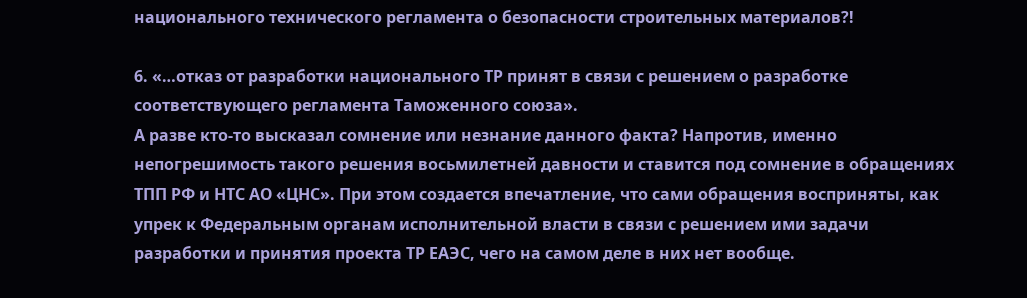национального технического регламента о безопасности строительных материалов?!

6. «…отказ от разработки национального ТР принят в связи с решением о разработке соответствующего регламента Таможенного союза».
А разве кто-то высказал сомнение или незнание данного факта? Напротив, именно непогрешимость такого решения восьмилетней давности и ставится под сомнение в обращениях ТПП РФ и НТС АО «ЦНС». При этом создается впечатление, что сами обращения восприняты, как упрек к Федеральным органам исполнительной власти в связи с решением ими задачи разработки и принятия проекта ТР ЕАЭС, чего на самом деле в них нет вообще.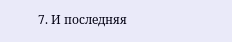7. И последняя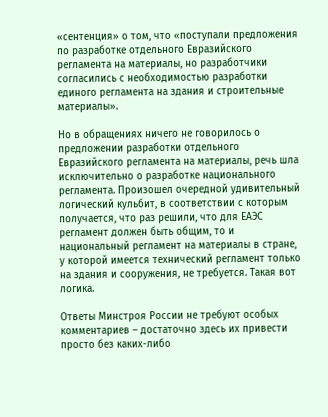«сентенция» о том, что «поступали предложения по разработке отдельного Евразийского регламента на материалы, но разработчики согласились с необходимостью разработки единого регламента на здания и строительные материалы».

Но в обращениях ничего не говорилось о предложении разработки отдельного Евразийского регламента на материалы, речь шла исключительно о разработке национального регламента. Произошел очередной удивительный логический кульбит, в соответствии с которым получается, что раз решили, что для ЕАЭС регламент должен быть общим, то и национальный регламент на материалы в стране, у которой имеется технический регламент только на здания и сооружения, не требуется. Такая вот логика.

Ответы Минстроя России не требуют особых комментариев – достаточно здесь их привести просто без каких-либо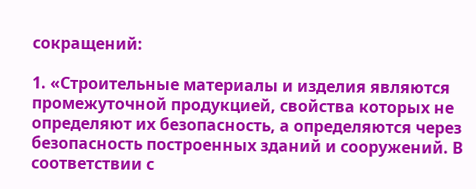сокращений:

1. «Строительные материалы и изделия являются промежуточной продукцией, свойства которых не определяют их безопасность, а определяются через безопасность построенных зданий и сооружений. В соответствии с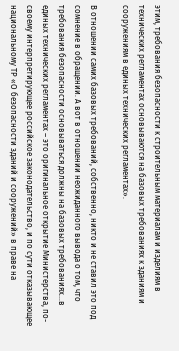этим, требования безопасности к строительным материалам и изделиям в технических регламентах основываются на базовых требованиях к зданиям и сооружениям в единых технических регламентах».

В отношении самих базовых требований, собственно, никто и не ставил это под сомнение в обращении. А вот в отношении неожиданного вывода о том, что требования безопасности основываться должны на базовых требованиях…в единых технических регламентах – это оригинальное открытие Министерства, по-своему интерпретирующее российское законодательство, и по сути отказывающее национальному ТР «О безопасности зданий и сооружений» в праве на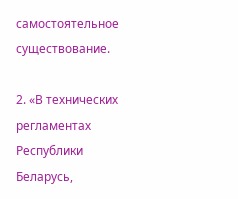самостоятельное существование.

2. «В технических регламентах Республики Беларусь,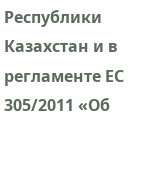Республики Казахстан и в регламенте ЕС 305/2011 «Об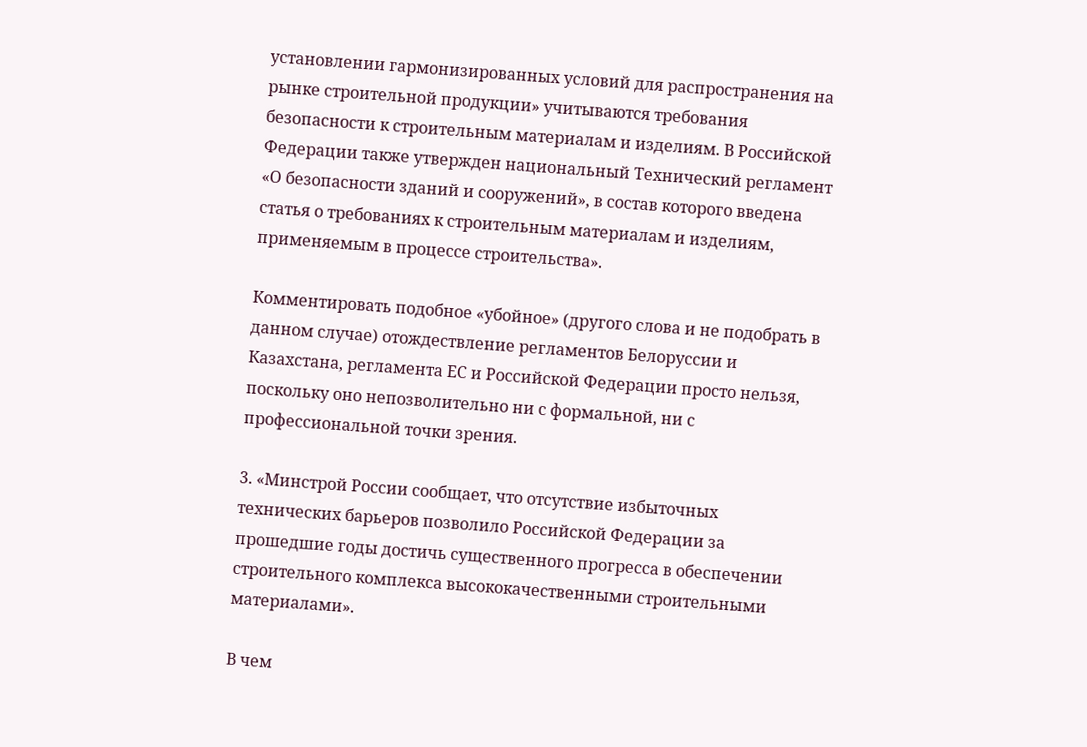установлении гармонизированных условий для распространения на рынке строительной продукции» учитываются требования безопасности к строительным материалам и изделиям. В Российской Федерации также утвержден национальный Технический регламент «О безопасности зданий и сооружений», в состав которого введена статья о требованиях к строительным материалам и изделиям, применяемым в процессе строительства».

Комментировать подобное «убойное» (другого слова и не подобрать в данном случае) отождествление регламентов Белоруссии и Казахстана, регламента ЕС и Российской Федерации просто нельзя, поскольку оно непозволительно ни с формальной, ни с профессиональной точки зрения.

3. «Минстрой России сообщает, что отсутствие избыточных технических барьеров позволило Российской Федерации за прошедшие годы достичь существенного прогресса в обеспечении строительного комплекса высококачественными строительными материалами».

В чем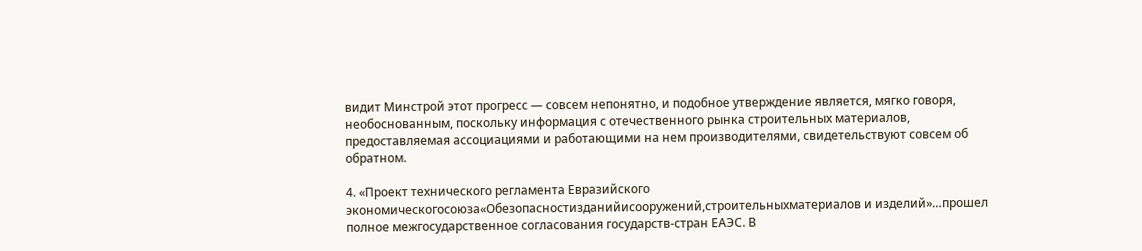видит Минстрой этот прогресс — совсем непонятно, и подобное утверждение является, мягко говоря, необоснованным, поскольку информация с отечественного рынка строительных материалов, предоставляемая ассоциациями и работающими на нем производителями, свидетельствуют совсем об обратном.

4. «Проект технического регламента Евразийского экономическогосоюза«Обезопасностизданийисооружений,строительныхматериалов и изделий»…прошел полное межгосударственное согласования государств-стран ЕАЭС. В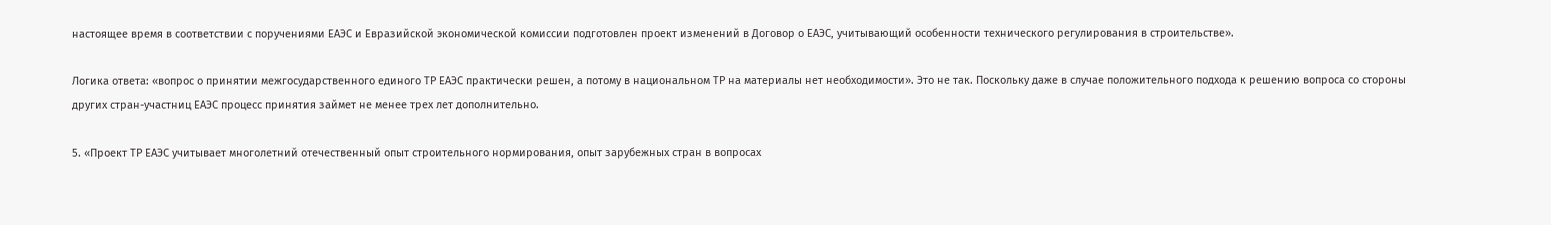настоящее время в соответствии с поручениями ЕАЭС и Евразийской экономической комиссии подготовлен проект изменений в Договор о ЕАЭС, учитывающий особенности технического регулирования в строительстве».

Логика ответа: «вопрос о принятии межгосударственного единого ТР ЕАЭС практически решен, а потому в национальном ТР на материалы нет необходимости». Это не так. Поскольку даже в случае положительного подхода к решению вопроса со стороны других стран-участниц ЕАЭС процесс принятия займет не менее трех лет дополнительно.

5. «Проект ТР ЕАЭС учитывает многолетний отечественный опыт строительного нормирования, опыт зарубежных стран в вопросах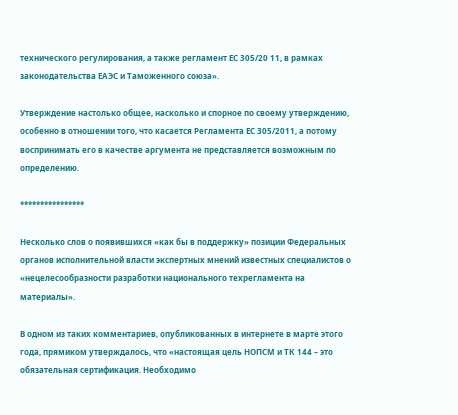технического регулирования, а также регламент ЕС 305/20 11, в рамках законодательства ЕАЭС и Таможенного союза».

Утверждение настолько общее, насколько и спорное по своему утверждению, особенно в отношении того, что касается Регламента ЕС 305/2011, а потому воспринимать его в качестве аргумента не представляется возможным по определению.

****************

Несколько слов о появившихся «как бы в поддержку» позиции Федеральных органов исполнительной власти экспертных мнений известных специалистов о «нецелесообразности разработки национального техрегламента на материалы».

В одном из таких комментариев, опубликованных в интернете в марте этого года, прямиком утверждалось, что «настоящая цель НОПСМ и ТК 144 – это обязательная сертификация. Необходимо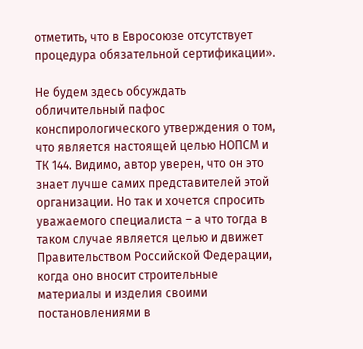отметить, что в Евросоюзе отсутствует процедура обязательной сертификации».

Не будем здесь обсуждать обличительный пафос конспирологического утверждения о том, что является настоящей целью НОПСМ и ТК 144. Видимо, автор уверен, что он это знает лучше самих представителей этой организации. Но так и хочется спросить уважаемого специалиста – а что тогда в таком случае является целью и движет Правительством Российской Федерации, когда оно вносит строительные материалы и изделия своими постановлениями в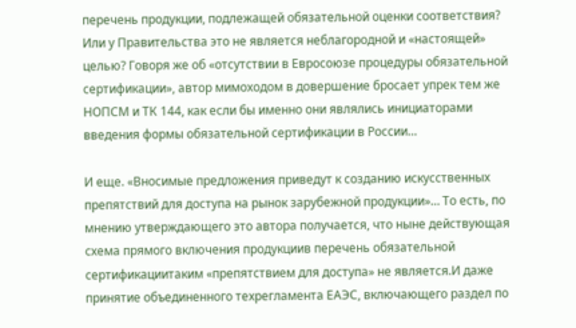перечень продукции, подлежащей обязательной оценки соответствия? Или у Правительства это не является неблагородной и «настоящей» целью? Говоря же об «отсутствии в Евросоюзе процедуры обязательной сертификации», автор мимоходом в довершение бросает упрек тем же НОПСМ и ТК 144, как если бы именно они являлись инициаторами введения формы обязательной сертификации в России…

И еще. «Вносимые предложения приведут к созданию искусcтвенных препятствий для доступа на рынок зарубежной продукции»… То есть, по мнению утверждающего это автора получается, что ныне действующая схема прямого включения продукциив перечень обязательной сертификациитаким «препятствием для доступа» не является.И даже принятие объединенного техрегламента ЕАЭС, включающего раздел по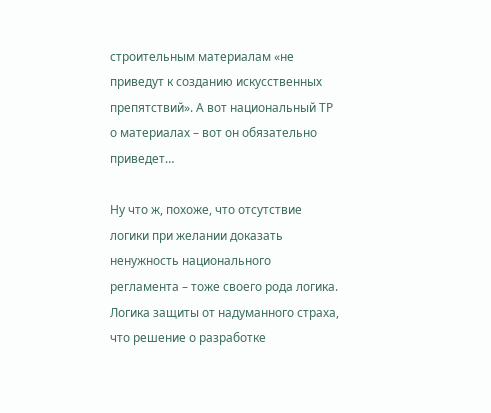строительным материалам «не приведут к созданию искусственных препятствий». А вот национальный ТР о материалах – вот он обязательно приведет…

Ну что ж, похоже, что отсутствие логики при желании доказать ненужность национального регламента – тоже своего рода логика. Логика защиты от надуманного страха, что решение о разработке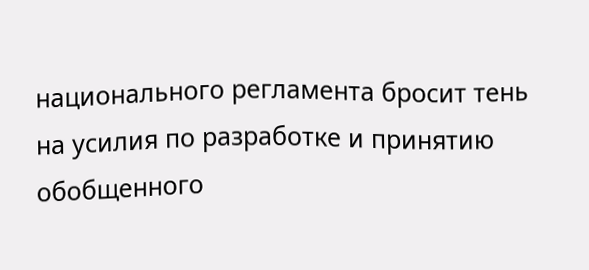национального регламента бросит тень на усилия по разработке и принятию обобщенного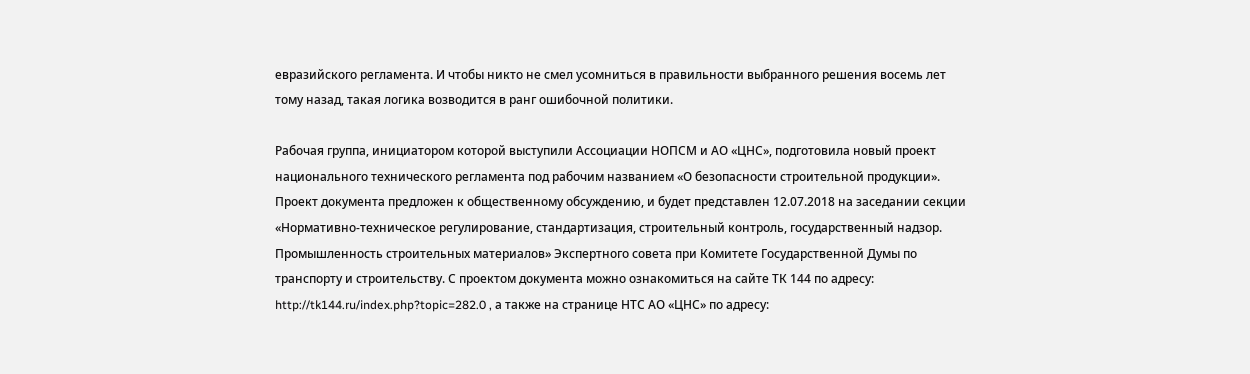евразийского регламента. И чтобы никто не смел усомниться в правильности выбранного решения восемь лет тому назад, такая логика возводится в ранг ошибочной политики.

Рабочая группа, инициатором которой выступили Ассоциации НОПСМ и АО «ЦНС», подготовила новый проект национального технического регламента под рабочим названием «О безопасности строительной продукции». Проект документа предложен к общественному обсуждению, и будет представлен 12.07.2018 на заседании секции «Нормативно-техническое регулирование, стандартизация, строительный контроль, государственный надзор. Промышленность строительных материалов» Экспертного совета при Комитете Государственной Думы по транспорту и строительству. С проектом документа можно ознакомиться на сайте ТК 144 по адресу: http://tk144.ru/index.php?topic=282.0 , а также на странице НТС АО «ЦНС» по адресу: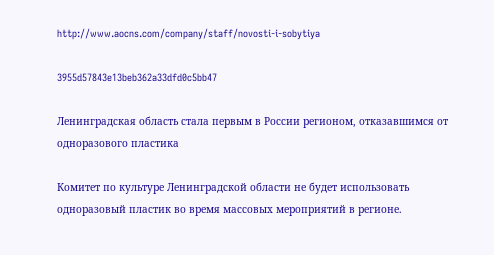http://www.aocns.com/company/staff/novosti-i-sobytiya

3955d57843e13beb362a33dfd0c5bb47

Ленинградская область стала первым в России регионом, отказавшимся от одноразового пластика

Комитет по культуре Ленинградской области не будет использовать одноразовый пластик во время массовых мероприятий в регионе.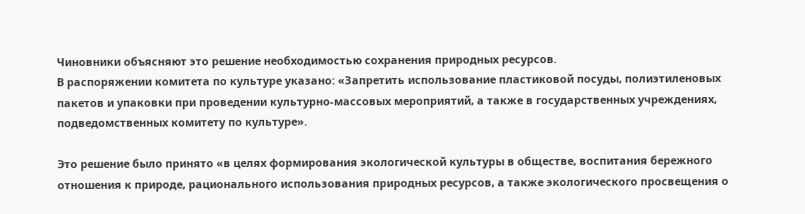Чиновники объясняют это решение необходимостью сохранения природных ресурсов.
В распоряжении комитета по культуре указано: «Запретить использование пластиковой посуды, полиэтиленовых пакетов и упаковки при проведении культурно-массовых мероприятий, а также в государственных учреждениях, подведомственных комитету по культуре».

Это решение было принято «в целях формирования экологической культуры в обществе, воспитания бережного отношения к природе, рационального использования природных ресурсов, а также экологического просвещения о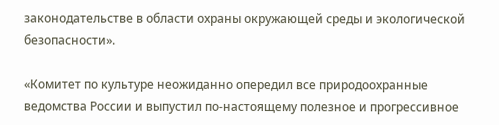законодательстве в области охраны окружающей среды и экологической безопасности».

«Комитет по культуре неожиданно опередил все природоохранные ведомства России и выпустил по-настоящему полезное и прогрессивное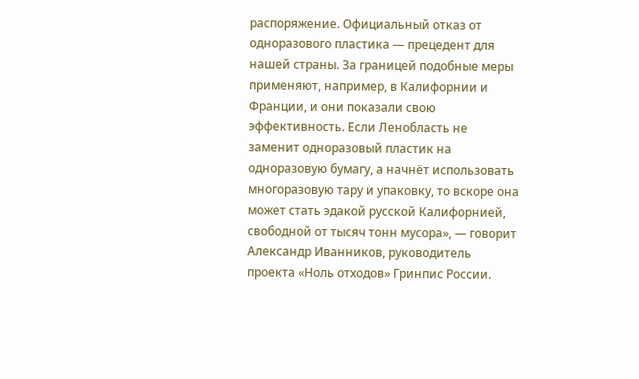распоряжение. Официальный отказ от одноразового пластика — прецедент для нашей страны. За границей подобные меры применяют, например, в Калифорнии и Франции, и они показали свою эффективность. Если Ленобласть не заменит одноразовый пластик на одноразовую бумагу, а начнёт использовать многоразовую тару и упаковку, то вскоре она может стать эдакой русской Калифорнией, свободной от тысяч тонн мусора», — говорит Александр Иванников, руководитель проекта «Ноль отходов» Гринпис России.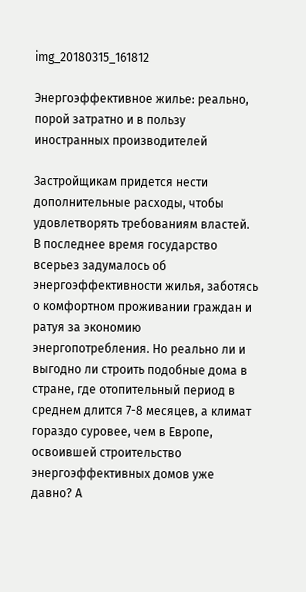img_20180315_161812

Энергоэффективное жилье: реально, порой затратно и в пользу иностранных производителей

Застройщикам придется нести дополнительные расходы, чтобы удовлетворять требованиям властей.
В последнее время государство всерьез задумалось об энергоэффективности жилья, заботясь о комфортном проживании граждан и ратуя за экономию энергопотребления. Но реально ли и выгодно ли строить подобные дома в стране, где отопительный период в среднем длится 7-8 месяцев, а климат гораздо суровее, чем в Европе, освоившей строительство энергоэффективных домов уже давно? А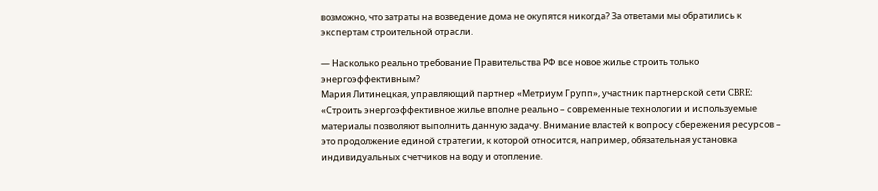возможно, что затраты на возведение дома не окупятся никогда? За ответами мы обратились к экспертам строительной отрасли.

— Насколько реально требование Правительства РФ все новое жилье строить только энергоэффективным?
Мария Литинецкая, управляющий партнер «Метриум Групп», участник партнерской сети CBRE: «Строить энергоэффективное жилье вполне реально – современные технологии и используемые материалы позволяют выполнить данную задачу. Внимание властей к вопросу сбережения ресурсов – это продолжение единой стратегии, к которой относится, например, обязательная установка индивидуальных счетчиков на воду и отопление.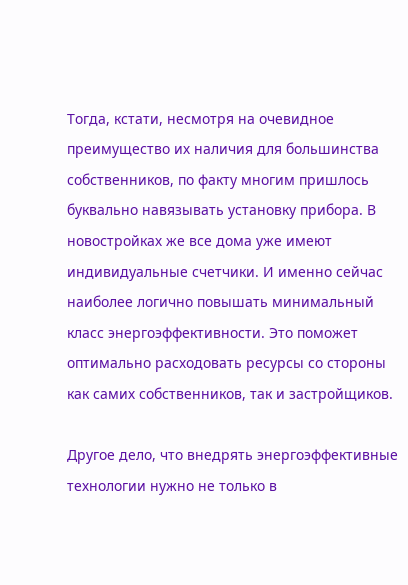Тогда, кстати, несмотря на очевидное преимущество их наличия для большинства собственников, по факту многим пришлось буквально навязывать установку прибора. В новостройках же все дома уже имеют индивидуальные счетчики. И именно сейчас наиболее логично повышать минимальный класс энергоэффективности. Это поможет оптимально расходовать ресурсы со стороны как самих собственников, так и застройщиков.

Другое дело, что внедрять энергоэффективные технологии нужно не только в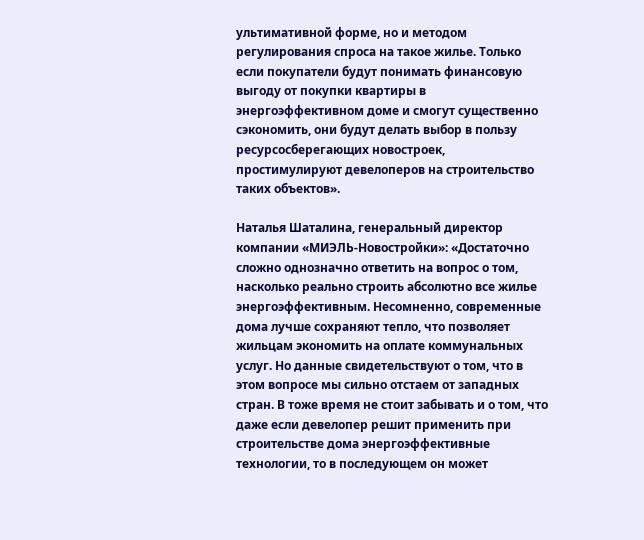ультимативной форме, но и методом регулирования спроса на такое жилье. Только если покупатели будут понимать финансовую выгоду от покупки квартиры в энергоэффективном доме и смогут существенно сэкономить, они будут делать выбор в пользу ресурсосберегающих новостроек, простимулируют девелоперов на строительство таких объектов».

Наталья Шаталина, генеральный директор компании «МИЭЛЬ-Новостройки»: «Достаточно сложно однозначно ответить на вопрос о том, насколько реально строить абсолютно все жилье энергоэффективным. Несомненно, современные дома лучше сохраняют тепло, что позволяет жильцам экономить на оплате коммунальных услуг. Но данные свидетельствуют о том, что в этом вопросе мы сильно отстаем от западных стран. В тоже время не стоит забывать и о том, что даже если девелопер решит применить при строительстве дома энергоэффективные технологии, то в последующем он может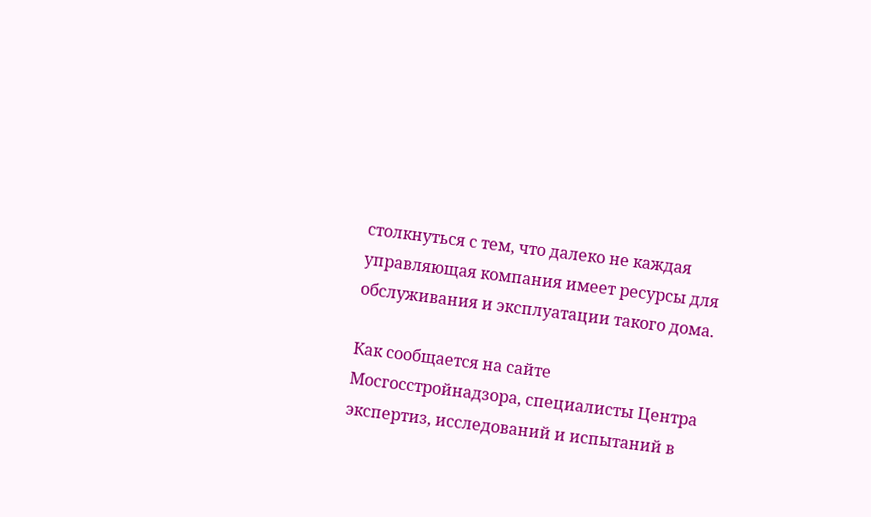столкнуться с тем, что далеко не каждая управляющая компания имеет ресурсы для обслуживания и эксплуатации такого дома.

Как сообщается на сайте Мосгосстройнадзора, специалисты Центра экспертиз, исследований и испытаний в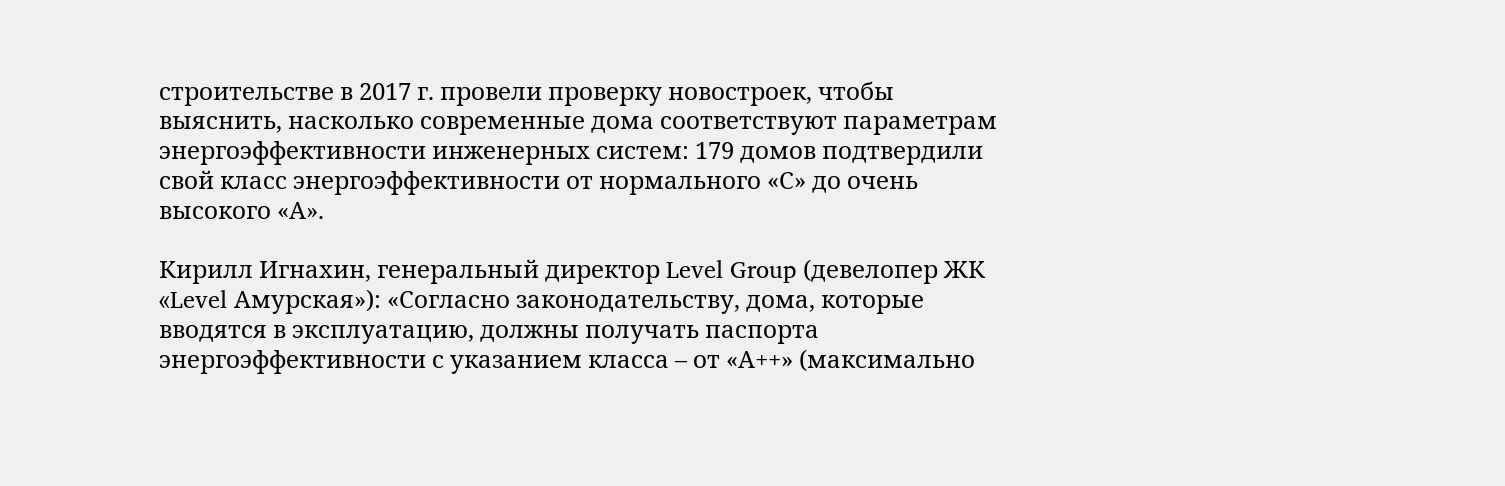строительстве в 2017 г. провели проверку новостроек, чтобы выяснить, насколько современные дома соответствуют параметрам энергоэффективности инженерных систем: 179 домов подтвердили свой класс энергоэффективности от нормального «С» до очень высокого «А».

Кирилл Игнахин, генеральный директор Level Group (девелопер ЖК «Level Амурская»): «Согласно законодательству, дома, которые вводятся в эксплуатацию, должны получать паспорта энергоэффективности с указанием класса – от «А++» (максимально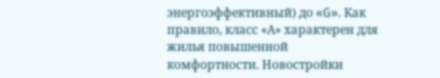энергоэффективный) до «G». Как правило, класс «А» характерен для жилья повышенной комфортности. Новостройки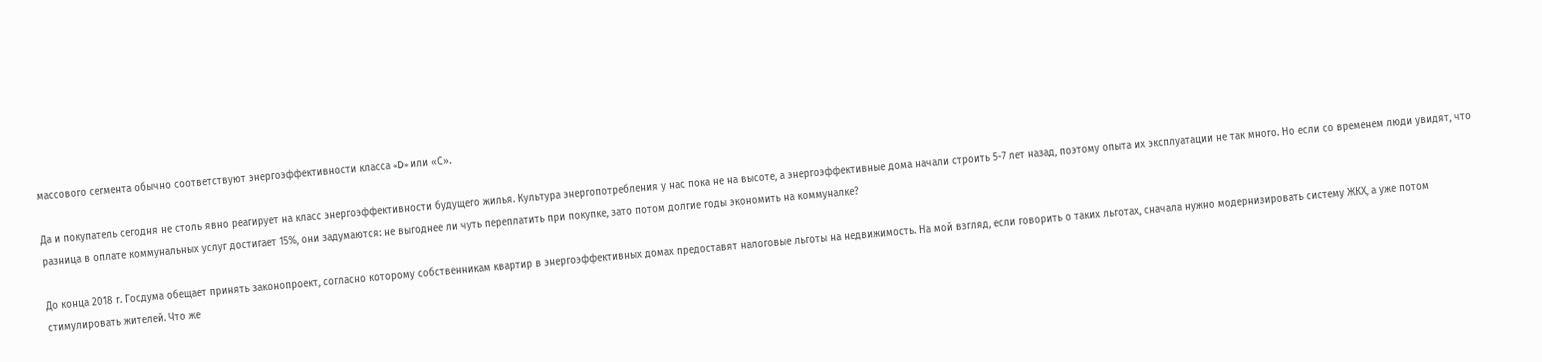массового сегмента обычно соответствуют энергоэффективности класса «D» или «С».

Да и покупатель сегодня не столь явно реагирует на класс энергоэффективности будущего жилья. Культура энергопотребления у нас пока не на высоте, а энергоэффективные дома начали строить 5-7 лет назад, поэтому опыта их эксплуатации не так много. Но если со временем люди увидят, что разница в оплате коммунальных услуг достигает 15%, они задумаются: не выгоднее ли чуть переплатить при покупке, зато потом долгие годы экономить на коммуналке?

До конца 2018 г. Госдума обещает принять законопроект, согласно которому собственникам квартир в энергоэффективных домах предоставят налоговые льготы на недвижимость. На мой взгляд, если говорить о таких льготах, сначала нужно модернизировать систему ЖКХ, а уже потом стимулировать жителей. Что же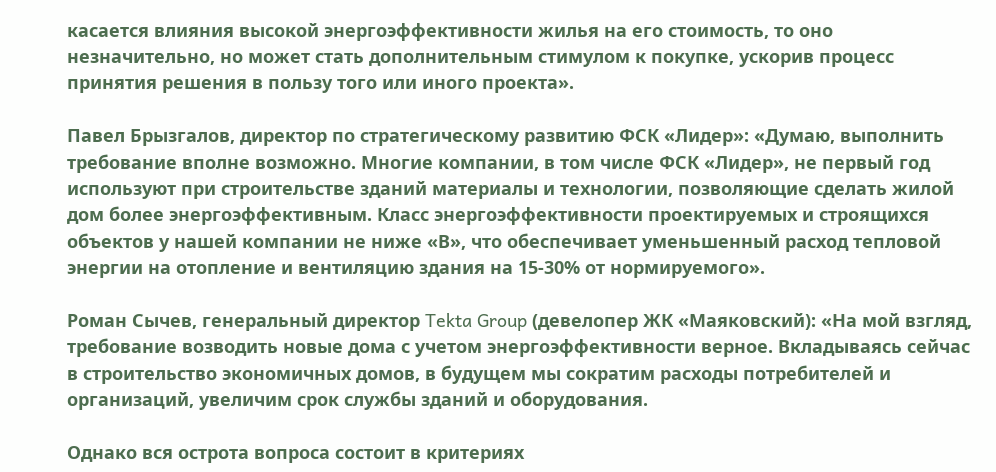касается влияния высокой энергоэффективности жилья на его стоимость, то оно незначительно, но может стать дополнительным стимулом к покупке, ускорив процесс принятия решения в пользу того или иного проекта».

Павел Брызгалов, директор по стратегическому развитию ФСК «Лидер»: «Думаю, выполнить требование вполне возможно. Многие компании, в том числе ФСК «Лидер», не первый год используют при строительстве зданий материалы и технологии, позволяющие сделать жилой дом более энергоэффективным. Класс энергоэффективности проектируемых и строящихся объектов у нашей компании не ниже «В», что обеспечивает уменьшенный расход тепловой энергии на отопление и вентиляцию здания на 15-30% от нормируемого».

Роман Сычев, генеральный директор Tekta Group (девелопер ЖК «Маяковский): «На мой взгляд, требование возводить новые дома с учетом энергоэффективности верное. Вкладываясь сейчас в строительство экономичных домов, в будущем мы сократим расходы потребителей и организаций, увеличим срок службы зданий и оборудования.

Однако вся острота вопроса состоит в критериях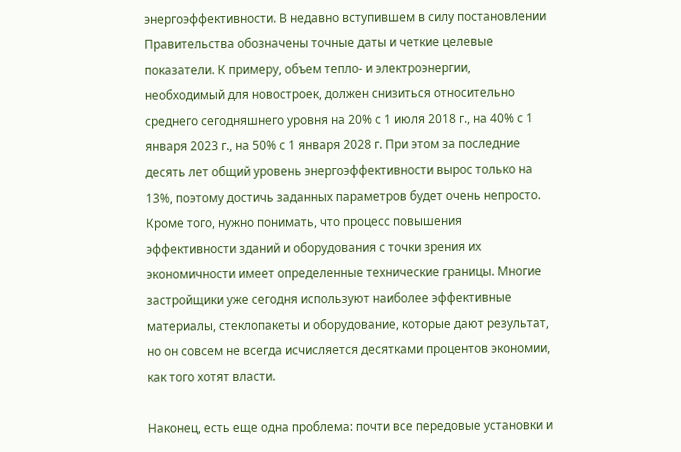энергоэффективности. В недавно вступившем в силу постановлении Правительства обозначены точные даты и четкие целевые показатели. К примеру, объем тепло- и электроэнергии, необходимый для новостроек, должен снизиться относительно среднего сегодняшнего уровня на 20% с 1 июля 2018 г., на 40% с 1 января 2023 г., на 50% с 1 января 2028 г. При этом за последние десять лет общий уровень энергоэффективности вырос только на 13%, поэтому достичь заданных параметров будет очень непросто. Кроме того, нужно понимать, что процесс повышения эффективности зданий и оборудования с точки зрения их экономичности имеет определенные технические границы. Многие застройщики уже сегодня используют наиболее эффективные материалы, стеклопакеты и оборудование, которые дают результат, но он совсем не всегда исчисляется десятками процентов экономии, как того хотят власти.

Наконец, есть еще одна проблема: почти все передовые установки и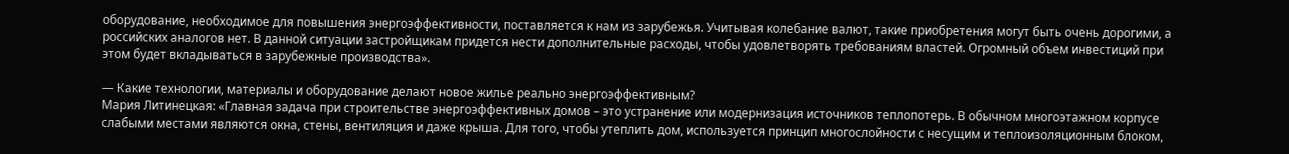оборудование, необходимое для повышения энергоэффективности, поставляется к нам из зарубежья. Учитывая колебание валют, такие приобретения могут быть очень дорогими, а российских аналогов нет. В данной ситуации застройщикам придется нести дополнительные расходы, чтобы удовлетворять требованиям властей. Огромный объем инвестиций при этом будет вкладываться в зарубежные производства».

— Какие технологии, материалы и оборудование делают новое жилье реально энергоэффективным?
Мария Литинецкая: «Главная задача при строительстве энергоэффективных домов – это устранение или модернизация источников теплопотерь. В обычном многоэтажном корпусе слабыми местами являются окна, стены, вентиляция и даже крыша. Для того, чтобы утеплить дом, используется принцип многослойности с несущим и теплоизоляционным блоком,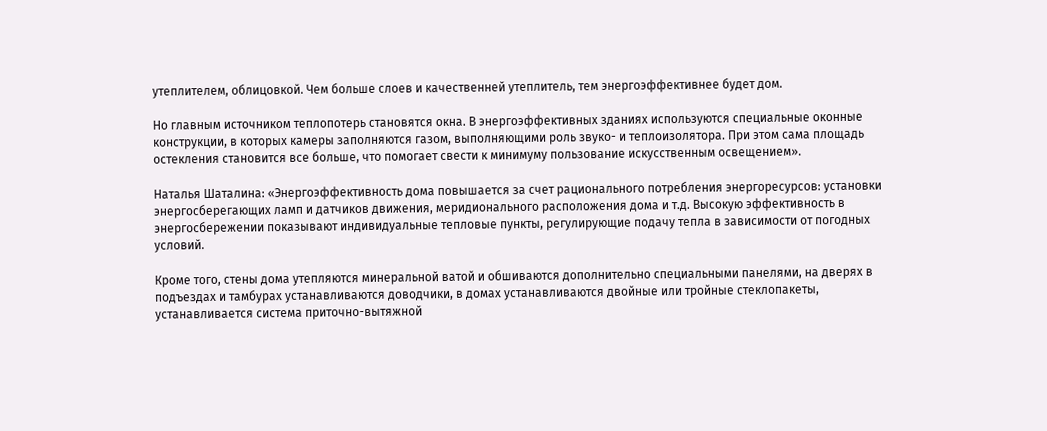утеплителем, облицовкой. Чем больше слоев и качественней утеплитель, тем энергоэффективнее будет дом.

Но главным источником теплопотерь становятся окна. В энергоэффективных зданиях используются специальные оконные конструкции, в которых камеры заполняются газом, выполняющими роль звуко- и теплоизолятора. При этом сама площадь остекления становится все больше, что помогает свести к минимуму пользование искусственным освещением».

Наталья Шаталина: «Энергоэффективность дома повышается за счет рационального потребления энергоресурсов: установки энергосберегающих ламп и датчиков движения, меридионального расположения дома и т.д. Высокую эффективность в энергосбережении показывают индивидуальные тепловые пункты, регулирующие подачу тепла в зависимости от погодных условий.

Кроме того, стены дома утепляются минеральной ватой и обшиваются дополнительно специальными панелями, на дверях в подъездах и тамбурах устанавливаются доводчики, в домах устанавливаются двойные или тройные стеклопакеты, устанавливается система приточно-вытяжной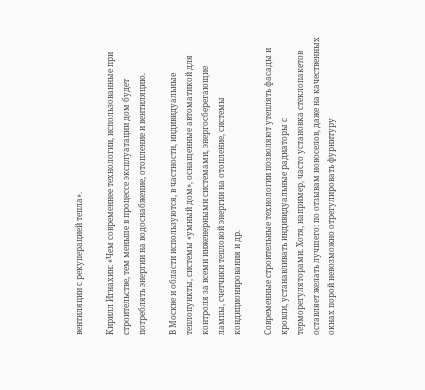вентиляции с рекуперацией тепла».

Кирилл Игнахин: «Чем современнее технологии, использованные при строительстве, тем меньше в процессе эксплуатации дом будет потреблять энергии на водоснабжение, отопление и вентиляцию.

В Москве и области используются, в частности, индивидуальные теплопункты, системы «умный дом», оснащенные автоматикой для контроля за всеми инженерными системами, энергосберегающие лампы, счетчики тепловой энергии на отопление, системы кондиционирования и др.

Современные строительные технологии позволяют утеплять фасады и кровли, устанавливать индивидуальные радиаторы с терморегуляторами. Хотя, например, часто установка стеклопакетов оставляет желать лучшего: по отзывам новоселов, даже на качественных окнах порой невозможно отрегулировать фурнитуру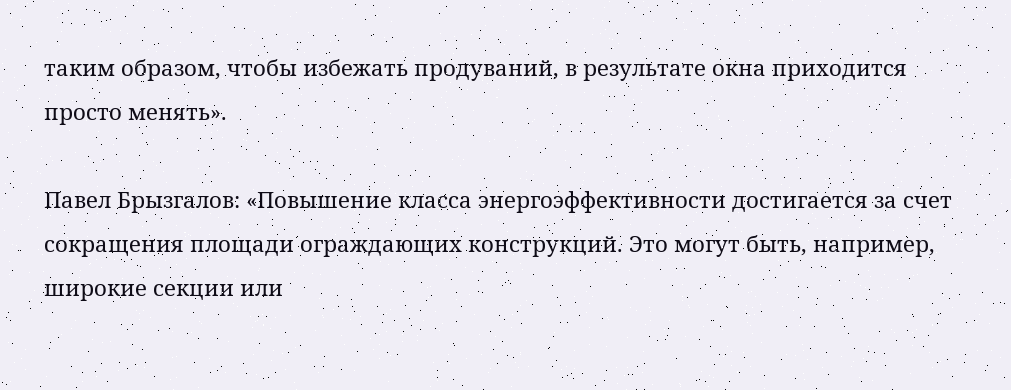таким образом, чтобы избежать продуваний, в результате окна приходится просто менять».

Павел Брызгалов: «Повышение класса энергоэффективности достигается за счет сокращения площади ограждающих конструкций. Это могут быть, например, широкие секции или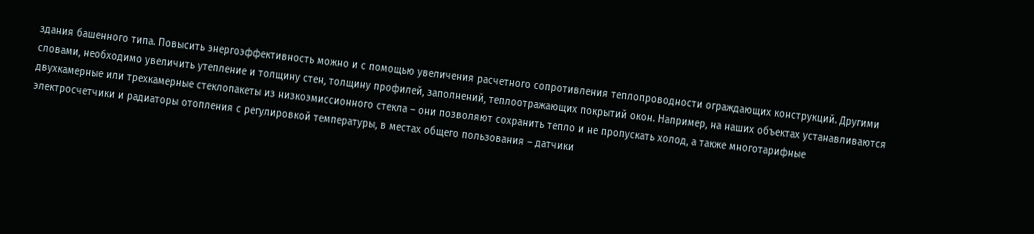здания башенного типа. Повысить энергоэффективность можно и с помощью увеличения расчетного сопротивления теплопроводности ограждающих конструкций. Другими словами, необходимо увеличить утепление и толщину стен, толщину профилей, заполнений, теплоотражающих покрытий окон. Например, на наших объектах устанавливаются двухкамерные или трехкамерные стеклопакеты из низкоэмиссионного стекла – они позволяют сохранить тепло и не пропускать холод, а также многотарифные электросчетчики и радиаторы отопления с регулировкой температуры, в местах общего пользования – датчики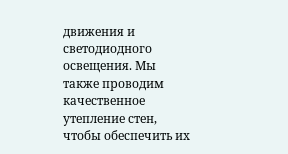движения и светодиодного освещения. Мы также проводим качественное утепление стен, чтобы обеспечить их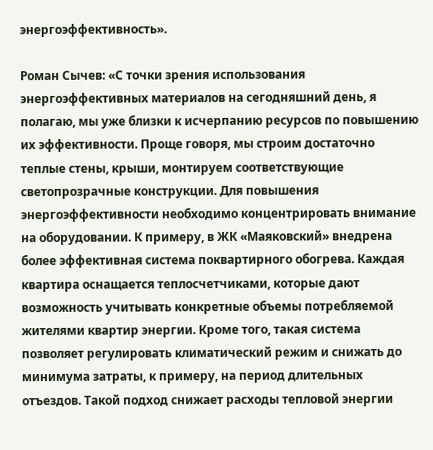энергоэффективность».

Роман Сычев: «С точки зрения использования энергоэффективных материалов на сегодняшний день, я полагаю, мы уже близки к исчерпанию ресурсов по повышению их эффективности. Проще говоря, мы строим достаточно теплые стены, крыши, монтируем соответствующие светопрозрачные конструкции. Для повышения энергоэффективности необходимо концентрировать внимание на оборудовании. К примеру, в ЖК «Маяковский» внедрена более эффективная система поквартирного обогрева. Каждая квартира оснащается теплосчетчиками, которые дают возможность учитывать конкретные объемы потребляемой жителями квартир энергии. Кроме того, такая система позволяет регулировать климатический режим и снижать до минимума затраты, к примеру, на период длительных отъездов. Такой подход снижает расходы тепловой энергии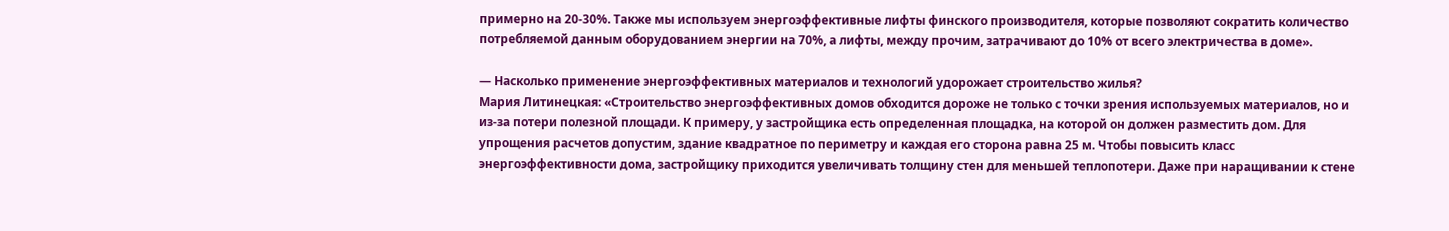примерно на 20-30%. Также мы используем энергоэффективные лифты финского производителя, которые позволяют сократить количество потребляемой данным оборудованием энергии на 70%, а лифты, между прочим, затрачивают до 10% от всего электричества в доме».

— Насколько применение энергоэффективных материалов и технологий удорожает строительство жилья?
Мария Литинецкая: «Строительство энергоэффективных домов обходится дороже не только с точки зрения используемых материалов, но и из-за потери полезной площади. К примеру, у застройщика есть определенная площадка, на которой он должен разместить дом. Для упрощения расчетов допустим, здание квадратное по периметру и каждая его сторона равна 25 м. Чтобы повысить класс энергоэффективности дома, застройщику приходится увеличивать толщину стен для меньшей теплопотери. Даже при наращивании к стене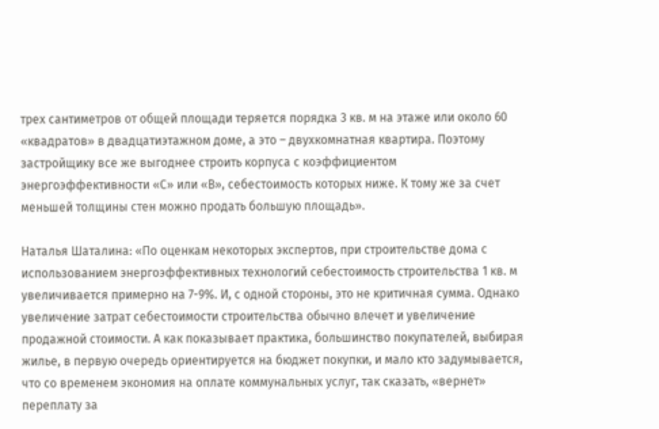трех сантиметров от общей площади теряется порядка 3 кв. м на этаже или около 60 «квадратов» в двадцатиэтажном доме, а это – двухкомнатная квартира. Поэтому застройщику все же выгоднее строить корпуса с коэффициентом энергоэффективности «С» или «В», себестоимость которых ниже. К тому же за счет меньшей толщины стен можно продать большую площадь».

Наталья Шаталина: «По оценкам некоторых экспертов, при строительстве дома с использованием энергоэффективных технологий себестоимость строительства 1 кв. м увеличивается примерно на 7-9%. И, с одной стороны, это не критичная сумма. Однако увеличение затрат себестоимости строительства обычно влечет и увеличение продажной стоимости. А как показывает практика, большинство покупателей, выбирая жилье, в первую очередь ориентируется на бюджет покупки, и мало кто задумывается, что со временем экономия на оплате коммунальных услуг, так сказать, «вернет» переплату за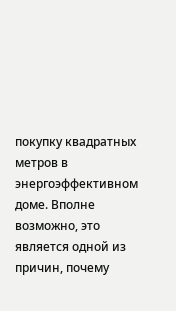покупку квадратных метров в энергоэффективном доме. Вполне возможно, это является одной из причин, почему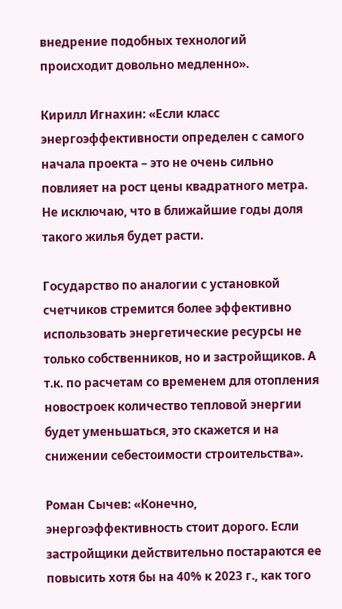внедрение подобных технологий происходит довольно медленно».

Кирилл Игнахин: «Если класс энергоэффективности определен с самого начала проекта – это не очень сильно повлияет на рост цены квадратного метра. Не исключаю, что в ближайшие годы доля такого жилья будет расти.

Государство по аналогии с установкой счетчиков стремится более эффективно использовать энергетические ресурсы не только собственников, но и застройщиков. А т.к. по расчетам со временем для отопления новостроек количество тепловой энергии будет уменьшаться, это скажется и на снижении себестоимости строительства».

Роман Сычев: «Конечно, энергоэффективность стоит дорого. Если застройщики действительно постараются ее повысить хотя бы на 40% к 2023 г., как того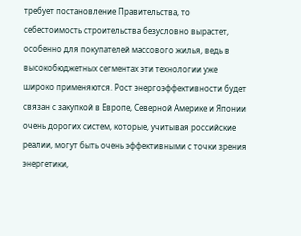требует постановление Правительства, то себестоимость строительства безусловно вырастет, особенно для покупателей массового жилья, ведь в высокобюджетных сегментах эти технологии уже широко применяются. Рост энергоэффективности будет связан с закупкой в Европе, Северной Америке и Японии очень дорогих систем, которые, учитывая российские реалии, могут быть очень эффективными с точки зрения энергетики,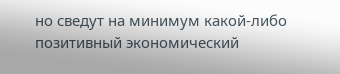но сведут на минимум какой-либо позитивный экономический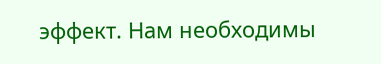эффект. Нам необходимы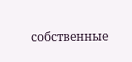собственные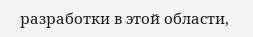разработки в этой области,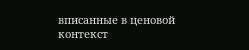вписанные в ценовой контекст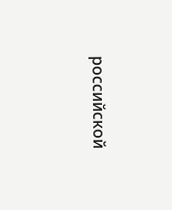российской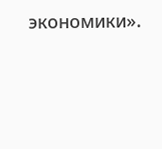экономики».